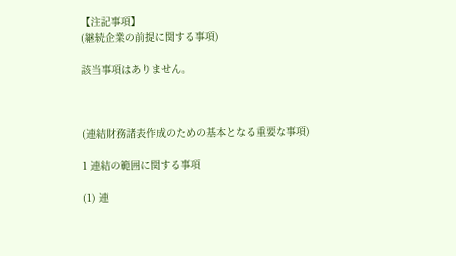【注記事項】
(継続企業の前提に関する事項)

該当事項はありません。



(連結財務諸表作成のための基本となる重要な事項)

1 連結の範囲に関する事項

(1) 連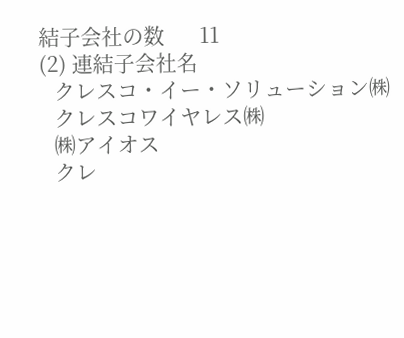結子会社の数       11
(2) 連結子会社名
   クレスコ・イー・ソリューション㈱
   クレスコワイヤレス㈱
   ㈱アイオス
   クレ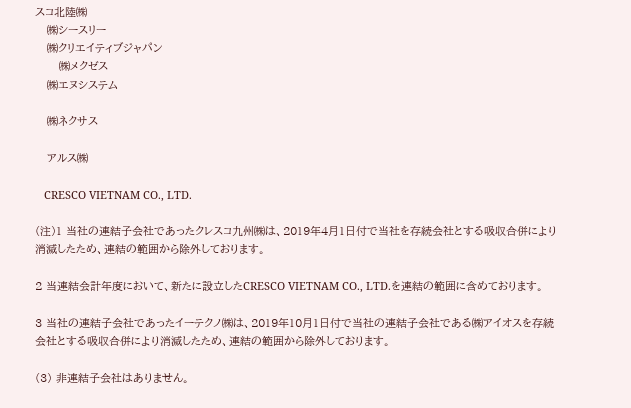スコ北陸㈱
   ㈱シースリー
   ㈱クリエイティブジャパン
      ㈱メクゼス
   ㈱エヌシステム

   ㈱ネクサス

   アルス㈱

   CRESCO VIETNAM CO., LTD.

(注)1 当社の連結子会社であったクレスコ九州㈱は、2019年4月1日付で当社を存続会社とする吸収合併により消滅したため、連結の範囲から除外しております。

2 当連結会計年度において、新たに設立したCRESCO VIETNAM CO., LTD.を連結の範囲に含めております。

3 当社の連結子会社であったイーテクノ㈱は、2019年10月1日付で当社の連結子会社である㈱アイオスを存続会社とする吸収合併により消滅したため、連結の範囲から除外しております。

(3) 非連結子会社はありません。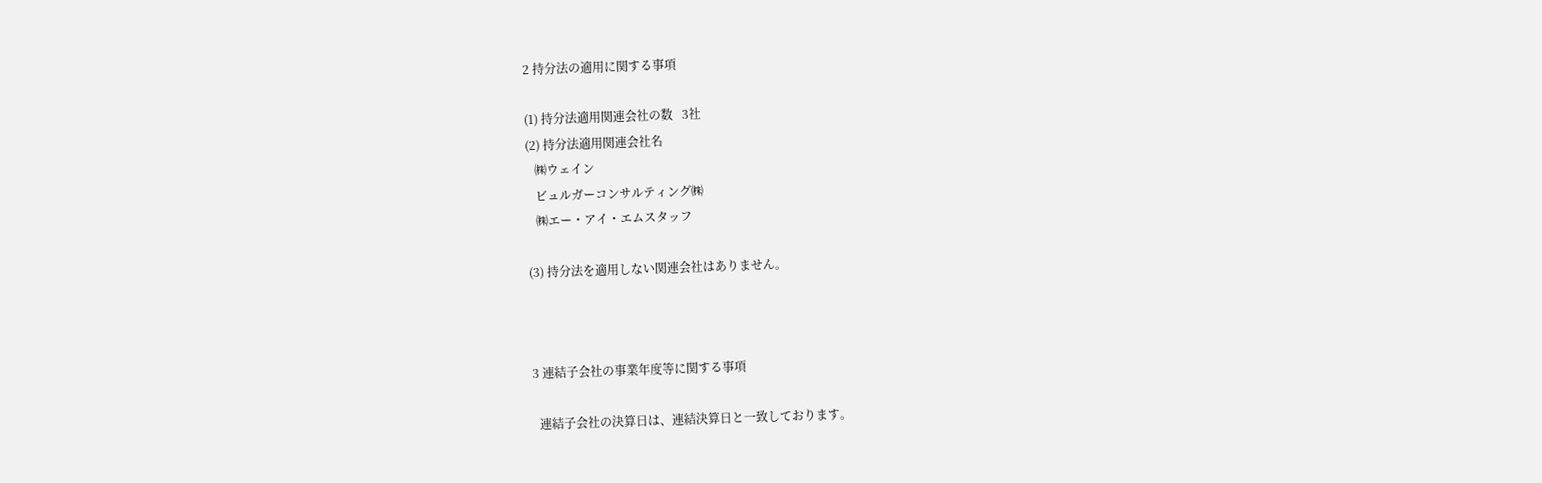2 持分法の適用に関する事項

(1) 持分法適用関連会社の数   3社
(2) 持分法適用関連会社名
   ㈱ウェイン
   ビュルガーコンサルティング㈱
   ㈱エー・アイ・エムスタッフ

(3) 持分法を適用しない関連会社はありません。



3 連結子会社の事業年度等に関する事項

  連結子会社の決算日は、連結決算日と一致しております。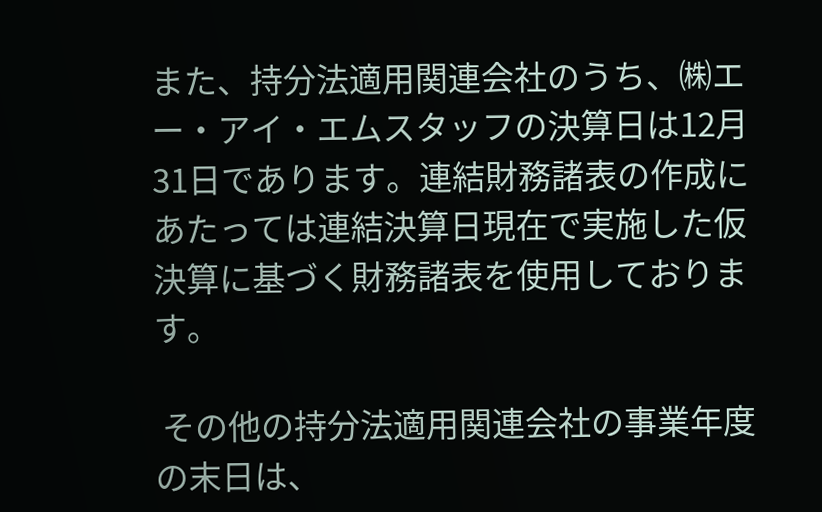また、持分法適用関連会社のうち、㈱エー・アイ・エムスタッフの決算日は12月31日であります。連結財務諸表の作成にあたっては連結決算日現在で実施した仮決算に基づく財務諸表を使用しております。

 その他の持分法適用関連会社の事業年度の末日は、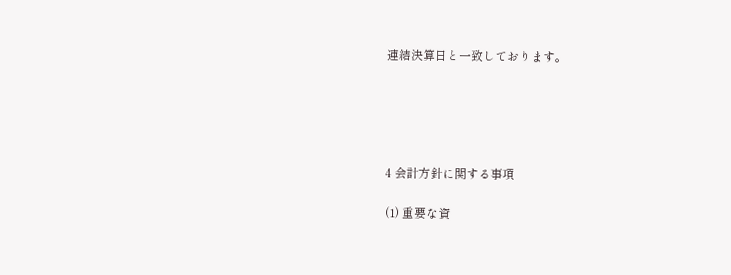連結決算日と一致しております。





4 会計方針に関する事項

(1) 重要な資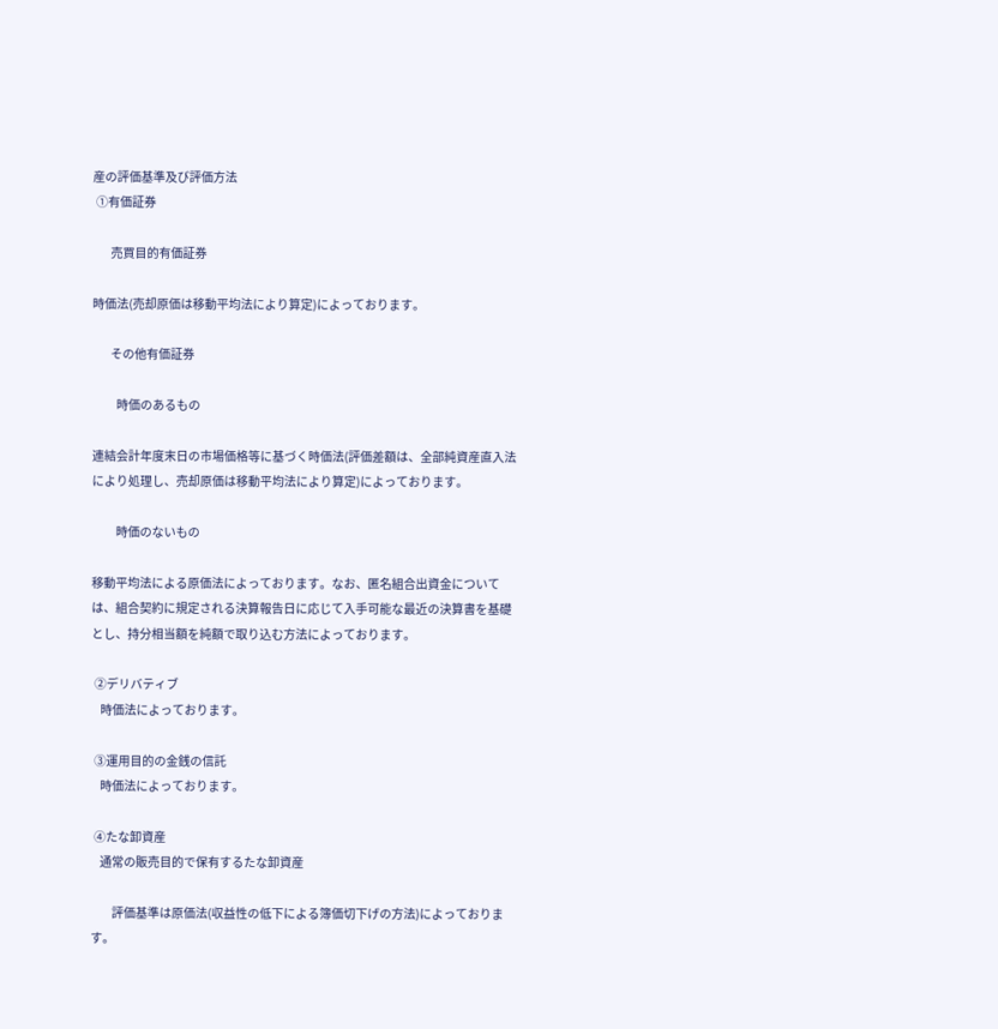産の評価基準及び評価方法
 ①有価証券

      売買目的有価証券

時価法(売却原価は移動平均法により算定)によっております。

      その他有価証券

        時価のあるもの

連結会計年度末日の市場価格等に基づく時価法(評価差額は、全部純資産直入法により処理し、売却原価は移動平均法により算定)によっております。

        時価のないもの

移動平均法による原価法によっております。なお、匿名組合出資金については、組合契約に規定される決算報告日に応じて入手可能な最近の決算書を基礎とし、持分相当額を純額で取り込む方法によっております。

 ②デリバティブ
   時価法によっております。

 ③運用目的の金銭の信託
   時価法によっております。

 ④たな卸資産
   通常の販売目的で保有するたな卸資産

       評価基準は原価法(収益性の低下による簿価切下げの方法)によっております。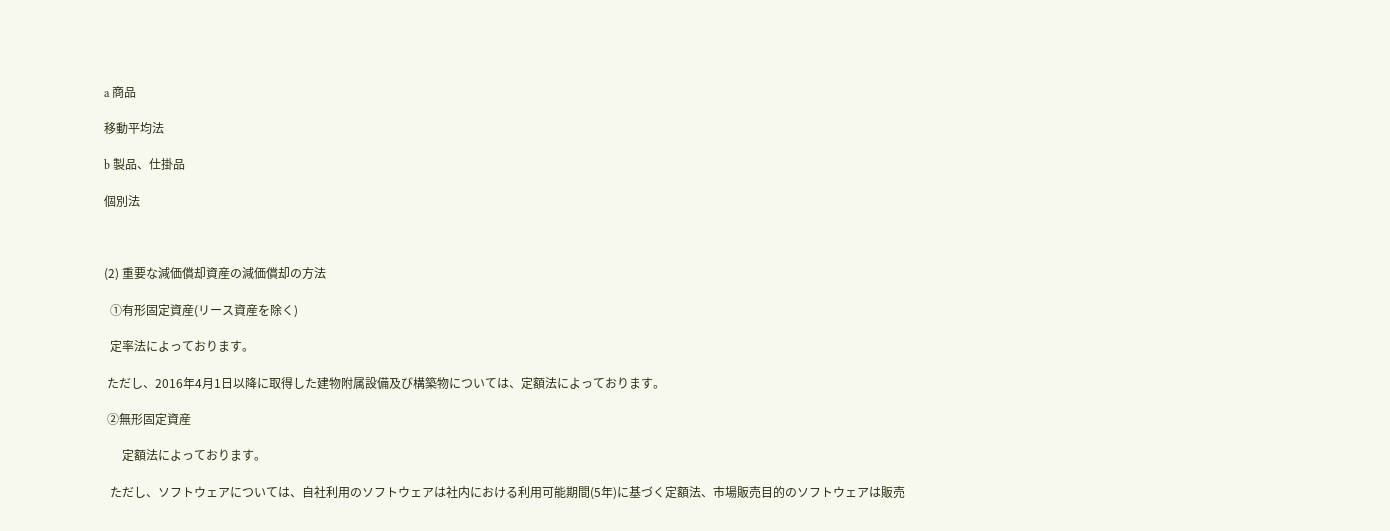a 商品

移動平均法

b 製品、仕掛品

個別法



(2) 重要な減価償却資産の減価償却の方法

  ①有形固定資産(リース資産を除く)

  定率法によっております。

 ただし、2016年4月1日以降に取得した建物附属設備及び構築物については、定額法によっております。

 ②無形固定資産

      定額法によっております。

  ただし、ソフトウェアについては、自社利用のソフトウェアは社内における利用可能期間(5年)に基づく定額法、市場販売目的のソフトウェアは販売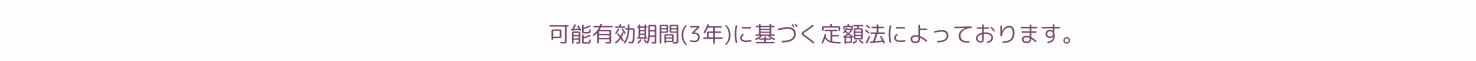可能有効期間(3年)に基づく定額法によっております。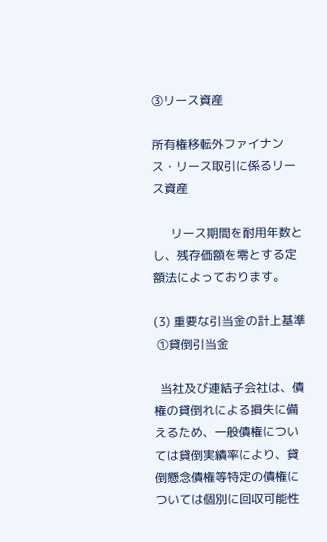③リース資産

所有権移転外ファイナンス・リース取引に係るリース資産

      リース期間を耐用年数とし、残存価額を零とする定額法によっております。

(3) 重要な引当金の計上基準
 ①貸倒引当金

  当社及び連結子会社は、債権の貸倒れによる損失に備えるため、一般債権については貸倒実績率により、貸倒懸念債権等特定の債権については個別に回収可能性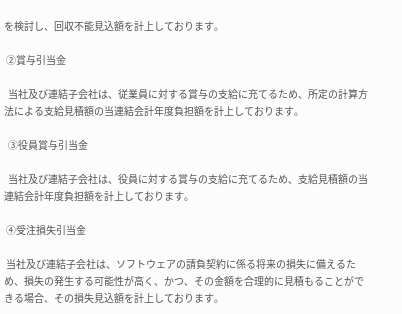を検討し、回収不能見込額を計上しております。

 ②賞与引当金

  当社及び連結子会社は、従業員に対する賞与の支給に充てるため、所定の計算方法による支給見積額の当連結会計年度負担額を計上しております。

  ③役員賞与引当金

  当社及び連結子会社は、役員に対する賞与の支給に充てるため、支給見積額の当連結会計年度負担額を計上しております。

 ④受注損失引当金

 当社及び連結子会社は、ソフトウェアの請負契約に係る将来の損失に備えるため、損失の発生する可能性が高く、かつ、その金額を合理的に見積もることができる場合、その損失見込額を計上しております。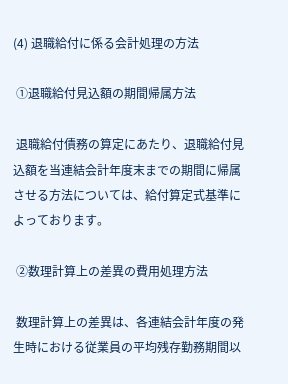(4) 退職給付に係る会計処理の方法

 ①退職給付見込額の期間帰属方法

 退職給付債務の算定にあたり、退職給付見込額を当連結会計年度末までの期間に帰属させる方法については、給付算定式基準によっております。

 ②数理計算上の差異の費用処理方法

 数理計算上の差異は、各連結会計年度の発生時における従業員の平均残存勤務期間以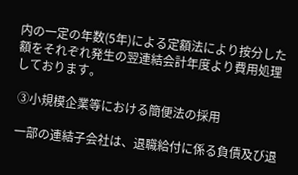内の一定の年数(5年)による定額法により按分した額をそれぞれ発生の翌連結会計年度より費用処理しております。

 ③小規模企業等における簡便法の採用

 一部の連結子会社は、退職給付に係る負債及び退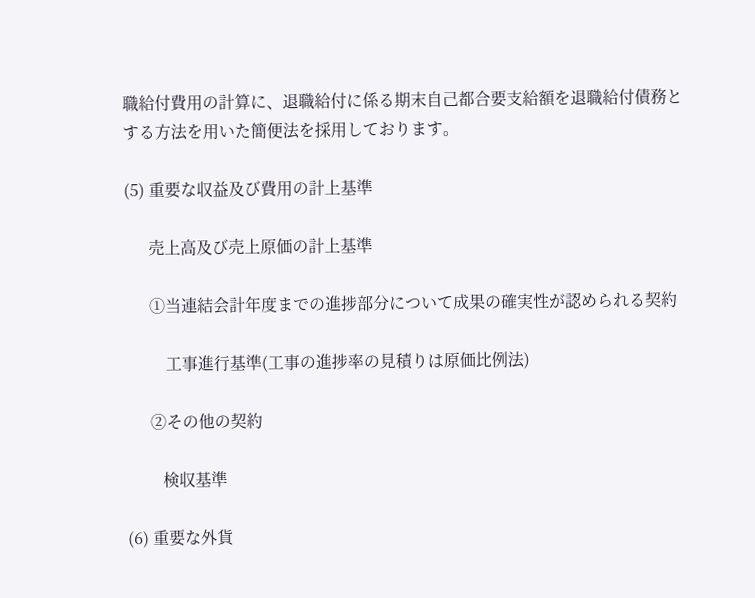職給付費用の計算に、退職給付に係る期末自己都合要支給額を退職給付債務とする方法を用いた簡便法を採用しております。

(5) 重要な収益及び費用の計上基準

      売上高及び売上原価の計上基準

      ①当連結会計年度までの進捗部分について成果の確実性が認められる契約

          工事進行基準(工事の進捗率の見積りは原価比例法)

      ②その他の契約

         検収基準

(6) 重要な外貨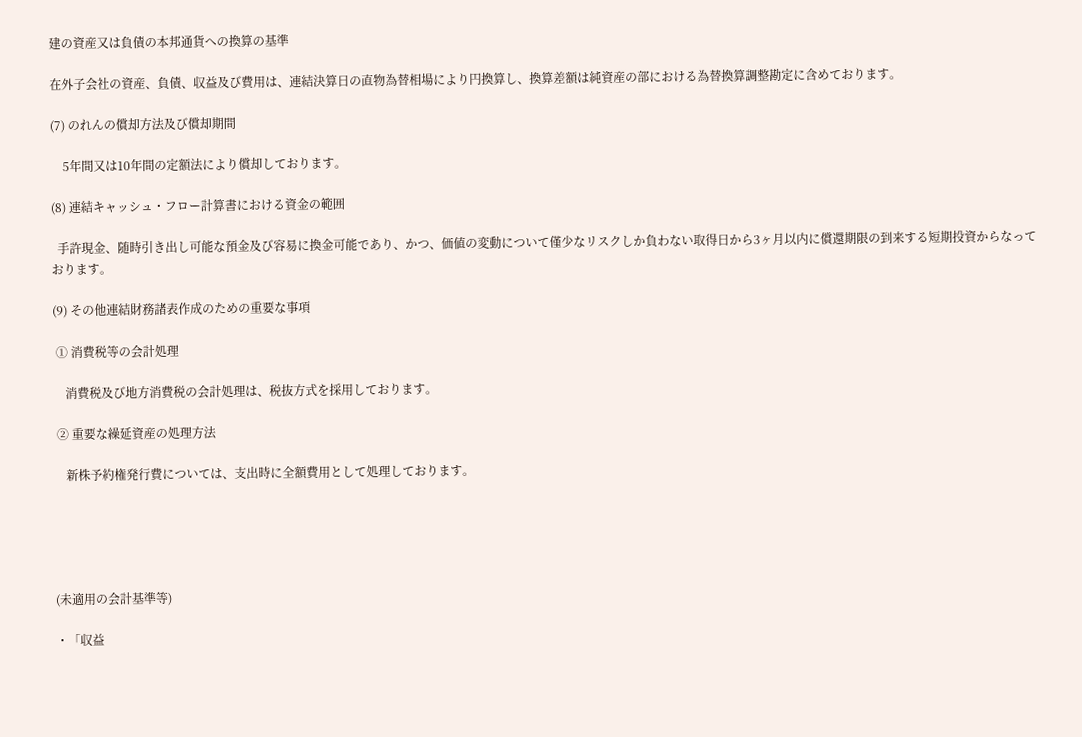建の資産又は負債の本邦通貨への換算の基準

在外子会社の資産、負債、収益及び費用は、連結決算日の直物為替相場により円換算し、換算差額は純資産の部における為替換算調整勘定に含めております。

(7) のれんの償却方法及び償却期間

    5年間又は10年間の定額法により償却しております。

(8) 連結キャッシュ・フロー計算書における資金の範囲

  手許現金、随時引き出し可能な預金及び容易に換金可能であり、かつ、価値の変動について僅少なリスクしか負わない取得日から3ヶ月以内に償還期限の到来する短期投資からなっております。

(9) その他連結財務諸表作成のための重要な事項

 ① 消費税等の会計処理

    消費税及び地方消費税の会計処理は、税抜方式を採用しております。

 ② 重要な繰延資産の処理方法

    新株予約権発行費については、支出時に全額費用として処理しております。





(未適用の会計基準等)

・「収益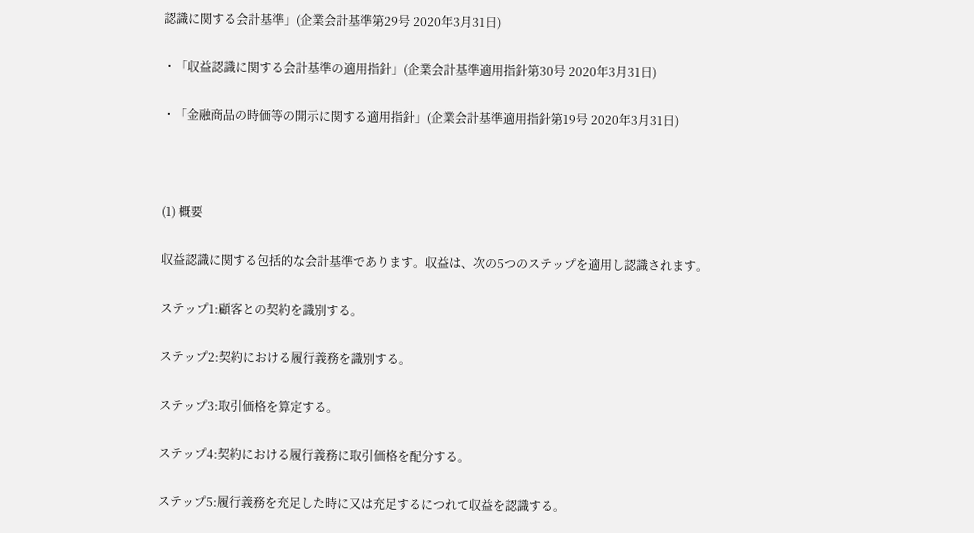認識に関する会計基準」(企業会計基準第29号 2020年3月31日)

・「収益認識に関する会計基準の適用指針」(企業会計基準適用指針第30号 2020年3月31日)

・「金融商品の時価等の開示に関する適用指針」(企業会計基準適用指針第19号 2020年3月31日)



(1) 概要

収益認識に関する包括的な会計基準であります。収益は、次の5つのステップを適用し認識されます。

ステップ1:顧客との契約を識別する。

ステップ2:契約における履行義務を識別する。

ステップ3:取引価格を算定する。

ステップ4:契約における履行義務に取引価格を配分する。

ステップ5:履行義務を充足した時に又は充足するにつれて収益を認識する。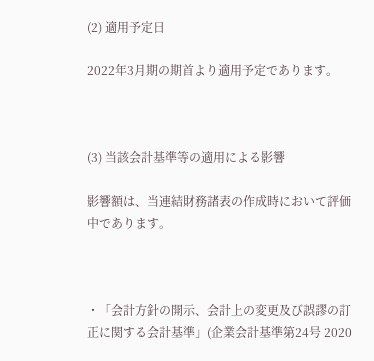(2) 適用予定日

2022年3月期の期首より適用予定であります。



(3) 当該会計基準等の適用による影響

影響額は、当連結財務諸表の作成時において評価中であります。



・「会計方針の開示、会計上の変更及び誤謬の訂正に関する会計基準」(企業会計基準第24号 2020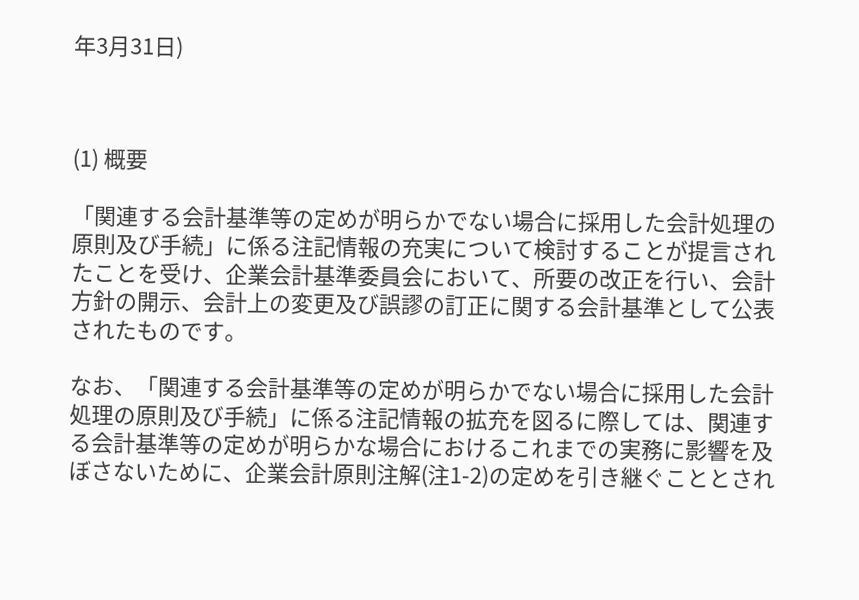年3月31日)



(1) 概要

「関連する会計基準等の定めが明らかでない場合に採用した会計処理の原則及び手続」に係る注記情報の充実について検討することが提言されたことを受け、企業会計基準委員会において、所要の改正を行い、会計方針の開示、会計上の変更及び誤謬の訂正に関する会計基準として公表されたものです。

なお、「関連する会計基準等の定めが明らかでない場合に採用した会計処理の原則及び手続」に係る注記情報の拡充を図るに際しては、関連する会計基準等の定めが明らかな場合におけるこれまでの実務に影響を及ぼさないために、企業会計原則注解(注1-2)の定めを引き継ぐこととされ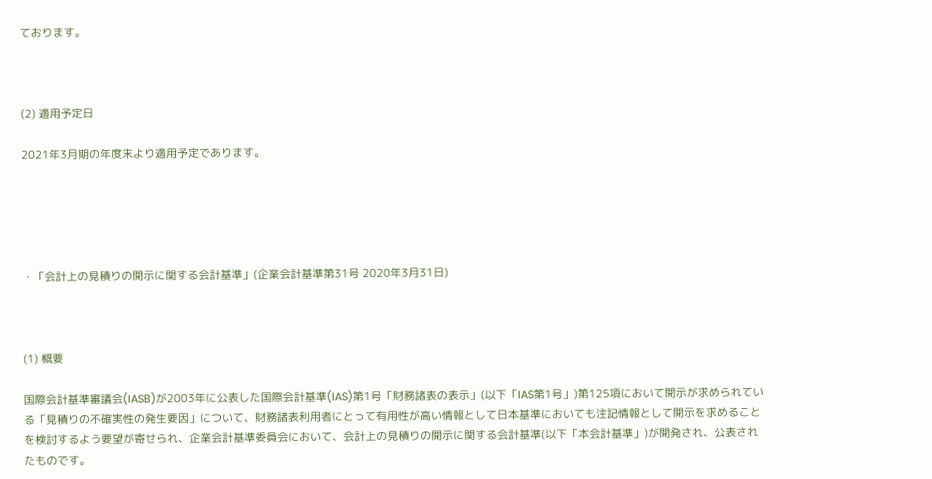ております。



(2) 適用予定日

2021年3月期の年度末より適用予定であります。





・「会計上の見積りの開示に関する会計基準」(企業会計基準第31号 2020年3月31日)



(1) 概要

国際会計基準審議会(IASB)が2003年に公表した国際会計基準(IAS)第1号「財務諸表の表示」(以下「IAS第1号」)第125項において開示が求められている「見積りの不確実性の発生要因」について、財務諸表利用者にとって有用性が高い情報として日本基準においても注記情報として開示を求めることを検討するよう要望が寄せられ、企業会計基準委員会において、会計上の見積りの開示に関する会計基準(以下「本会計基準」)が開発され、公表されたものです。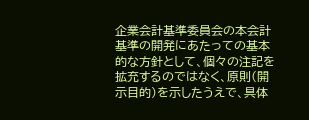企業会計基準委員会の本会計基準の開発にあたっての基本的な方針として、個々の注記を拡充するのではなく、原則(開示目的)を示したうえで、具体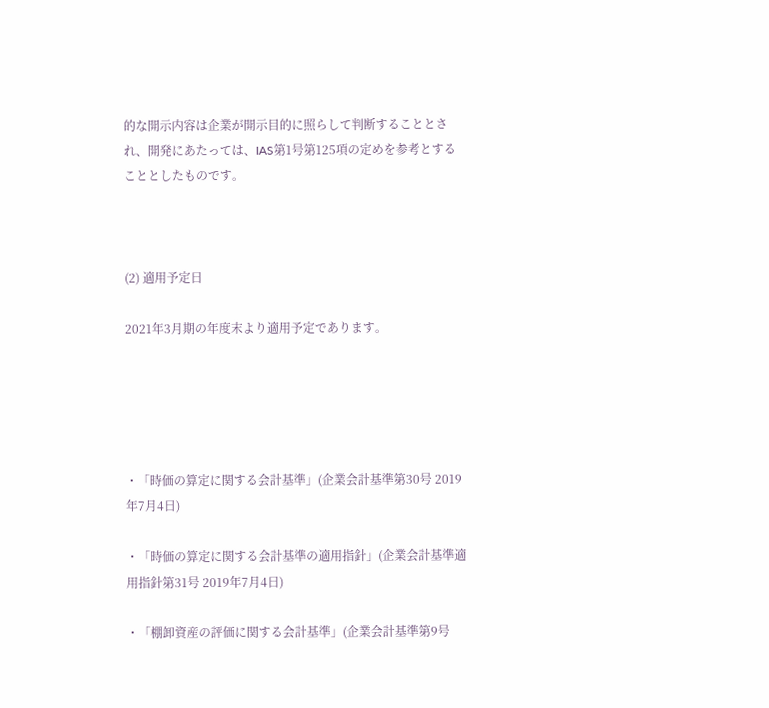的な開示内容は企業が開示目的に照らして判断することとされ、開発にあたっては、IAS第1号第125項の定めを参考とすることとしたものです。



(2) 適用予定日

2021年3月期の年度末より適用予定であります。





・「時価の算定に関する会計基準」(企業会計基準第30号 2019年7月4日)

・「時価の算定に関する会計基準の適用指針」(企業会計基準適用指針第31号 2019年7月4日)

・「棚卸資産の評価に関する会計基準」(企業会計基準第9号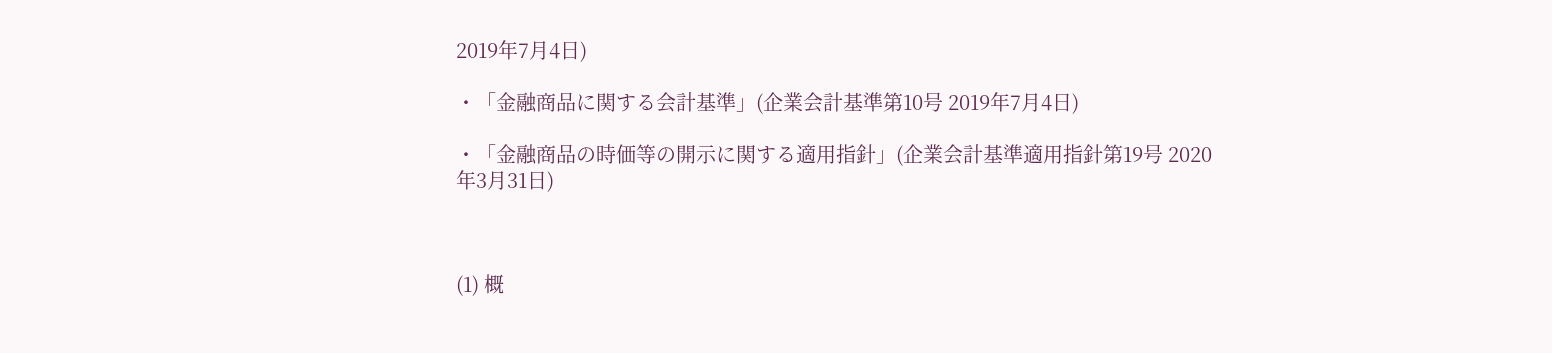2019年7月4日)

・「金融商品に関する会計基準」(企業会計基準第10号 2019年7月4日)

・「金融商品の時価等の開示に関する適用指針」(企業会計基準適用指針第19号 2020年3月31日)



(1) 概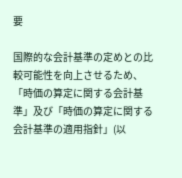要

国際的な会計基準の定めとの比較可能性を向上させるため、「時価の算定に関する会計基準」及び「時価の算定に関する会計基準の適用指針」(以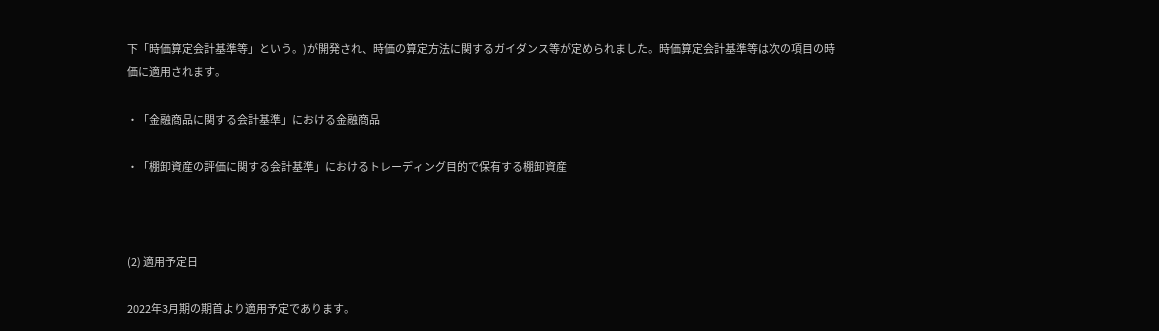下「時価算定会計基準等」という。)が開発され、時価の算定方法に関するガイダンス等が定められました。時価算定会計基準等は次の項目の時価に適用されます。

・「金融商品に関する会計基準」における金融商品

・「棚卸資産の評価に関する会計基準」におけるトレーディング目的で保有する棚卸資産



(2) 適用予定日

2022年3月期の期首より適用予定であります。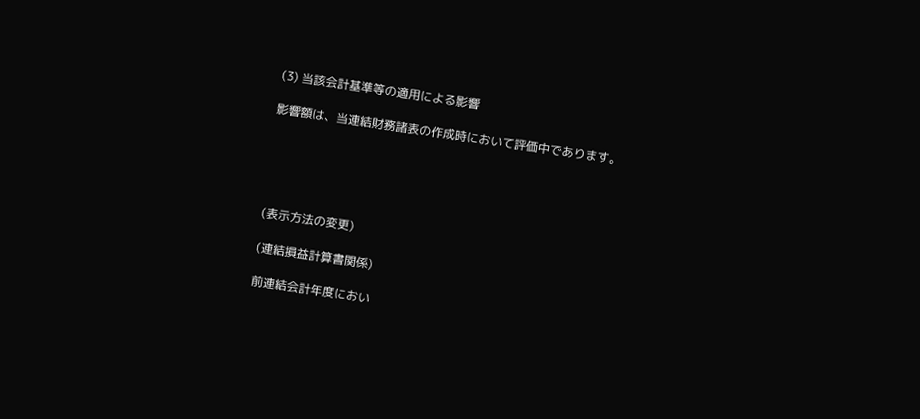(3) 当該会計基準等の適用による影響

影響額は、当連結財務諸表の作成時において評価中であります。





(表示方法の変更)

(連結損益計算書関係)

前連結会計年度におい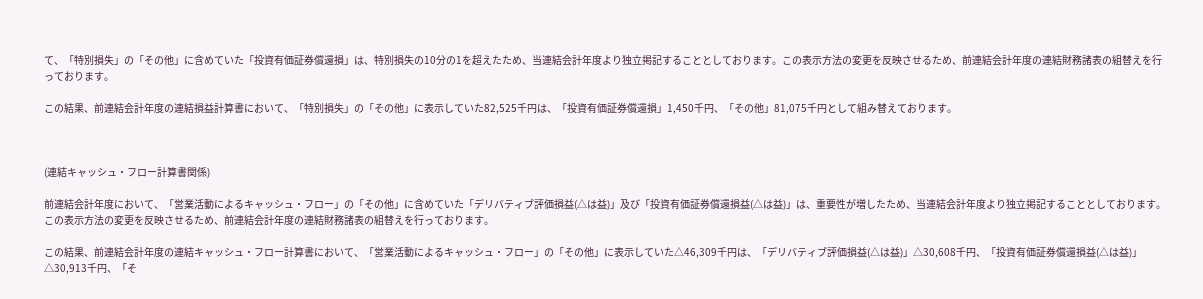て、「特別損失」の「その他」に含めていた「投資有価証券償還損」は、特別損失の10分の1を超えたため、当連結会計年度より独立掲記することとしております。この表示方法の変更を反映させるため、前連結会計年度の連結財務諸表の組替えを行っております。

この結果、前連結会計年度の連結損益計算書において、「特別損失」の「その他」に表示していた82,525千円は、「投資有価証券償還損」1,450千円、「その他」81,075千円として組み替えております。



(連結キャッシュ・フロー計算書関係)

前連結会計年度において、「営業活動によるキャッシュ・フロー」の「その他」に含めていた「デリバティブ評価損益(△は益)」及び「投資有価証券償還損益(△は益)」は、重要性が増したため、当連結会計年度より独立掲記することとしております。この表示方法の変更を反映させるため、前連結会計年度の連結財務諸表の組替えを行っております。

この結果、前連結会計年度の連結キャッシュ・フロー計算書において、「営業活動によるキャッシュ・フロー」の「その他」に表示していた△46,309千円は、「デリバティブ評価損益(△は益)」△30,608千円、「投資有価証券償還損益(△は益)」△30,913千円、「そ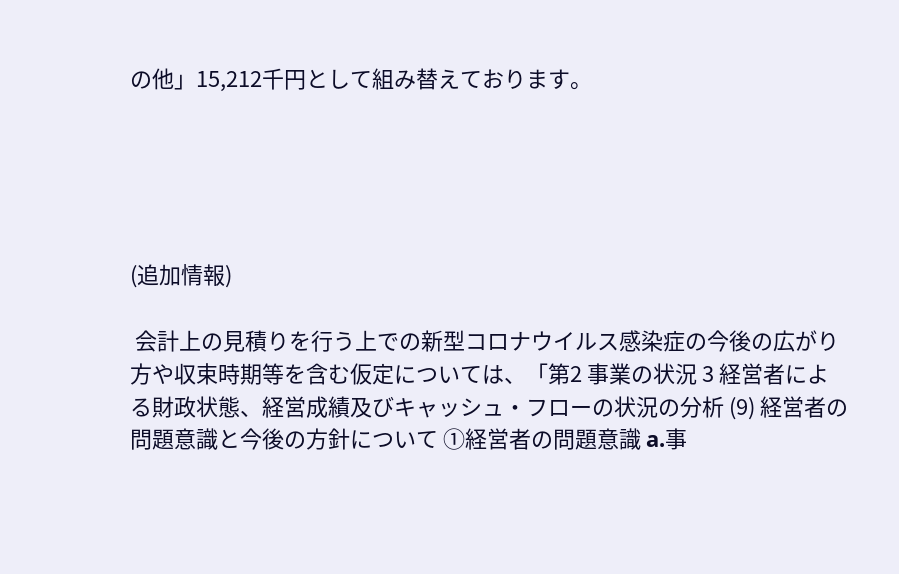の他」15,212千円として組み替えております。





(追加情報)

 会計上の見積りを行う上での新型コロナウイルス感染症の今後の広がり方や収束時期等を含む仮定については、「第2 事業の状況 3 経営者による財政状態、経営成績及びキャッシュ・フローの状況の分析 (9) 経営者の問題意識と今後の方針について ①経営者の問題意識 a.事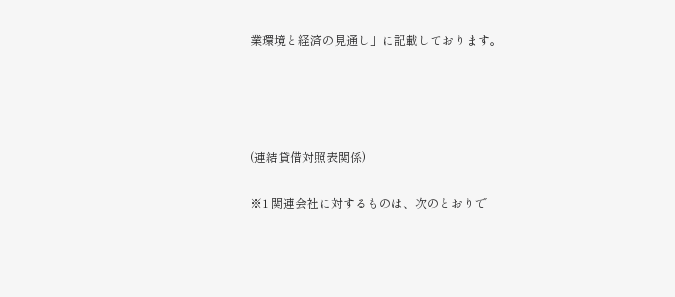業環境と経済の見通し」に記載しております。




(連結貸借対照表関係)

※1 関連会社に対するものは、次のとおりで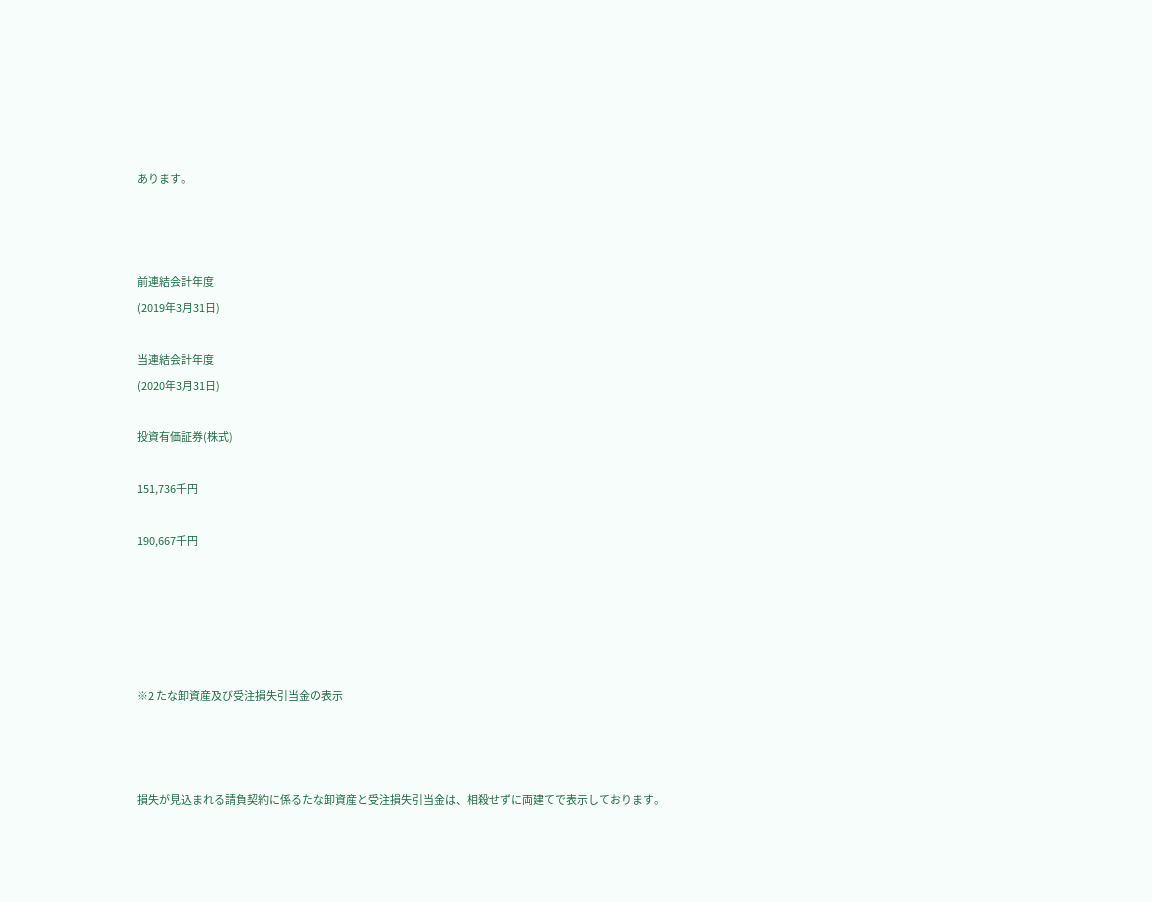あります。



前連結会計年度
(2019年3月31日)

当連結会計年度
(2020年3月31日)

投資有価証券(株式)

151,736千円

190,667千円





※2 たな卸資産及び受注損失引当金の表示



損失が見込まれる請負契約に係るたな卸資産と受注損失引当金は、相殺せずに両建てで表示しております。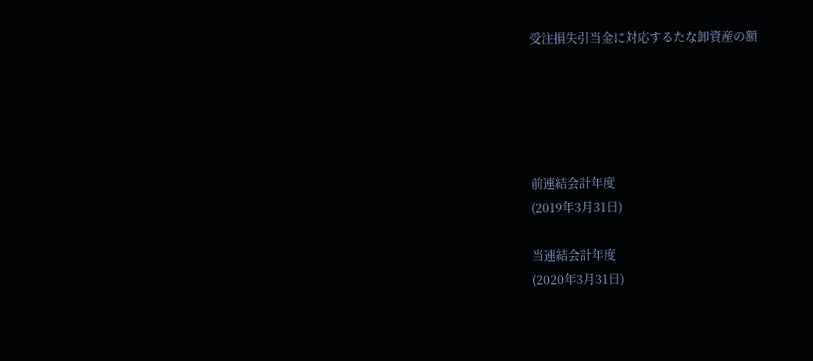受注損失引当金に対応するたな卸資産の額





前連結会計年度
(2019年3月31日)

当連結会計年度
(2020年3月31日)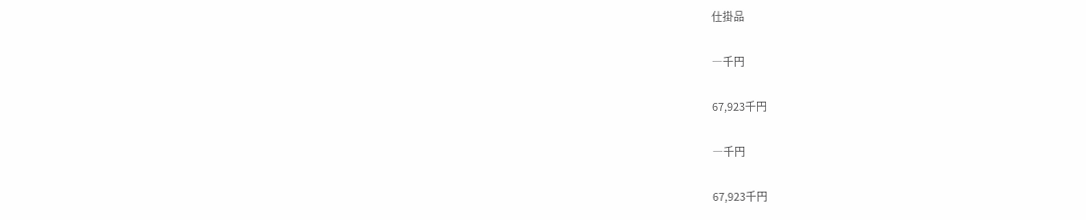仕掛品

―千円

67,923千円

―千円

67,923千円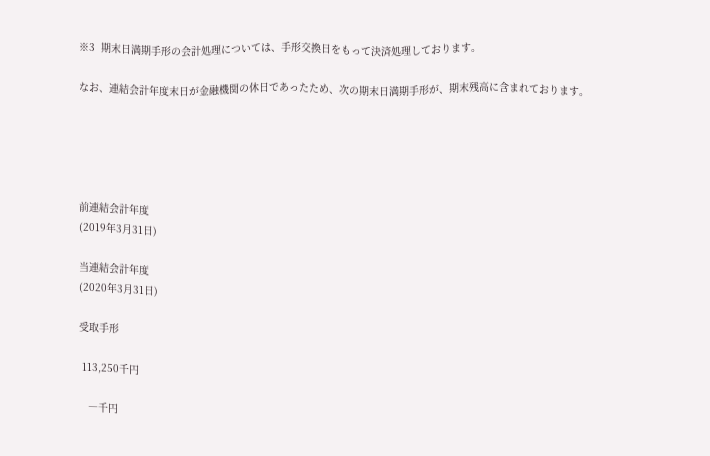※3  期末日満期手形の会計処理については、手形交換日をもって決済処理しております。

なお、連結会計年度末日が金融機関の休日であったため、次の期末日満期手形が、期末残高に含まれております。





前連結会計年度
(2019年3月31日)

当連結会計年度
(2020年3月31日)

受取手形

 113,250千円

   ―千円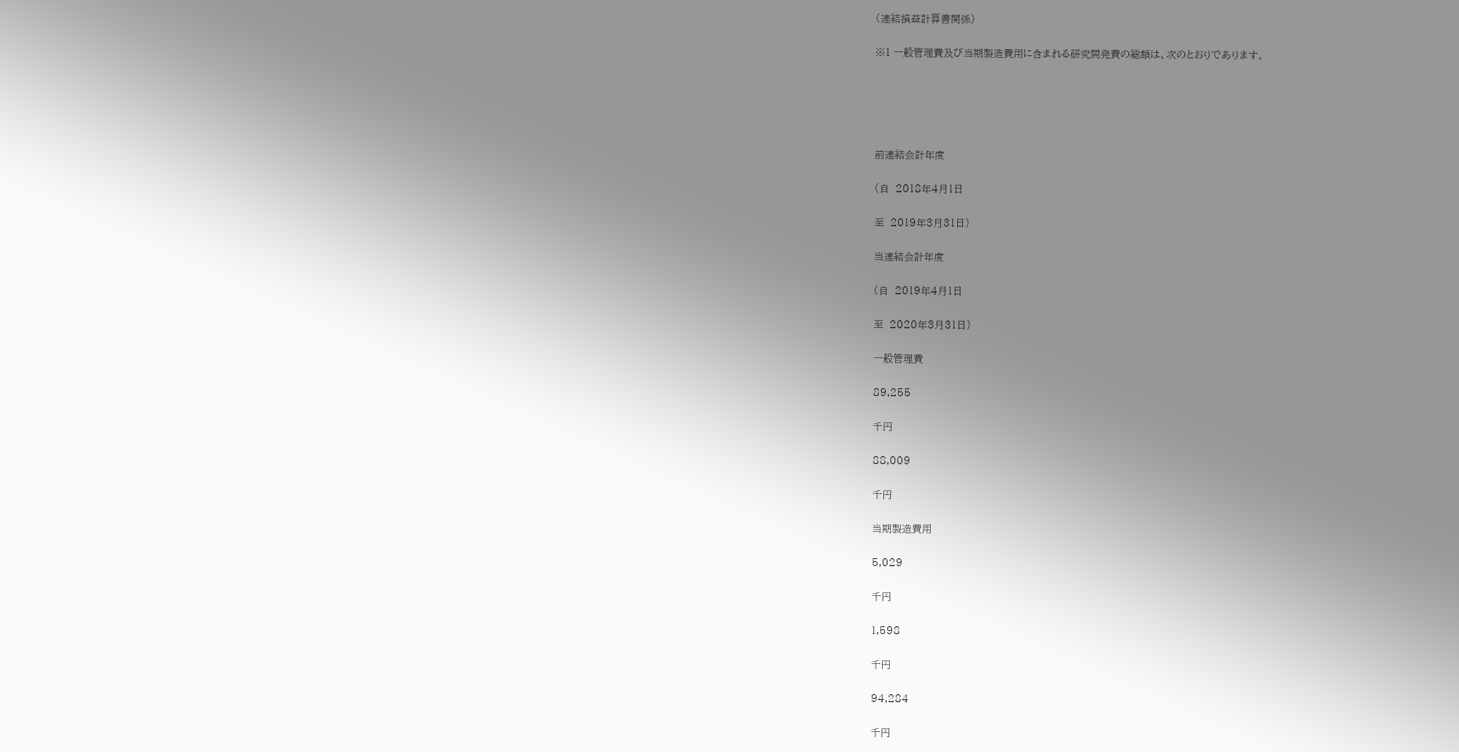(連結損益計算書関係)

※1 一般管理費及び当期製造費用に含まれる研究開発費の総額は、次のとおりであります。





前連結会計年度

(自  2018年4月1日

至  2019年3月31日)

当連結会計年度

(自  2019年4月1日

至  2020年3月31日)

一般管理費

89,255

千円

88,009

千円

当期製造費用

5,029

千円

1,598

千円

94,284

千円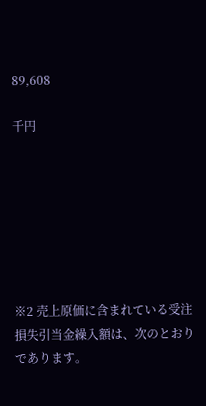89,608

千円







※2 売上原価に含まれている受注損失引当金繰入額は、次のとおりであります。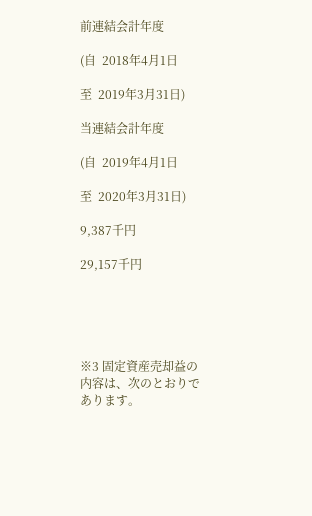前連結会計年度

(自  2018年4月1日

至  2019年3月31日)

当連結会計年度

(自  2019年4月1日

至  2020年3月31日)

9,387千円

29,157千円





※3 固定資産売却益の内容は、次のとおりであります。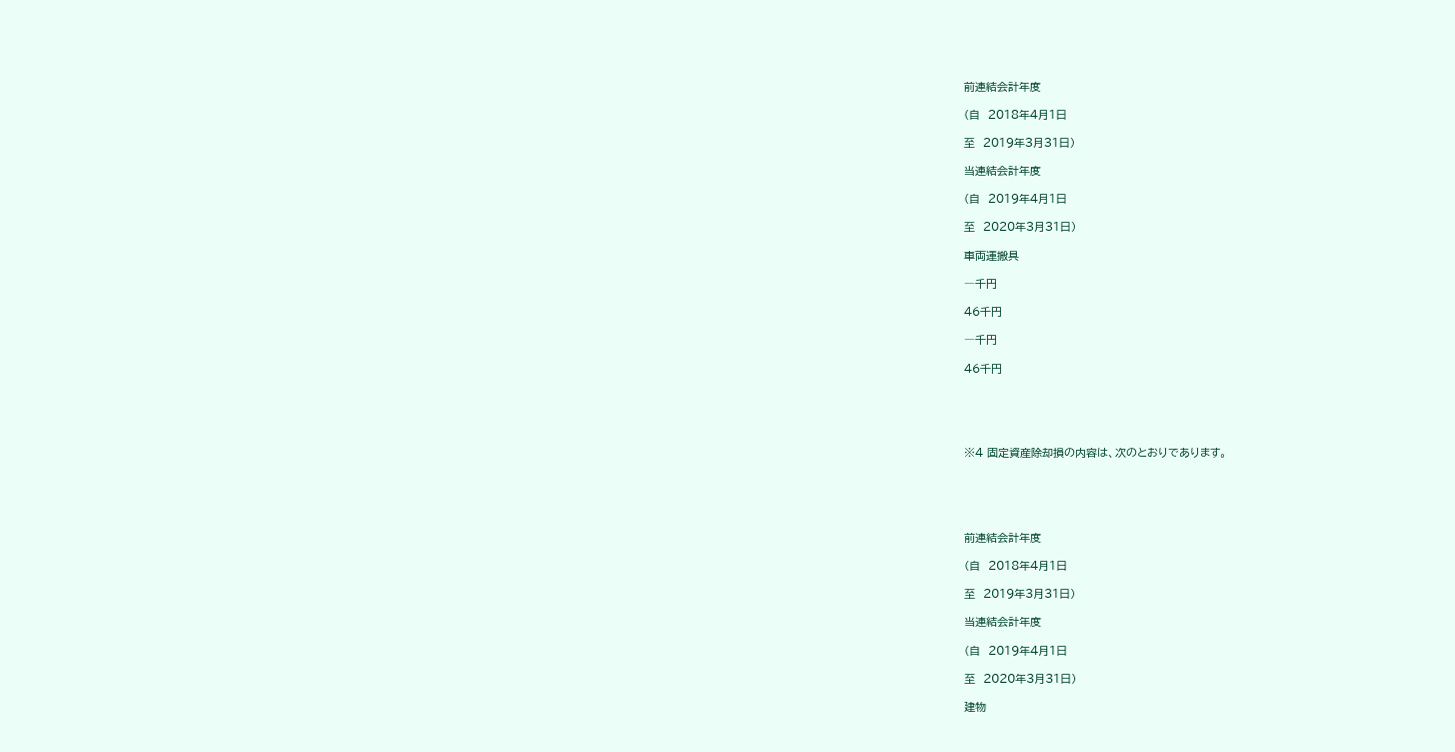前連結会計年度

(自  2018年4月1日

至  2019年3月31日)

当連結会計年度

(自  2019年4月1日

至  2020年3月31日)

車両運搬具

―千円

46千円

―千円

46千円





※4 固定資産除却損の内容は、次のとおりであります。





前連結会計年度

(自  2018年4月1日

至  2019年3月31日)

当連結会計年度

(自  2019年4月1日

至  2020年3月31日)

建物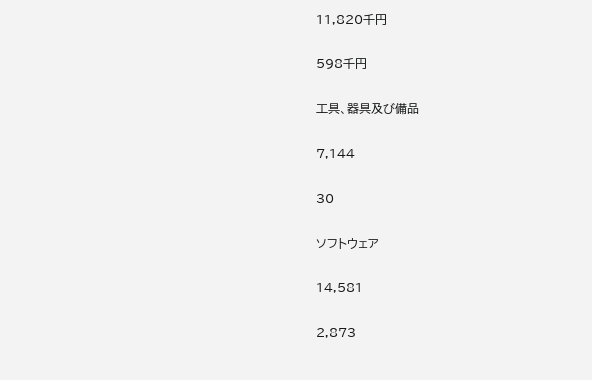11,820千円

598千円

工具、器具及び備品

7,144

30

ソフトウェア

14,581

2,873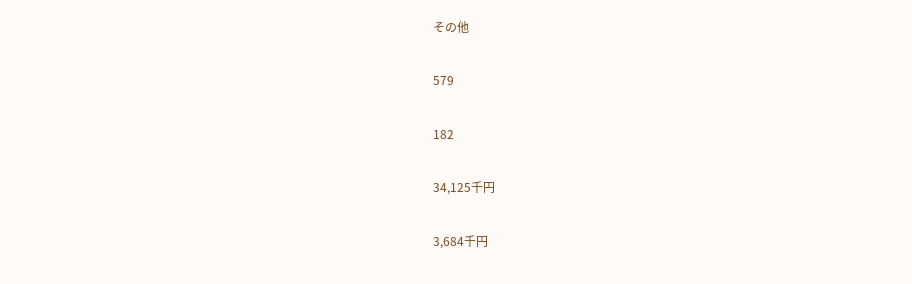その他

579

182

34,125千円

3,684千円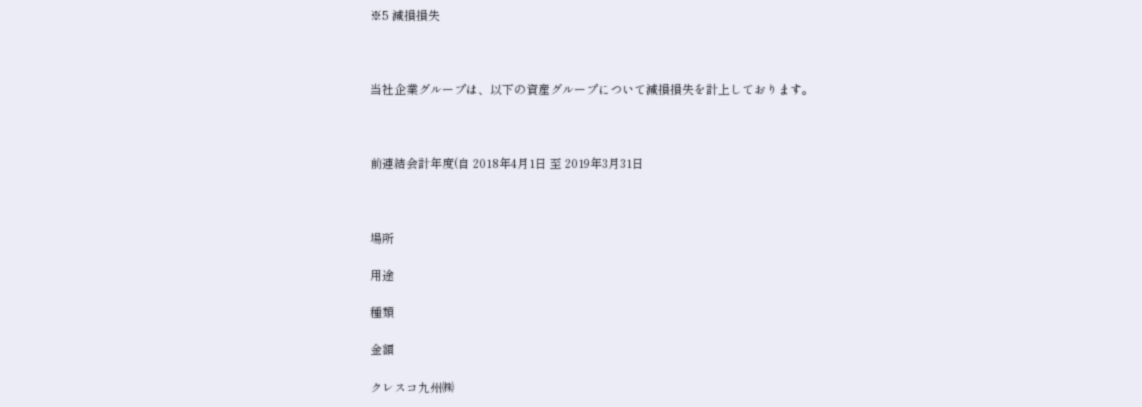※5 減損損失



当社企業グループは、以下の資産グループについて減損損失を計上しております。



前連結会計年度(自 2018年4月1日 至 2019年3月31日



場所

用途

種類

金額

クレスコ九州㈱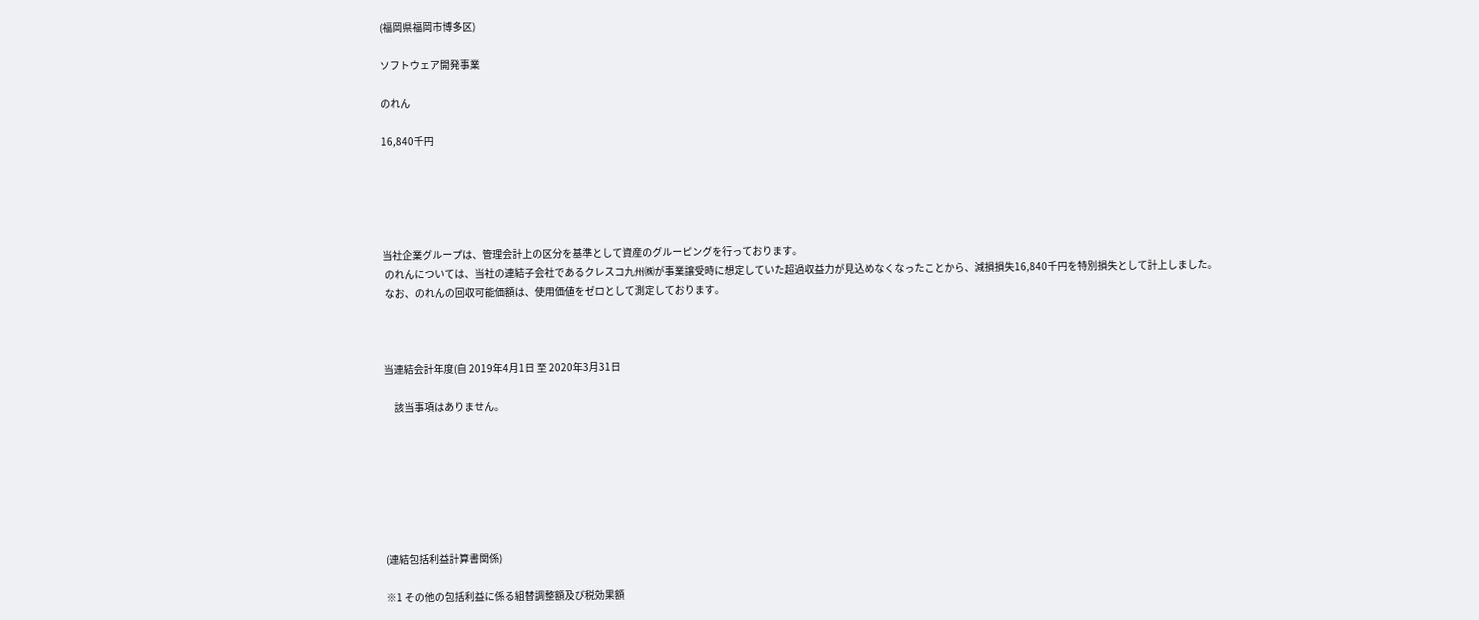(福岡県福岡市博多区)

ソフトウェア開発事業

のれん

16,840千円





当社企業グループは、管理会計上の区分を基準として資産のグルーピングを行っております。
 のれんについては、当社の連結子会社であるクレスコ九州㈱が事業譲受時に想定していた超過収益力が見込めなくなったことから、減損損失16,840千円を特別損失として計上しました。
 なお、のれんの回収可能価額は、使用価値をゼロとして測定しております。



当連結会計年度(自 2019年4月1日 至 2020年3月31日

     該当事項はありません。







(連結包括利益計算書関係)

※1 その他の包括利益に係る組替調整額及び税効果額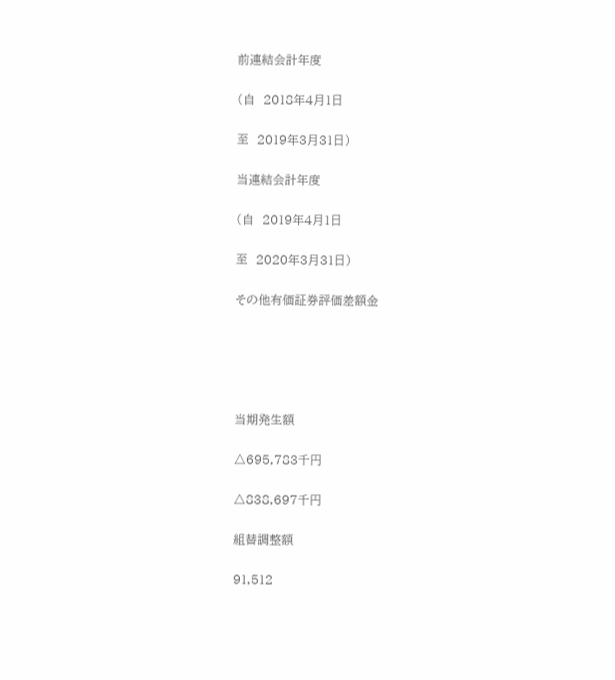前連結会計年度

(自  2018年4月1日

至  2019年3月31日)

当連結会計年度

(自  2019年4月1日

至  2020年3月31日)

その他有価証券評価差額金





当期発生額

△695,783千円

△838,697千円

組替調整額

91,512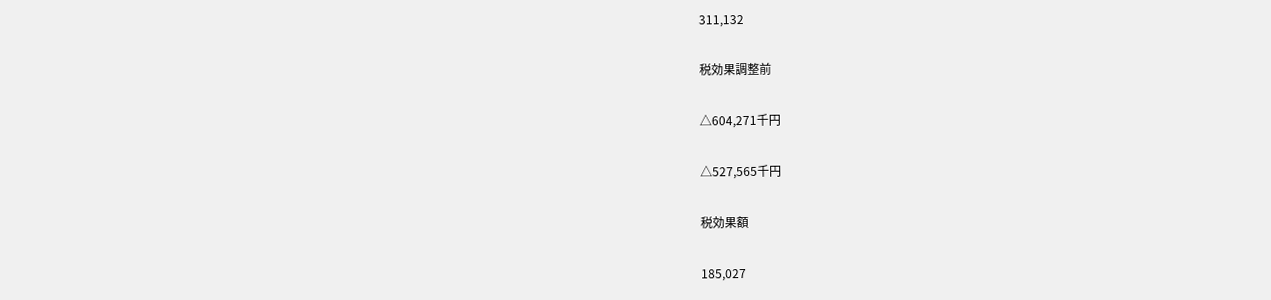311,132

税効果調整前

△604,271千円

△527,565千円

税効果額

185,027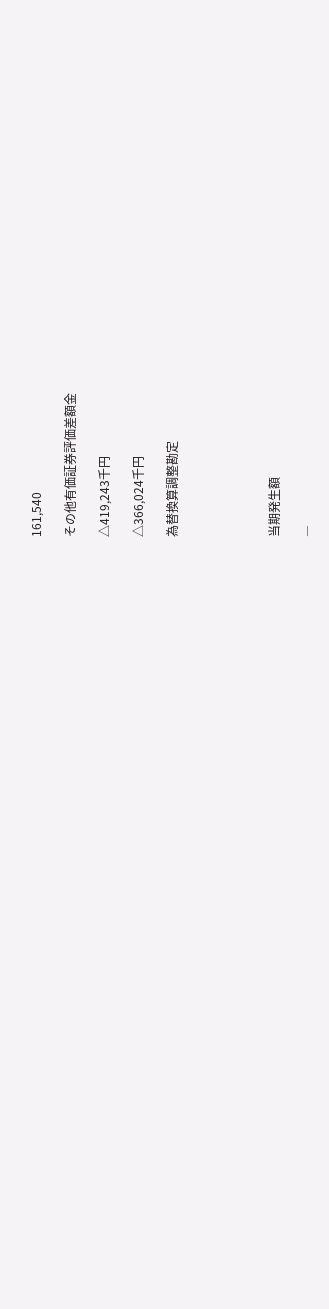161,540

その他有価証券評価差額金

△419,243千円

△366,024千円

為替換算調整勘定





当期発生額

―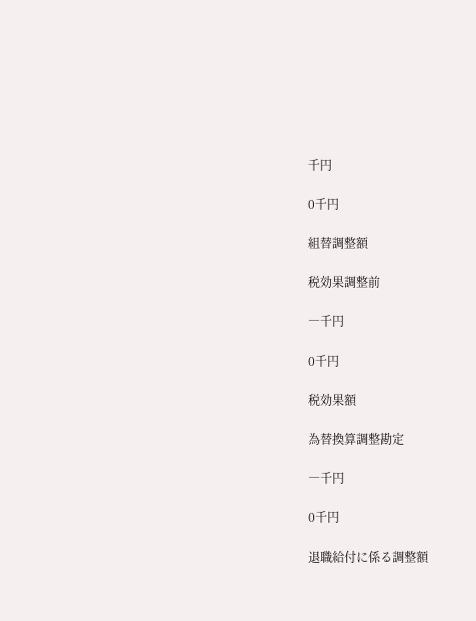千円

0千円

組替調整額

税効果調整前

―千円

0千円

税効果額

為替換算調整勘定

―千円

0千円

退職給付に係る調整額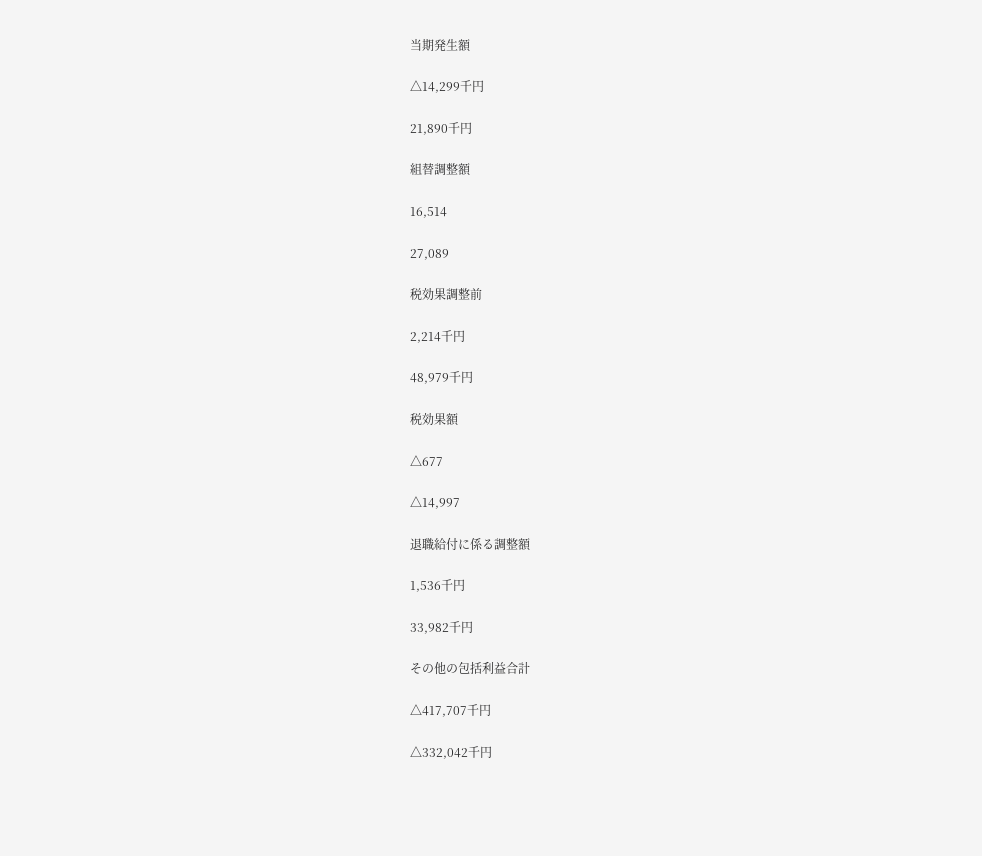当期発生額

△14,299千円

21,890千円

組替調整額

16,514

27,089

税効果調整前

2,214千円

48,979千円

税効果額

△677

△14,997

退職給付に係る調整額

1,536千円

33,982千円

その他の包括利益合計

△417,707千円

△332,042千円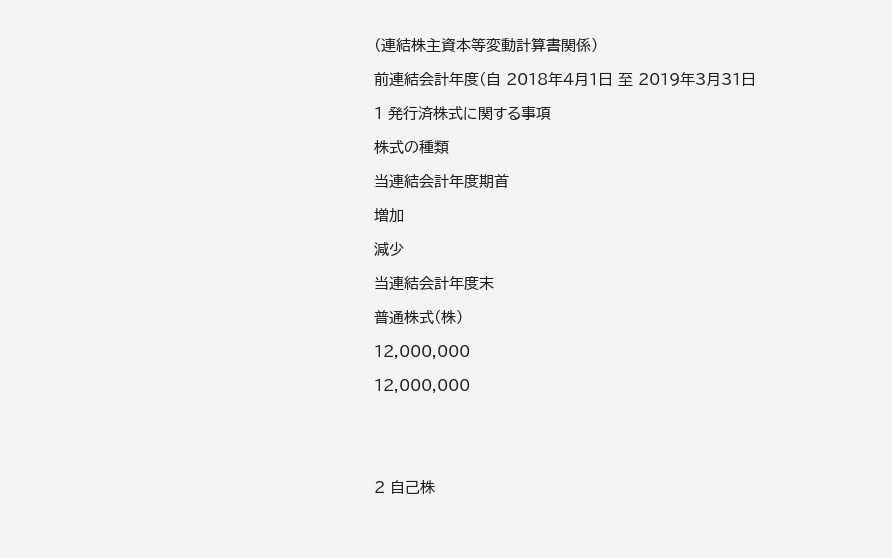(連結株主資本等変動計算書関係)

前連結会計年度(自 2018年4月1日 至 2019年3月31日

1 発行済株式に関する事項

株式の種類

当連結会計年度期首

増加

減少

当連結会計年度末

普通株式(株)

12,000,000

12,000,000





2 自己株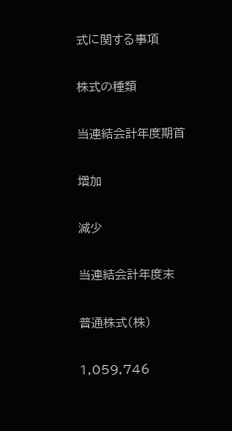式に関する事項

株式の種類

当連結会計年度期首

増加

減少

当連結会計年度末

普通株式(株)

1,059,746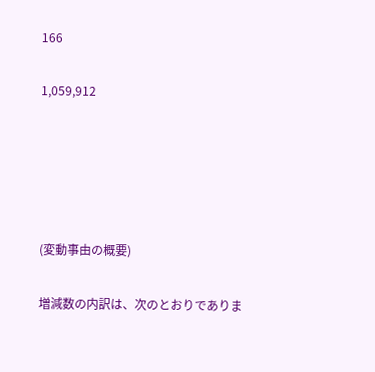166

1,059,912





(変動事由の概要)

増減数の内訳は、次のとおりでありま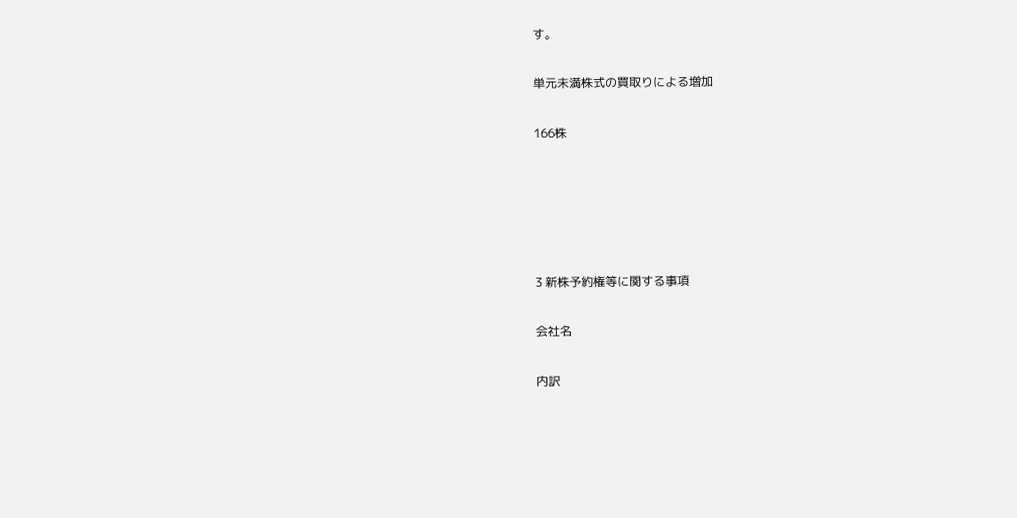す。

単元未満株式の買取りによる増加

166株





3 新株予約権等に関する事項

会社名

内訳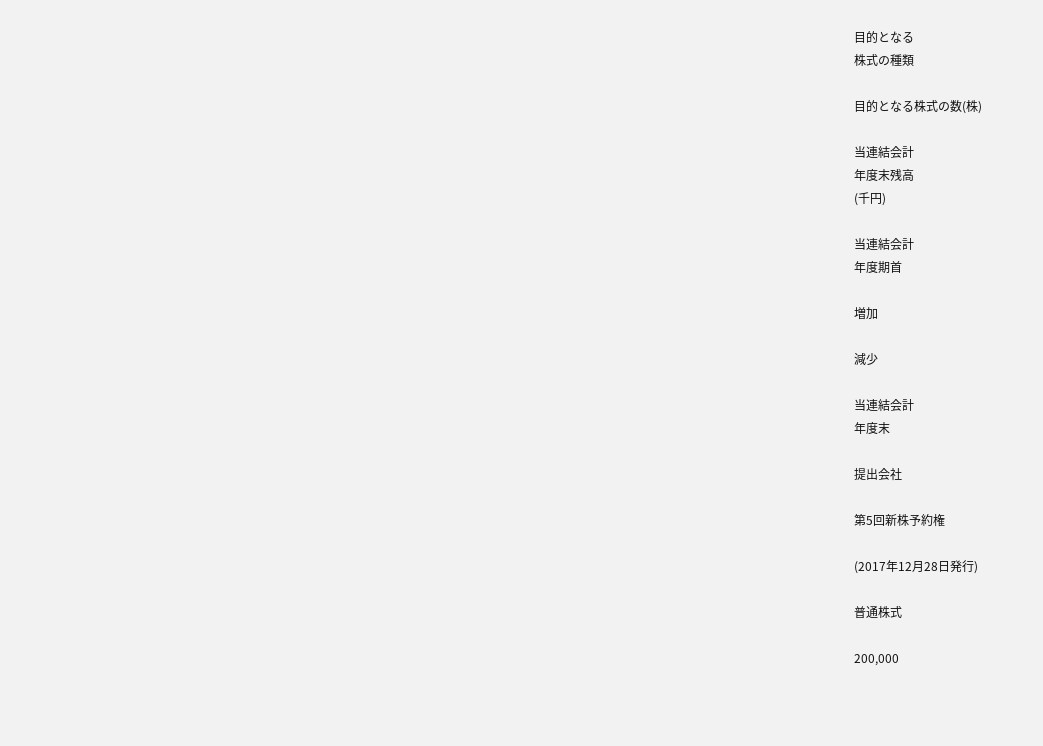目的となる
株式の種類

目的となる株式の数(株)

当連結会計
年度末残高
(千円)

当連結会計
年度期首

増加

減少

当連結会計
年度末

提出会社

第5回新株予約権

(2017年12月28日発行)

普通株式

200,000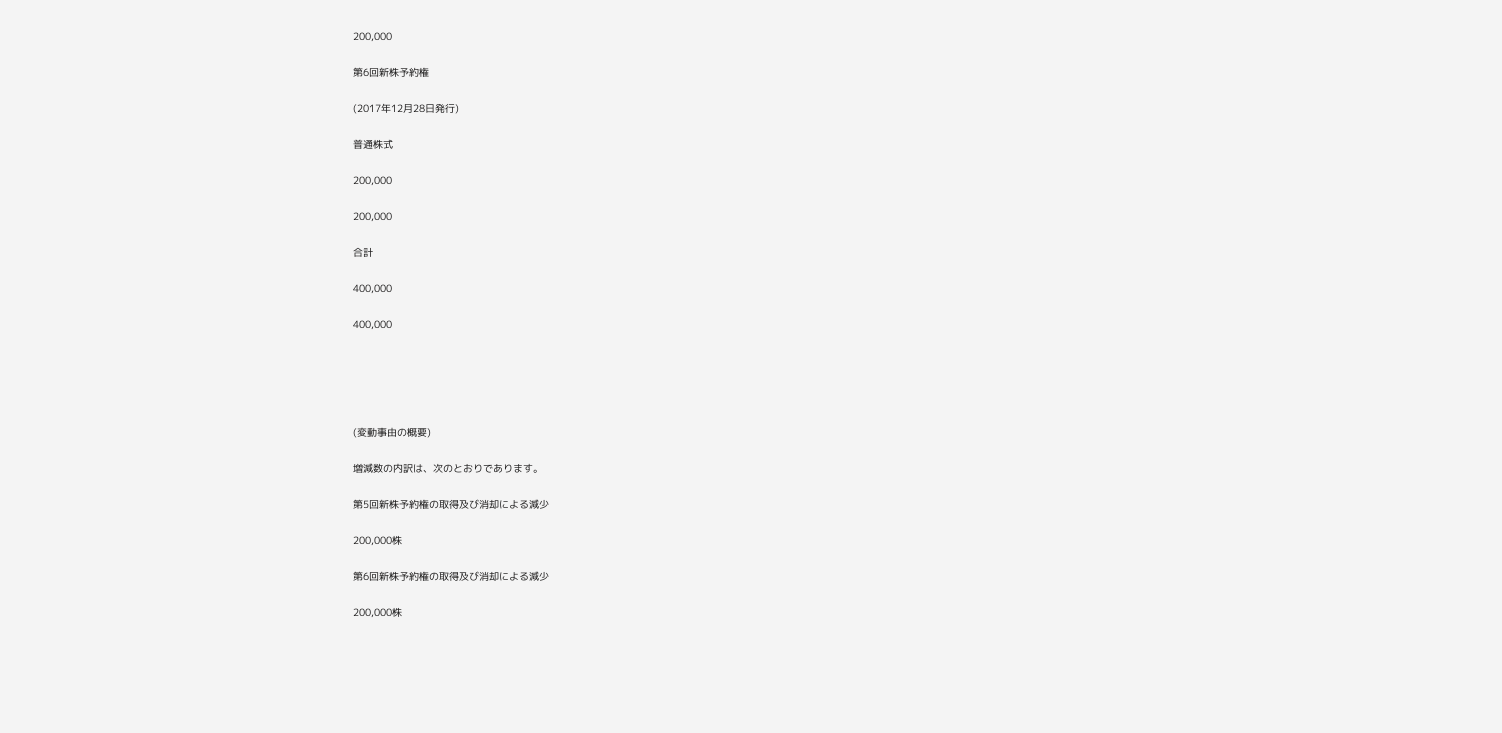200,000

第6回新株予約権

(2017年12月28日発行)

普通株式

200,000

200,000

合計

400,000

400,000





(変動事由の概要)

増減数の内訳は、次のとおりであります。

第5回新株予約権の取得及び消却による減少

200,000株

第6回新株予約権の取得及び消却による減少

200,000株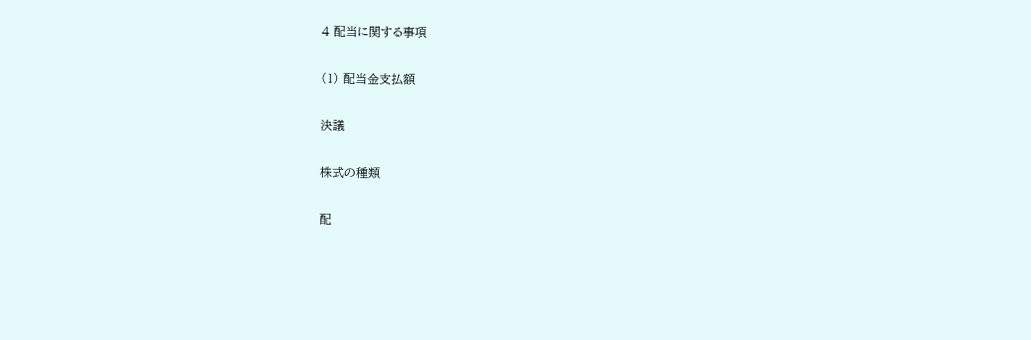4 配当に関する事項

(1) 配当金支払額

決議

株式の種類

配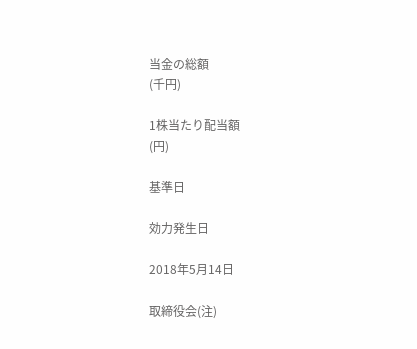当金の総額
(千円)

1株当たり配当額
(円)

基準日

効力発生日

2018年5月14日

取締役会(注)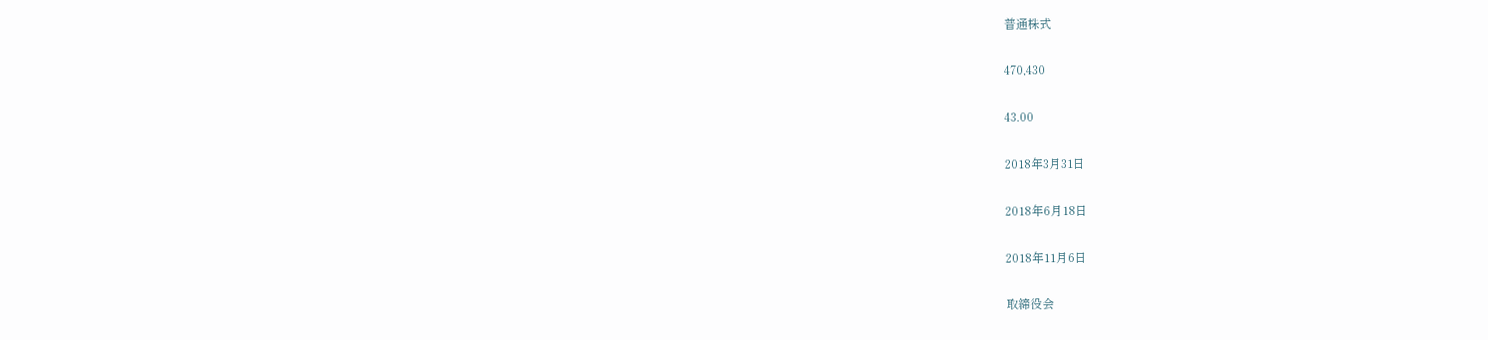普通株式

470,430

43.00

2018年3月31日

2018年6月18日

2018年11月6日

取締役会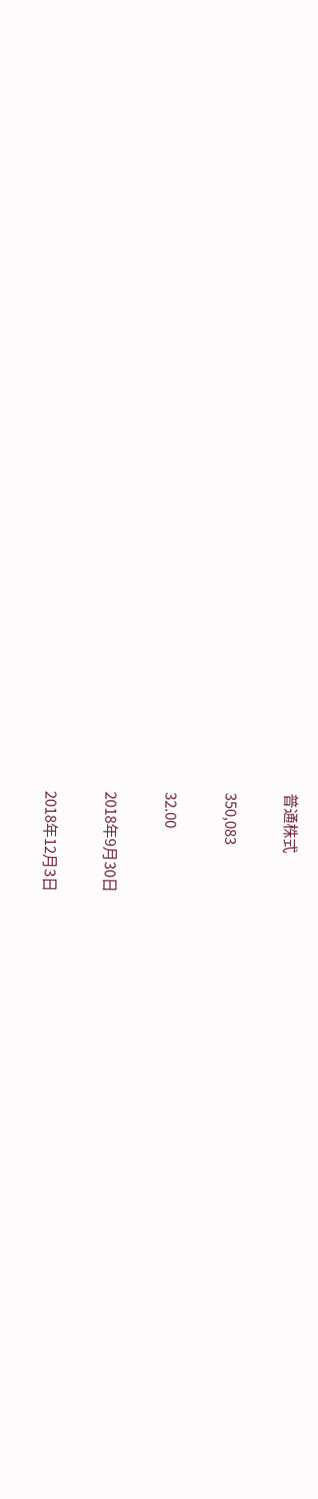普通株式

350,083

32.00

2018年9月30日

2018年12月3日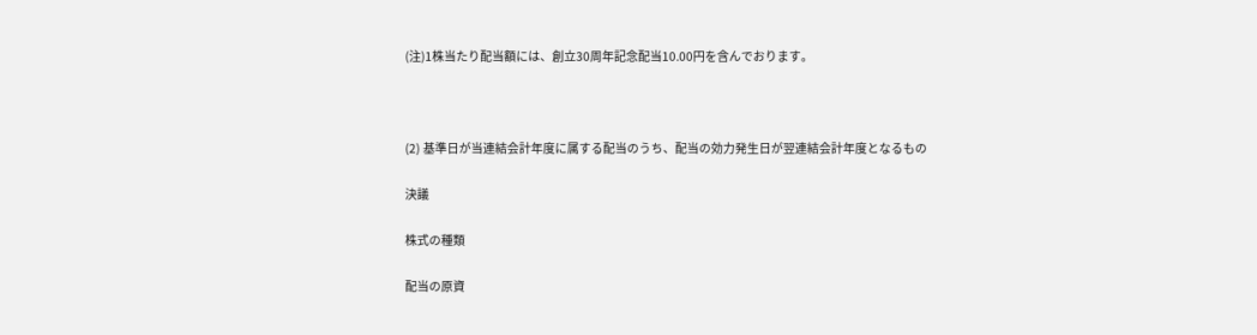(注)1株当たり配当額には、創立30周年記念配当10.00円を含んでおります。



(2) 基準日が当連結会計年度に属する配当のうち、配当の効力発生日が翌連結会計年度となるもの

決議

株式の種類

配当の原資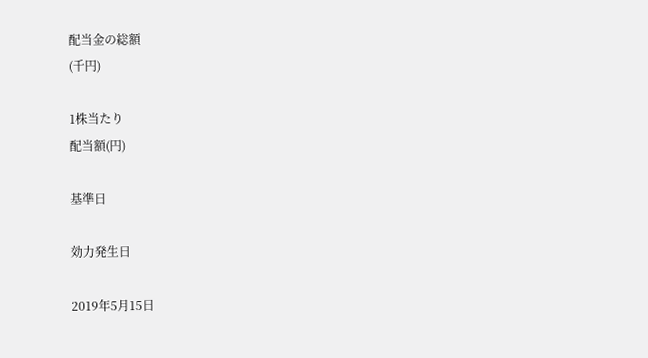配当金の総額
(千円)

1株当たり
配当額(円)

基準日

効力発生日

2019年5月15日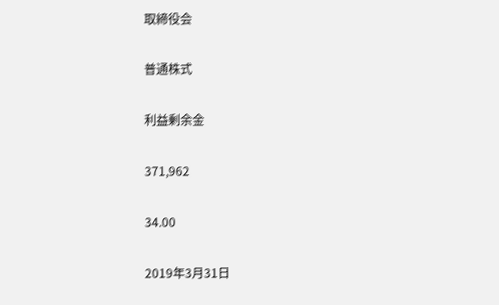取締役会

普通株式

利益剰余金

371,962

34.00

2019年3月31日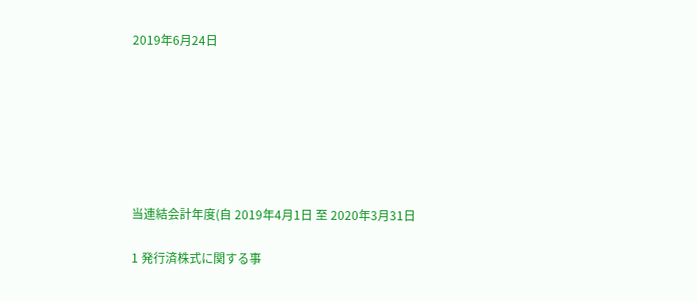2019年6月24日







当連結会計年度(自 2019年4月1日 至 2020年3月31日

1 発行済株式に関する事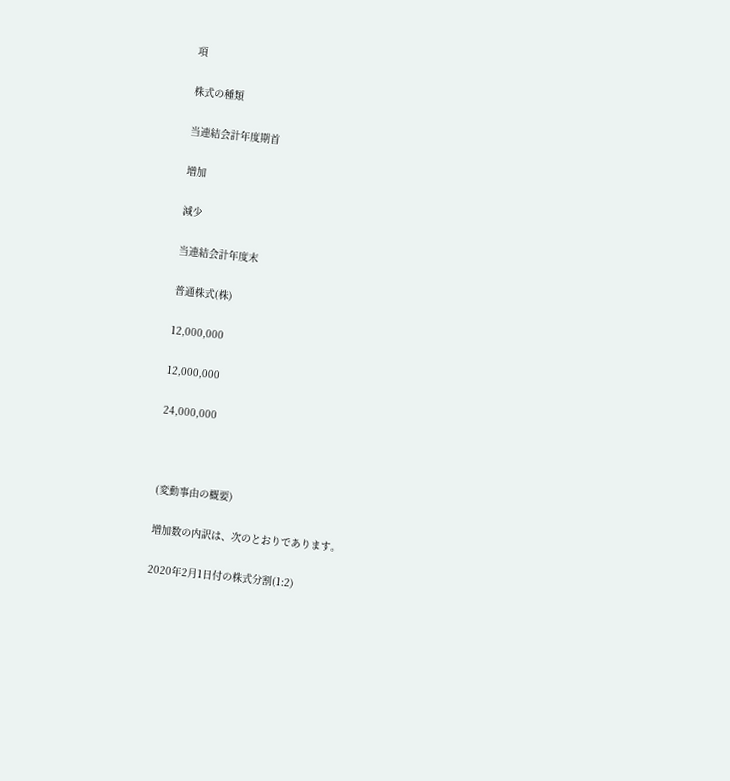項

株式の種類

当連結会計年度期首

増加

減少

当連結会計年度末

普通株式(株)

12,000,000

12,000,000

24,000,000



(変動事由の概要)

増加数の内訳は、次のとおりであります。

2020年2月1日付の株式分割(1:2)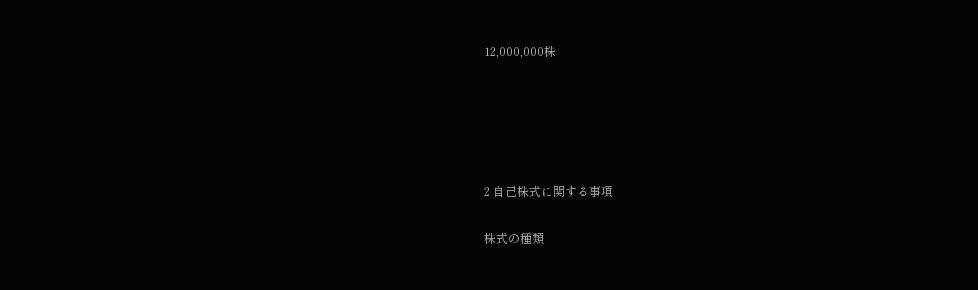12,000,000株





2 自己株式に関する事項

株式の種類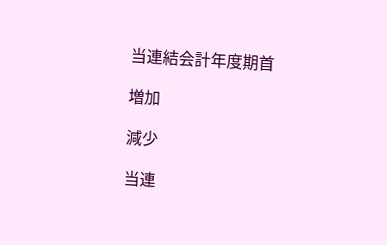当連結会計年度期首

増加

減少

当連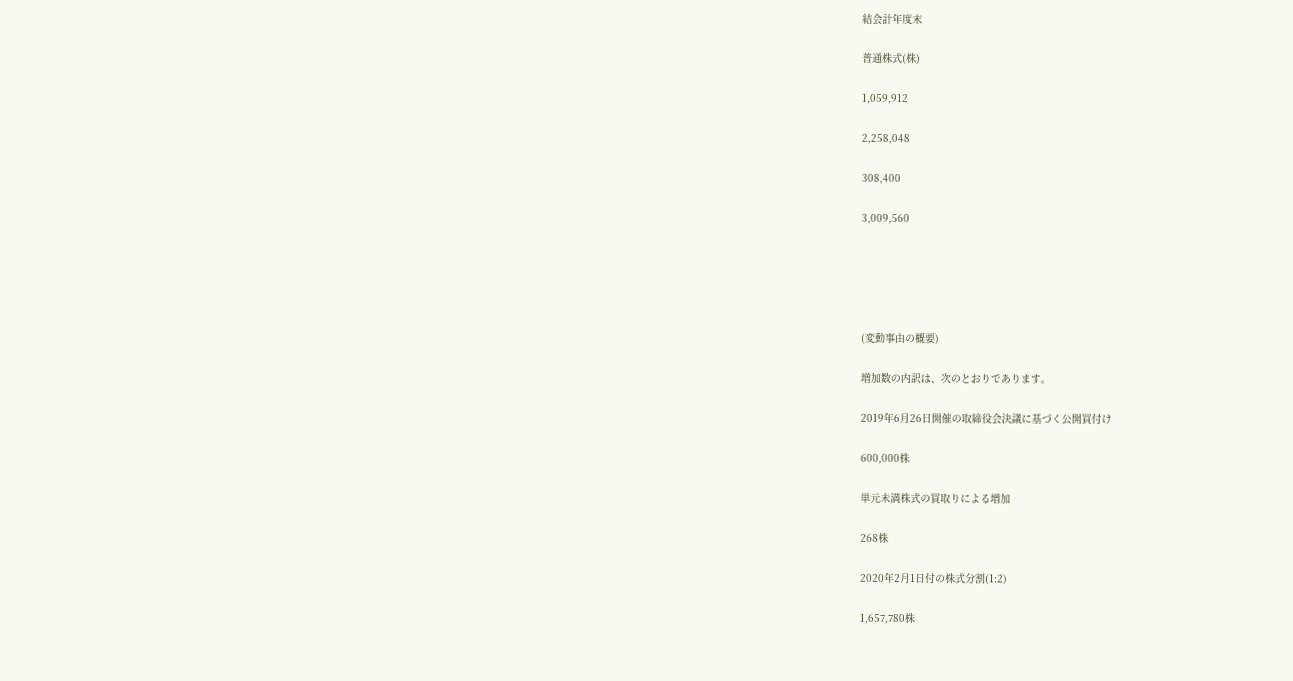結会計年度末

普通株式(株)

1,059,912

2,258,048

308,400

3,009,560





(変動事由の概要)

増加数の内訳は、次のとおりであります。

2019年6月26日開催の取締役会決議に基づく公開買付け

600,000株

単元未満株式の買取りによる増加

268株

2020年2月1日付の株式分割(1:2)

1,657,780株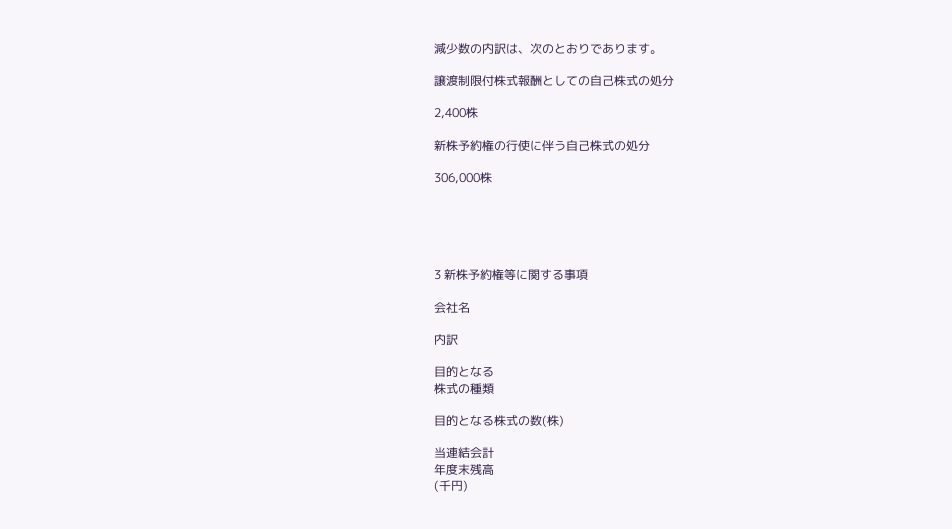減少数の内訳は、次のとおりであります。

譲渡制限付株式報酬としての自己株式の処分

2,400株

新株予約権の行使に伴う自己株式の処分

306,000株





3 新株予約権等に関する事項

会社名

内訳

目的となる
株式の種類

目的となる株式の数(株)

当連結会計
年度末残高
(千円)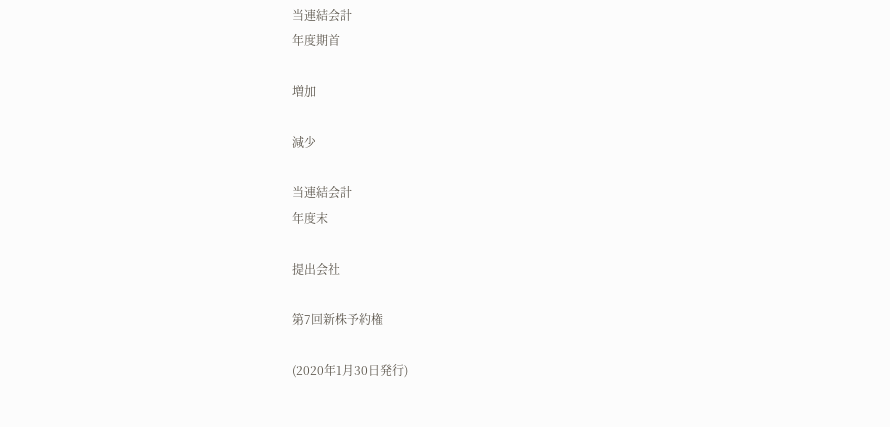当連結会計
年度期首

増加

減少

当連結会計
年度末

提出会社

第7回新株予約権

(2020年1月30日発行)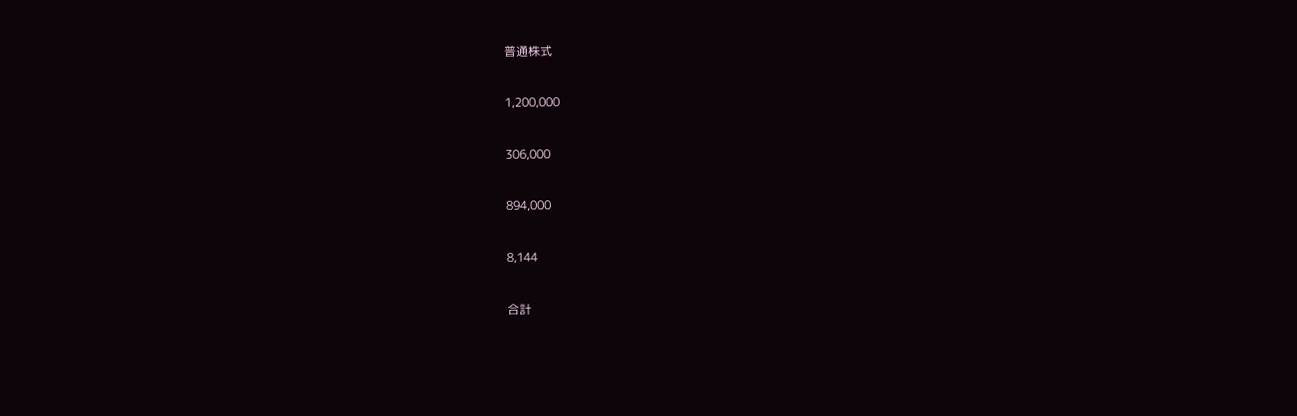普通株式

1,200,000

306,000

894,000

8,144

合計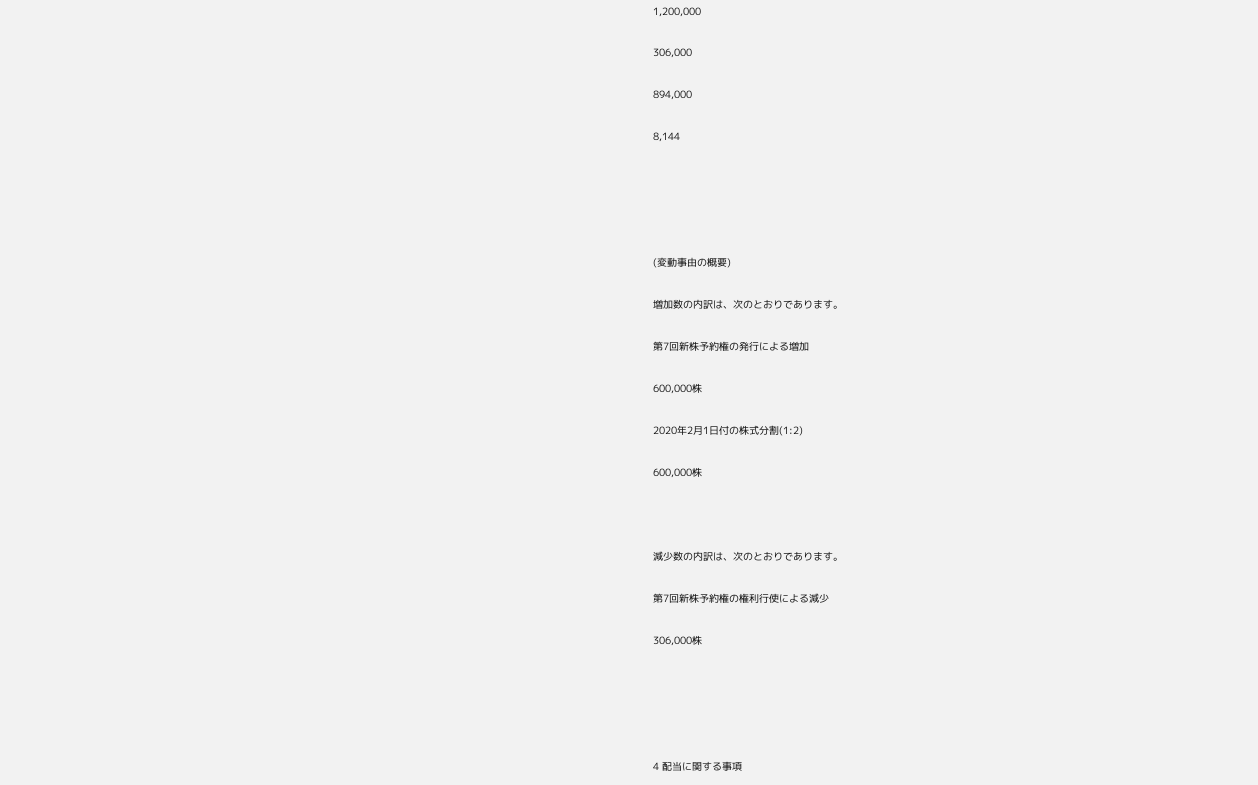1,200,000

306,000

894,000

8,144





(変動事由の概要)

増加数の内訳は、次のとおりであります。

第7回新株予約権の発行による増加

600,000株

2020年2月1日付の株式分割(1:2)

600,000株



減少数の内訳は、次のとおりであります。

第7回新株予約権の権利行使による減少

306,000株





4 配当に関する事項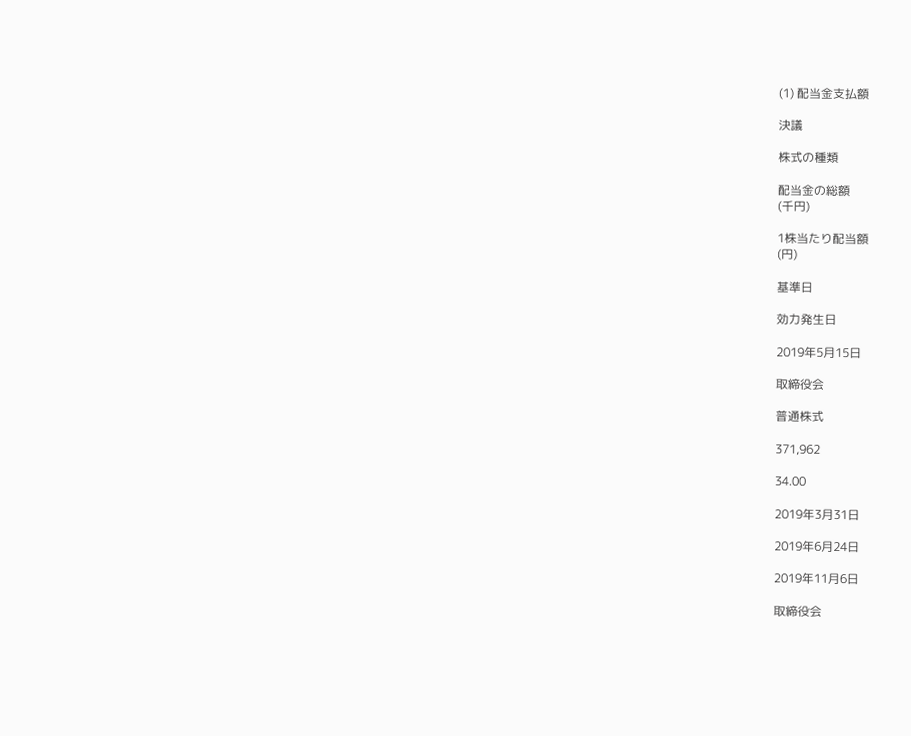(1) 配当金支払額

決議

株式の種類

配当金の総額
(千円)

1株当たり配当額
(円)

基準日

効力発生日

2019年5月15日

取締役会

普通株式

371,962

34.00

2019年3月31日

2019年6月24日

2019年11月6日

取締役会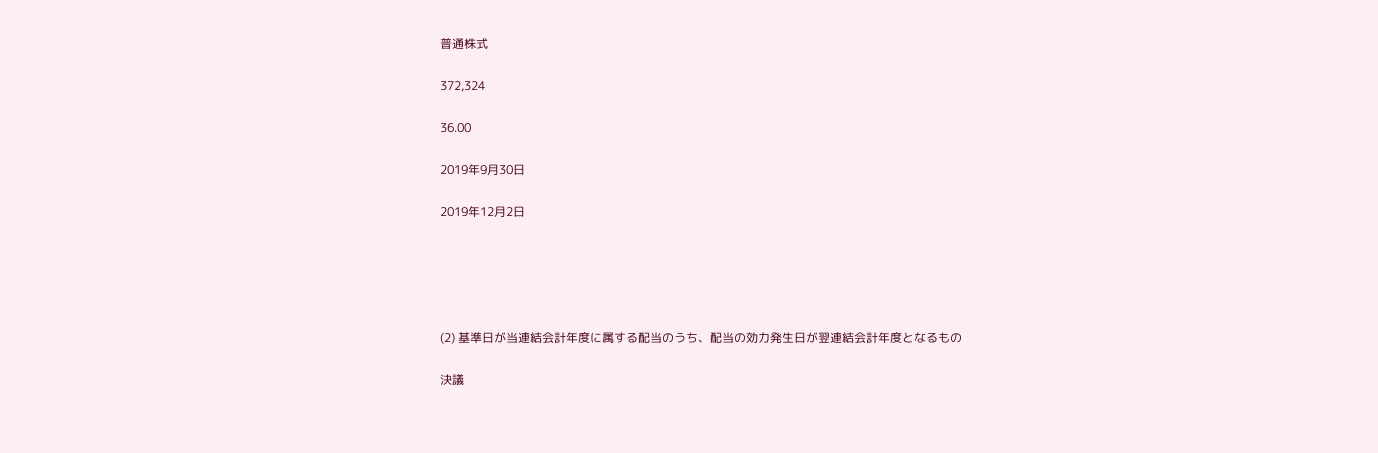普通株式

372,324

36.00

2019年9月30日

2019年12月2日





(2) 基準日が当連結会計年度に属する配当のうち、配当の効力発生日が翌連結会計年度となるもの

決議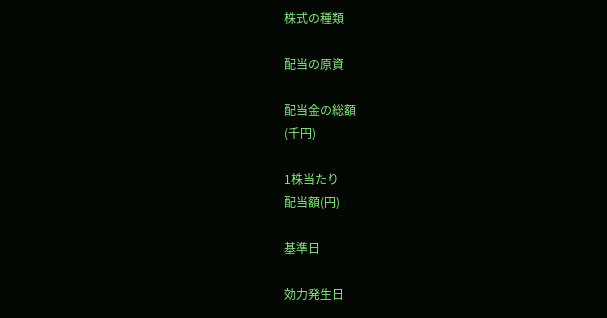株式の種類

配当の原資

配当金の総額
(千円)

1株当たり
配当額(円)

基準日

効力発生日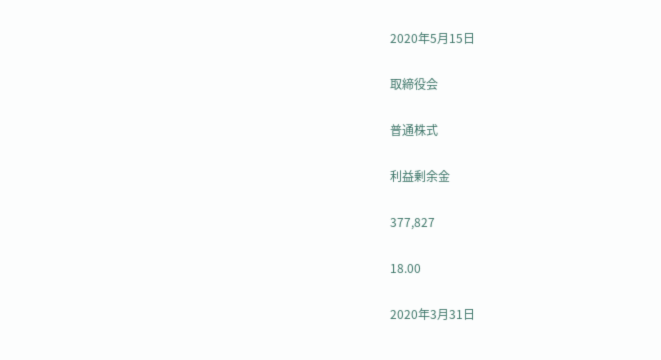2020年5月15日

取締役会

普通株式

利益剰余金

377,827

18.00

2020年3月31日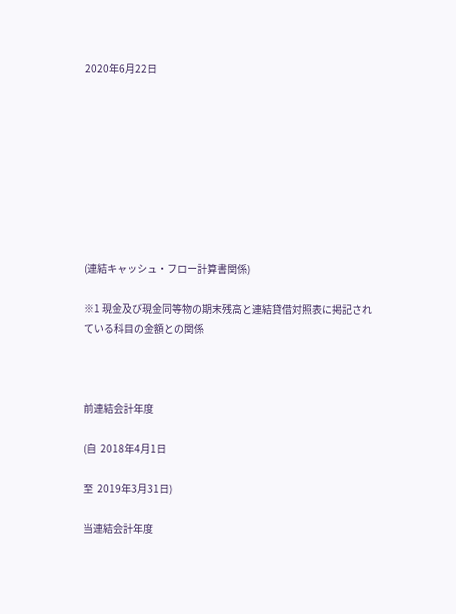2020年6月22日









(連結キャッシュ・フロー計算書関係)

※1 現金及び現金同等物の期末残高と連結貸借対照表に掲記されている科目の金額との関係



前連結会計年度

(自  2018年4月1日

至  2019年3月31日)

当連結会計年度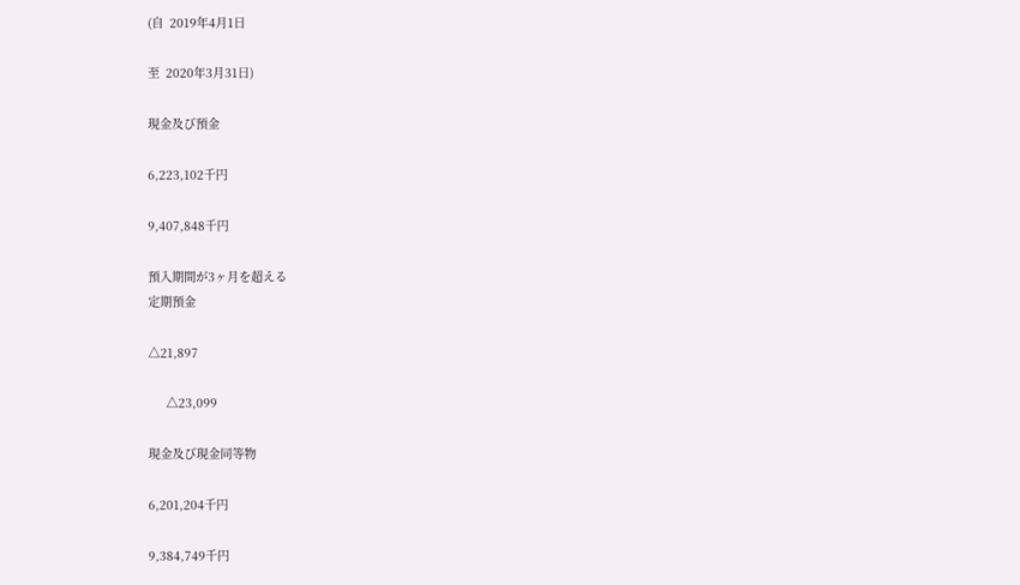(自  2019年4月1日

至  2020年3月31日)

現金及び預金

6,223,102千円

9,407,848千円

預入期間が3ヶ月を超える
定期預金

△21,897

      △23,099

現金及び現金同等物

6,201,204千円

9,384,749千円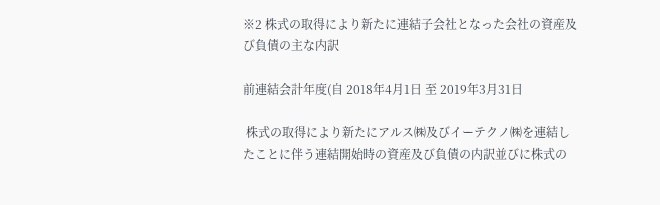※2 株式の取得により新たに連結子会社となった会社の資産及び負債の主な内訳

前連結会計年度(自 2018年4月1日 至 2019年3月31日

 株式の取得により新たにアルス㈱及びイーテクノ㈱を連結したことに伴う連結開始時の資産及び負債の内訳並びに株式の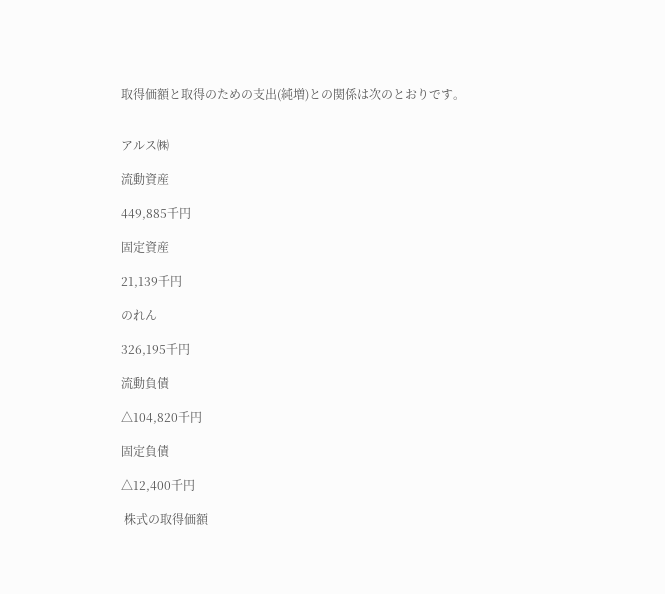取得価額と取得のための支出(純増)との関係は次のとおりです。


アルス㈱

流動資産

449,885千円

固定資産

21,139千円

のれん

326,195千円

流動負債

△104,820千円

固定負債

△12,400千円

 株式の取得価額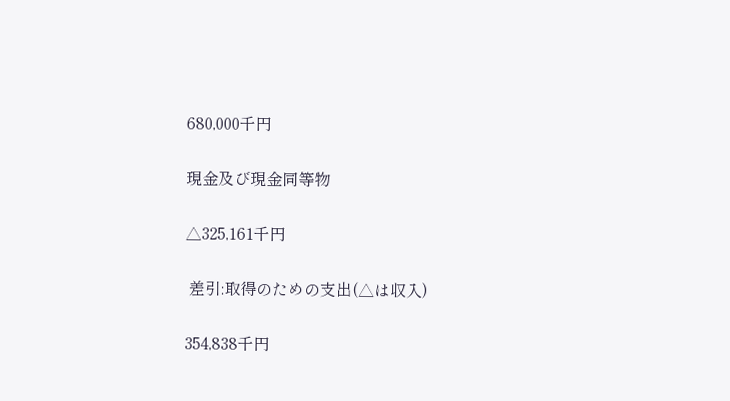680,000千円

現金及び現金同等物

△325,161千円

 差引:取得のための支出(△は収入)

354,838千円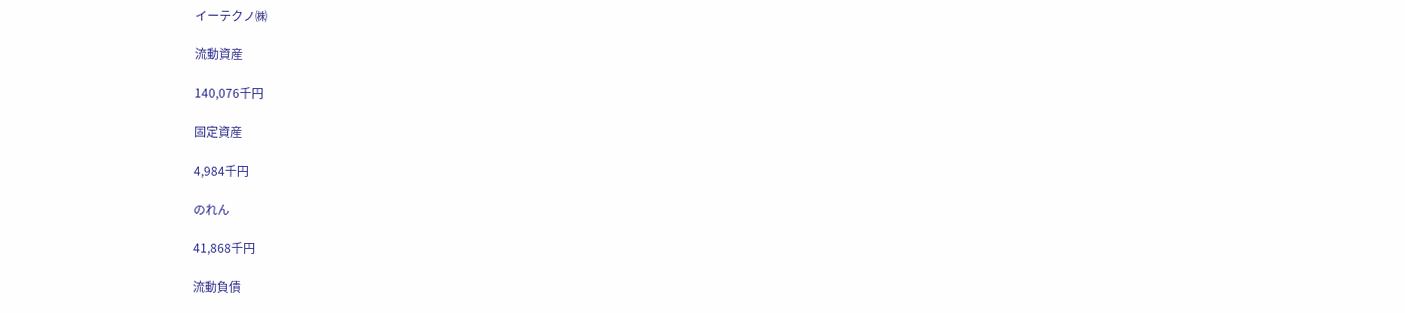イーテクノ㈱

流動資産

140,076千円

固定資産

4,984千円

のれん

41,868千円

流動負債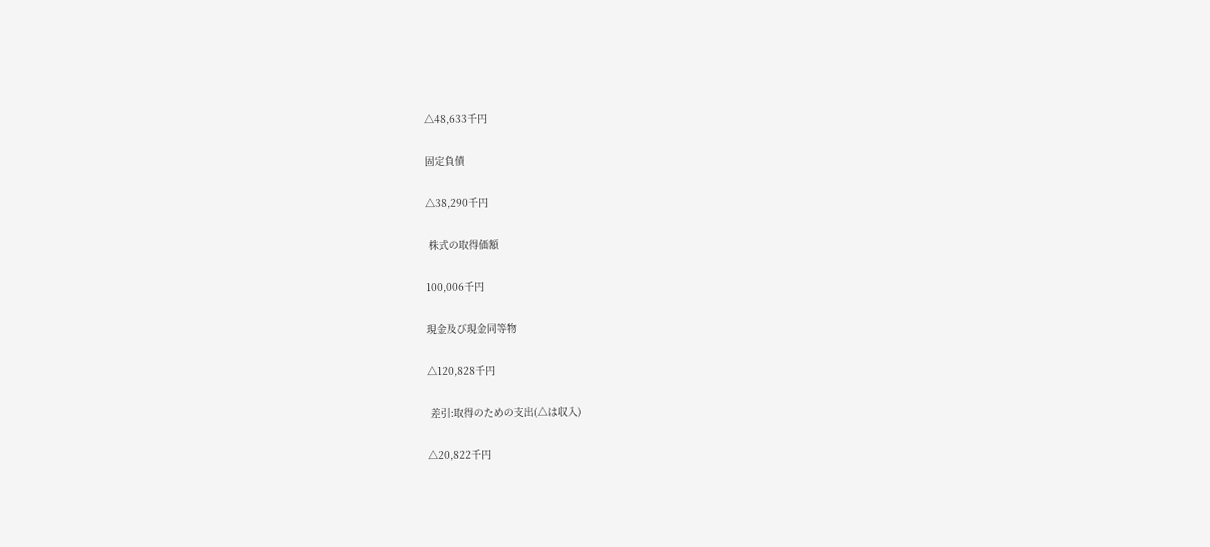△48,633千円

固定負債

△38,290千円

 株式の取得価額

100,006千円

現金及び現金同等物

△120,828千円

 差引:取得のための支出(△は収入)

△20,822千円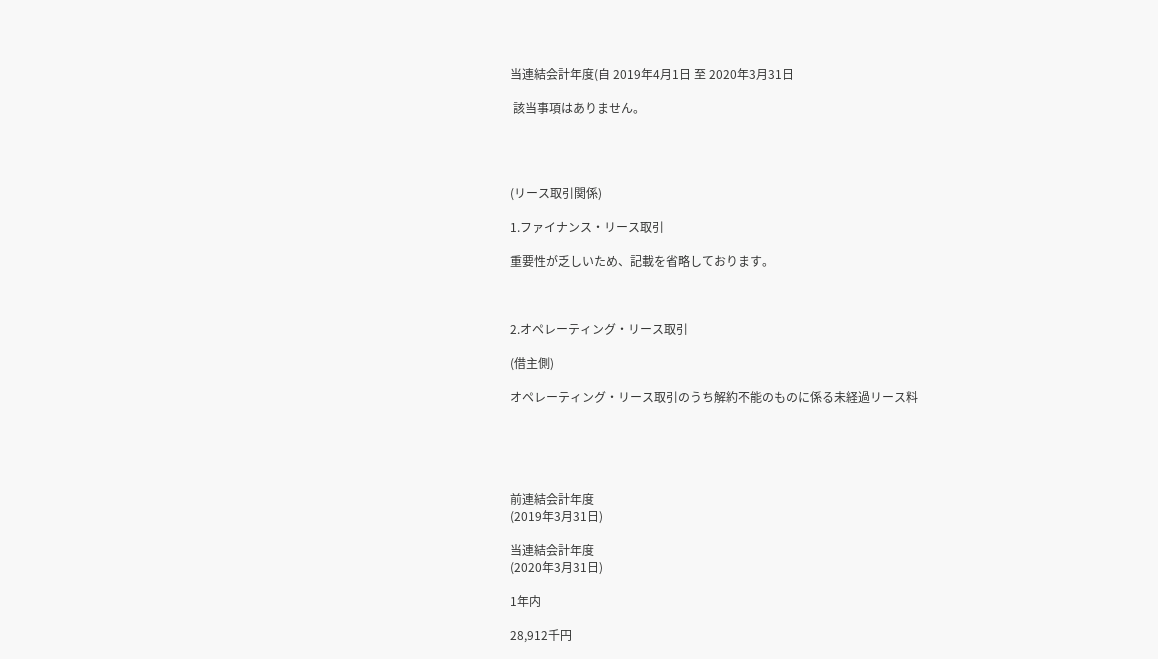当連結会計年度(自 2019年4月1日 至 2020年3月31日

 該当事項はありません。




(リース取引関係)

1.ファイナンス・リース取引

重要性が乏しいため、記載を省略しております。



2.オペレーティング・リース取引

(借主側)

オペレーティング・リース取引のうち解約不能のものに係る未経過リース料





前連結会計年度
(2019年3月31日)

当連結会計年度
(2020年3月31日)

1年内

28,912千円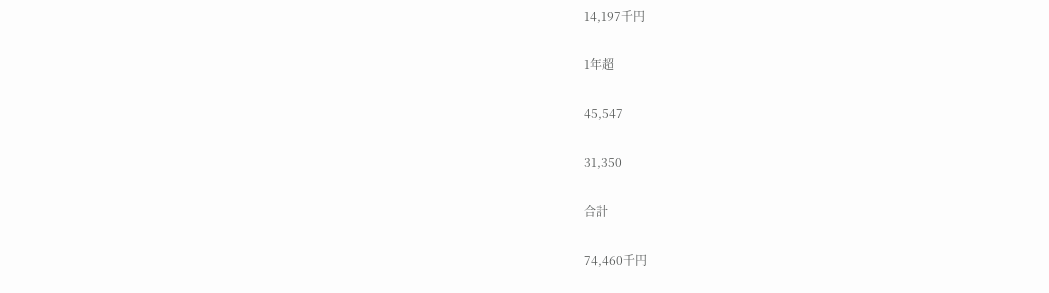14,197千円

1年超

45,547

31,350

合計

74,460千円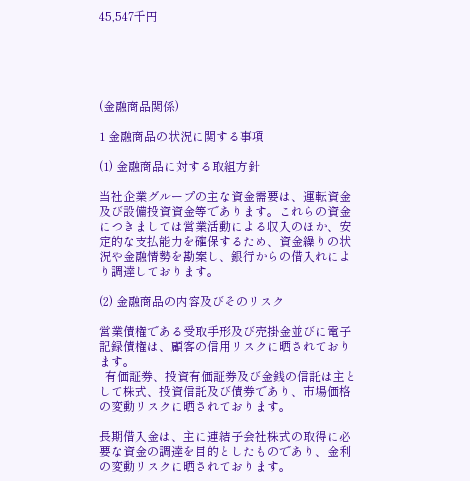45,547千円





(金融商品関係)

1 金融商品の状況に関する事項

(1) 金融商品に対する取組方針

当社企業グループの主な資金需要は、運転資金及び設備投資資金等であります。これらの資金につきましては営業活動による収入のほか、安定的な支払能力を確保するため、資金繰りの状況や金融情勢を勘案し、銀行からの借入れにより調達しております。

(2) 金融商品の内容及びそのリスク

営業債権である受取手形及び売掛金並びに電子記録債権は、顧客の信用リスクに晒されております。
  有価証券、投資有価証券及び金銭の信託は主として株式、投資信託及び債券であり、市場価格の変動リスクに晒されております。

長期借入金は、主に連結子会社株式の取得に必要な資金の調達を目的としたものであり、金利の変動リスクに晒されております。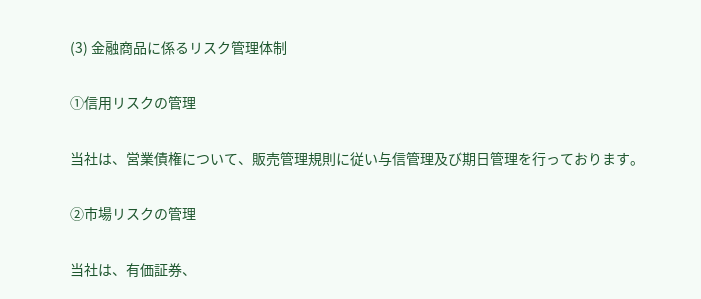(3) 金融商品に係るリスク管理体制

①信用リスクの管理

当社は、営業債権について、販売管理規則に従い与信管理及び期日管理を行っております。

②市場リスクの管理

当社は、有価証券、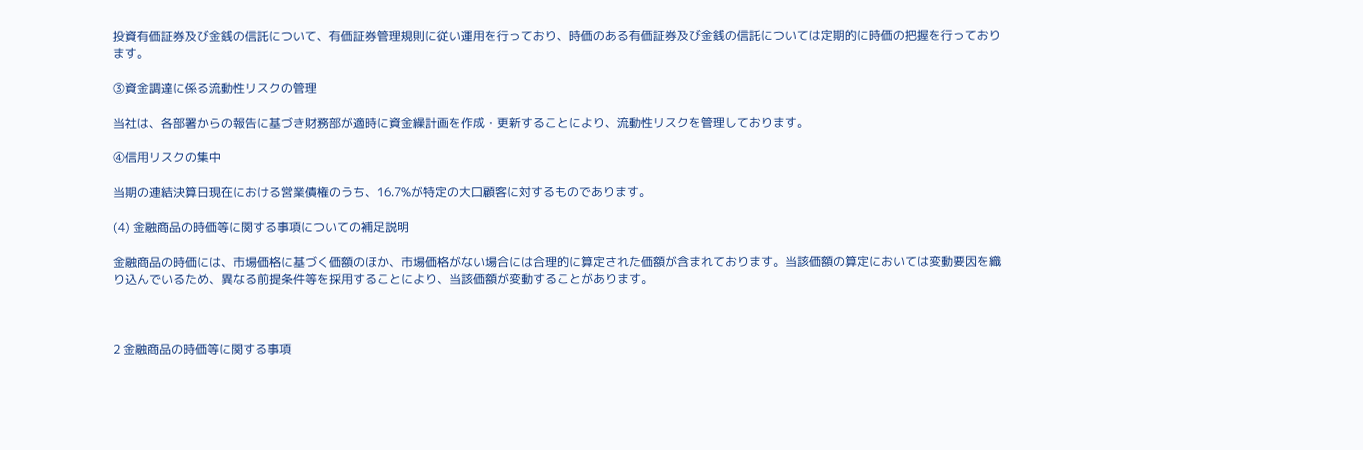投資有価証券及び金銭の信託について、有価証券管理規則に従い運用を行っており、時価のある有価証券及び金銭の信託については定期的に時価の把握を行っております。

③資金調達に係る流動性リスクの管理

当社は、各部署からの報告に基づき財務部が適時に資金繰計画を作成・更新することにより、流動性リスクを管理しております。

④信用リスクの集中

当期の連結決算日現在における営業債権のうち、16.7%が特定の大口顧客に対するものであります。

(4) 金融商品の時価等に関する事項についての補足説明

金融商品の時価には、市場価格に基づく価額のほか、市場価格がない場合には合理的に算定された価額が含まれております。当該価額の算定においては変動要因を織り込んでいるため、異なる前提条件等を採用することにより、当該価額が変動することがあります。



2 金融商品の時価等に関する事項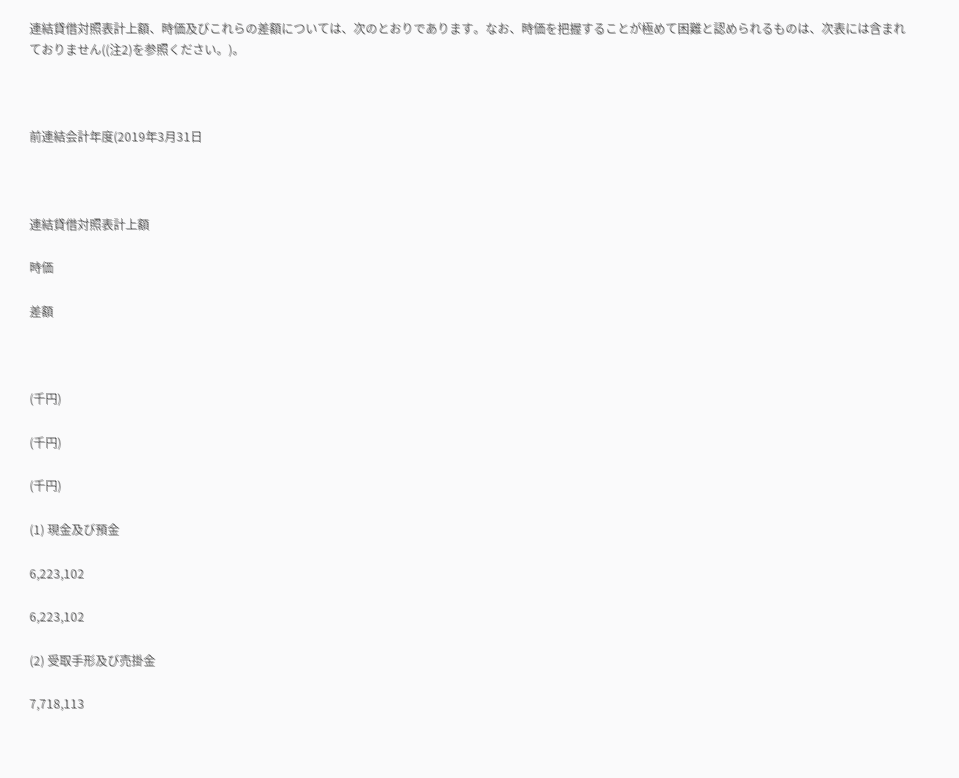連結貸借対照表計上額、時価及びこれらの差額については、次のとおりであります。なお、時価を把握することが極めて困難と認められるものは、次表には含まれておりません((注2)を参照ください。)。



前連結会計年度(2019年3月31日



連結貸借対照表計上額

時価

差額



(千円)

(千円)

(千円)

(1) 現金及び預金

6,223,102

6,223,102

(2) 受取手形及び売掛金

7,718,113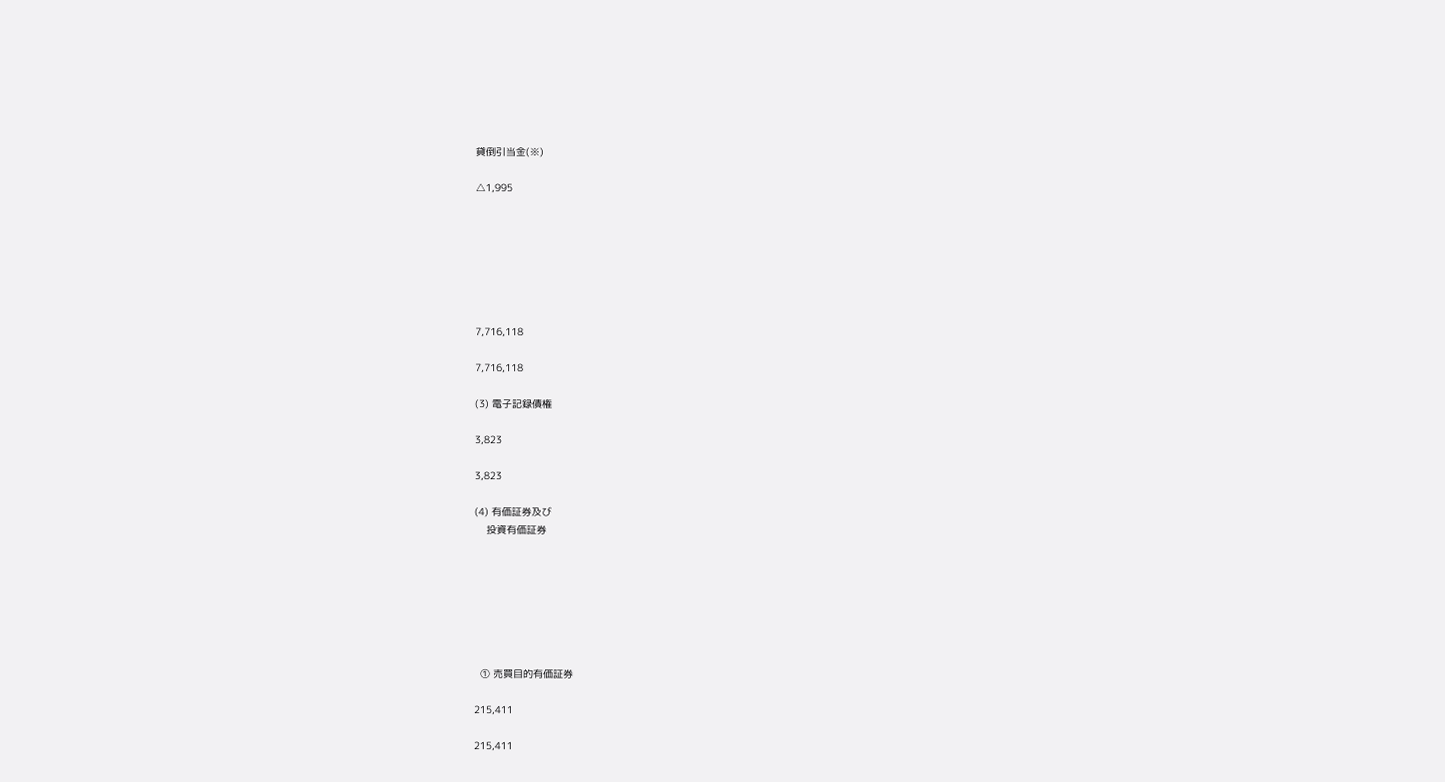貸倒引当金(※)

△1,995







7,716,118

7,716,118

(3) 電子記録債権

3,823

3,823

(4) 有価証券及び
    投資有価証券







  ① 売買目的有価証券

215,411

215,411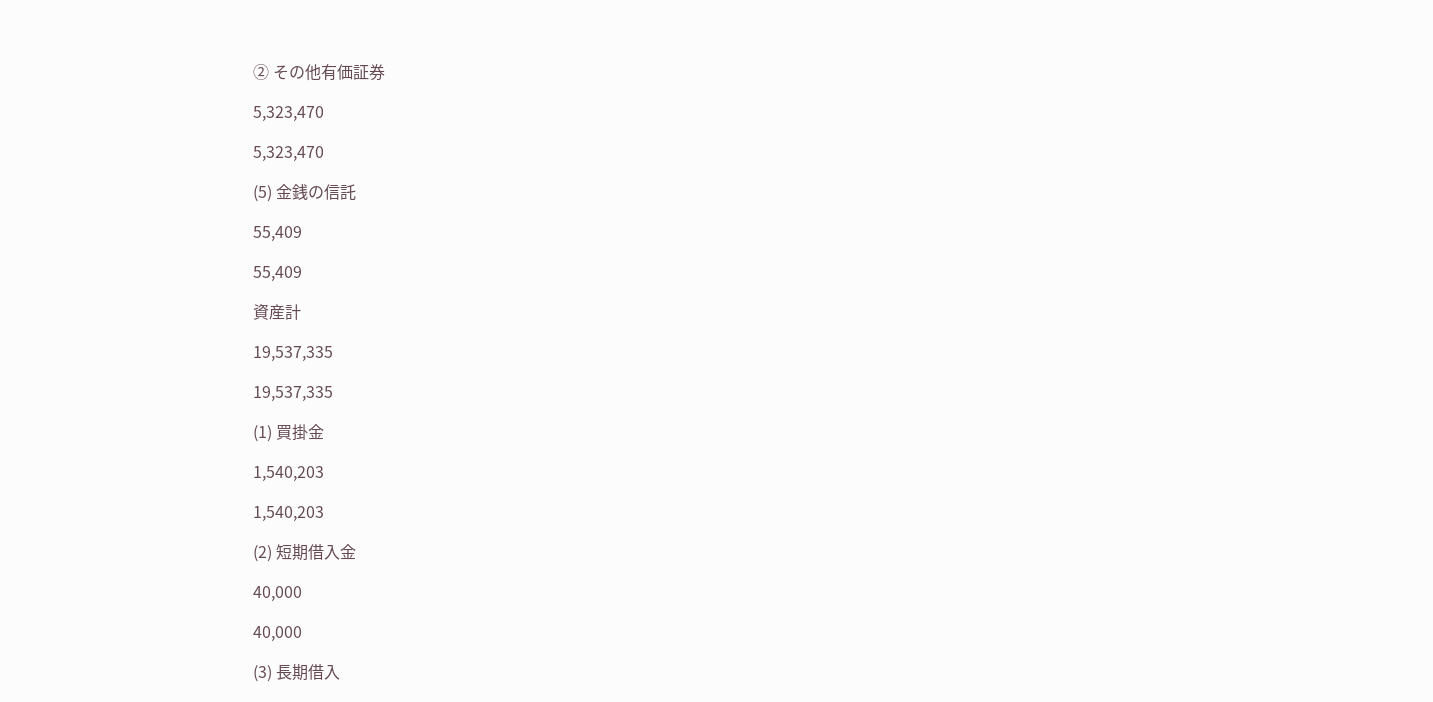② その他有価証券

5,323,470

5,323,470

(5) 金銭の信託

55,409

55,409

資産計

19,537,335

19,537,335

(1) 買掛金

1,540,203

1,540,203

(2) 短期借入金

40,000

40,000

(3) 長期借入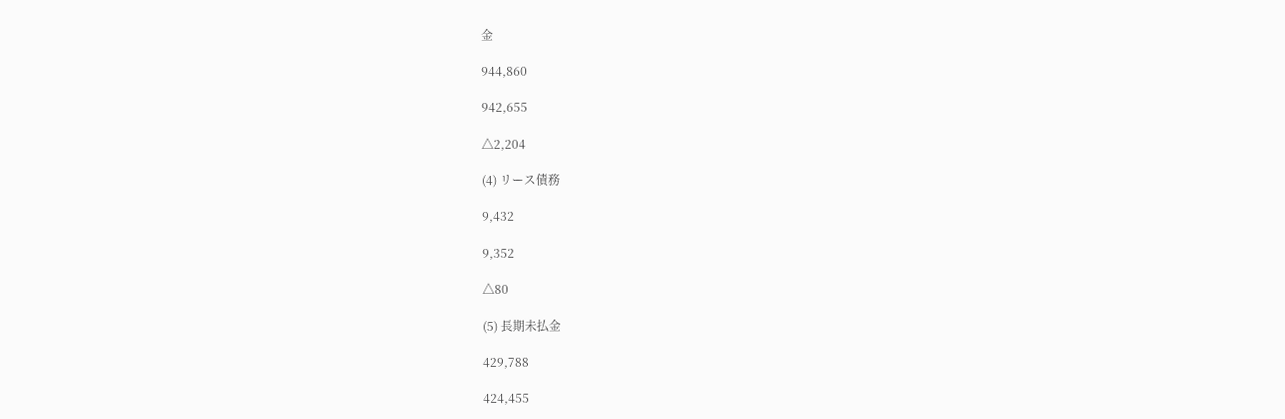金

944,860

942,655

△2,204

(4) リース債務

9,432

9,352

△80

(5) 長期未払金

429,788

424,455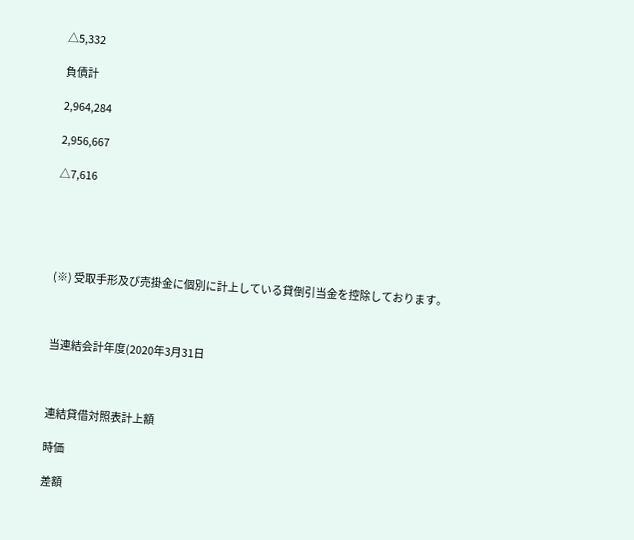△5,332

負債計

2,964,284

2,956,667

△7,616





(※) 受取手形及び売掛金に個別に計上している貸倒引当金を控除しております。



当連結会計年度(2020年3月31日



連結貸借対照表計上額

時価

差額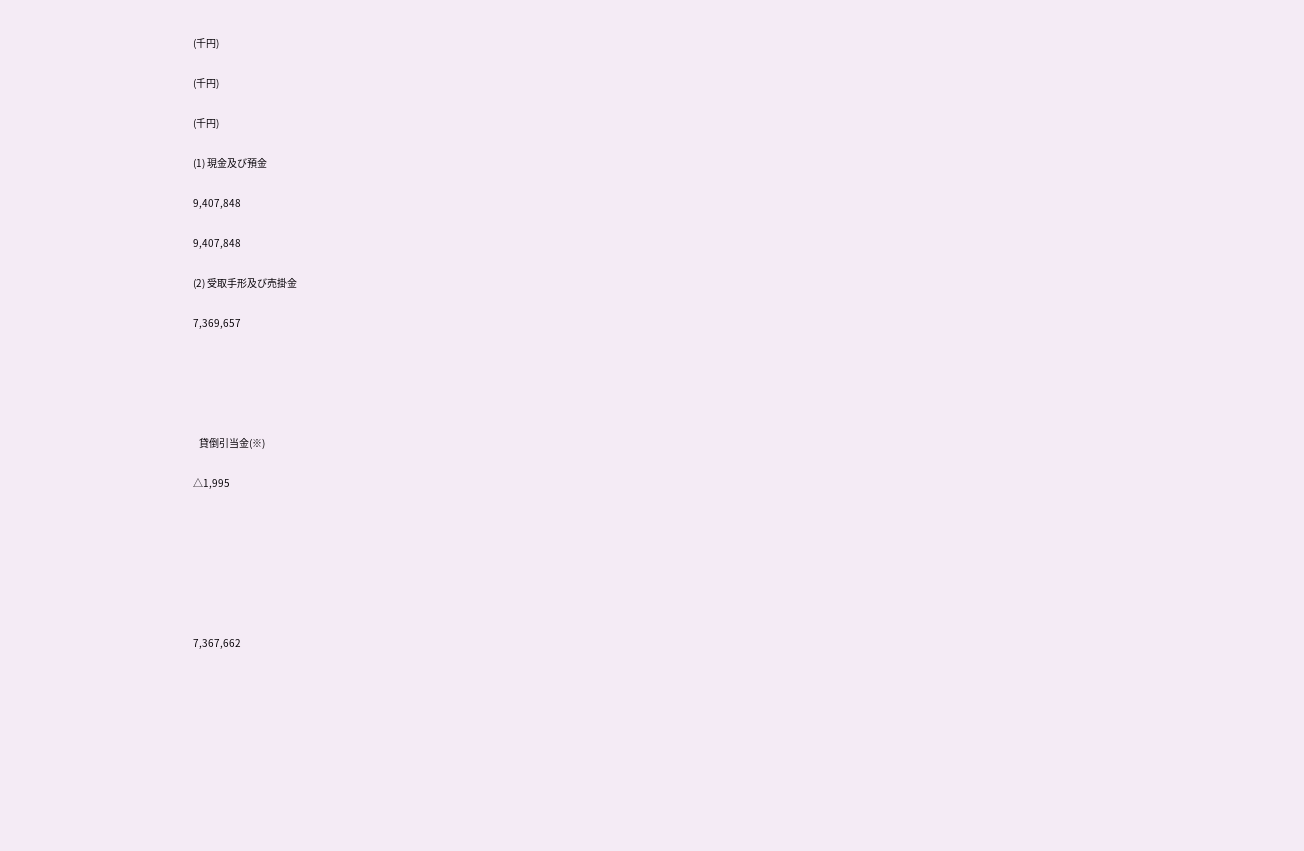(千円)

(千円)

(千円)

(1) 現金及び預金

9,407,848

9,407,848

(2) 受取手形及び売掛金

7,369,657





   貸倒引当金(※)

△1,995







7,367,662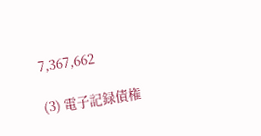7,367,662

(3) 電子記録債権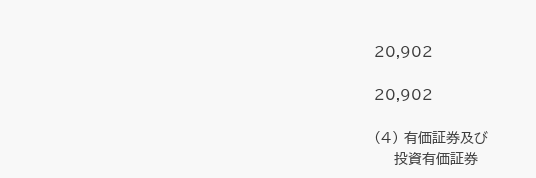20,902

20,902

(4) 有価証券及び
    投資有価証券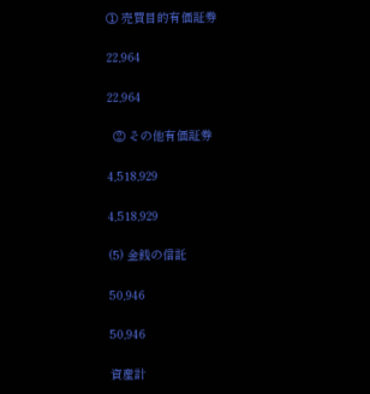① 売買目的有価証券

22,964

22,964

  ② その他有価証券

4,518,929

4,518,929

(5) 金銭の信託

50,946

50,946

資産計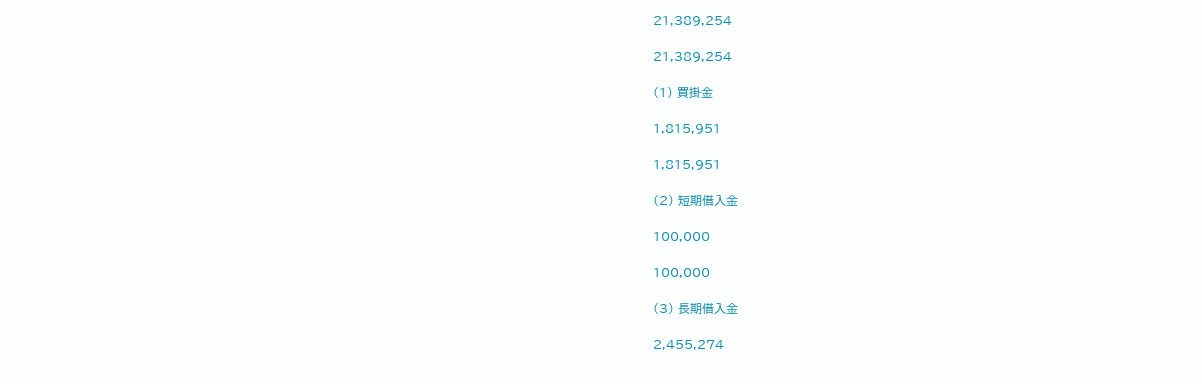21,389,254

21,389,254

(1) 買掛金

1,815,951

1,815,951

(2) 短期借入金

100,000

100,000

(3) 長期借入金

2,455,274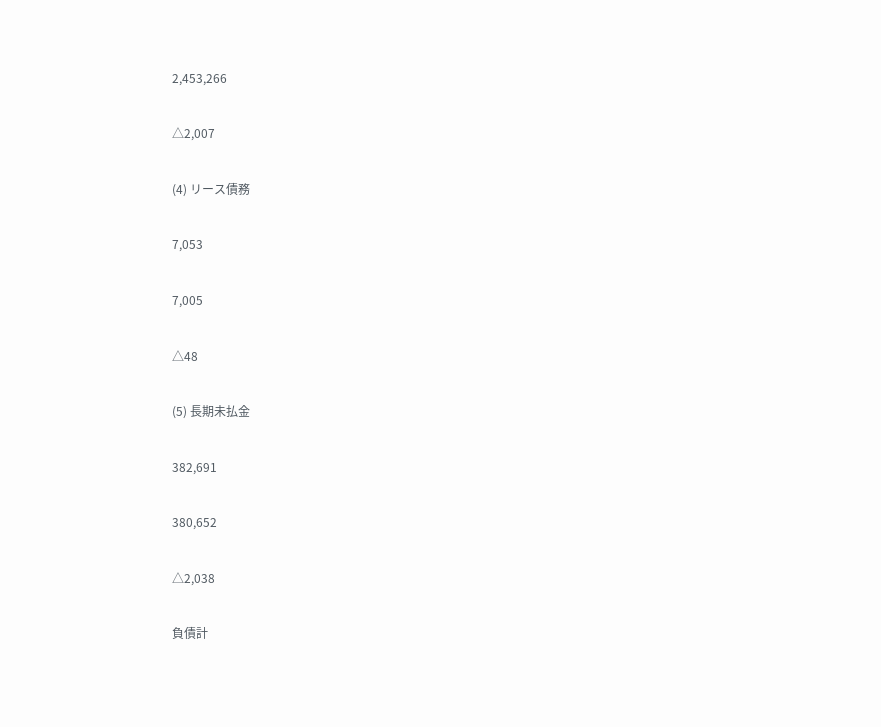2,453,266

△2,007

(4) リース債務

7,053

7,005

△48

(5) 長期未払金

382,691

380,652

△2,038

負債計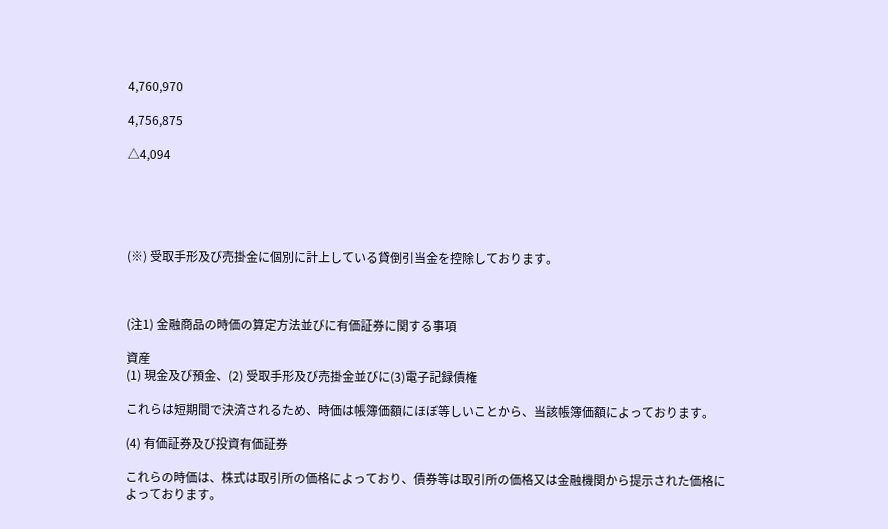4,760,970

4,756,875

△4,094





(※) 受取手形及び売掛金に個別に計上している貸倒引当金を控除しております。



(注1) 金融商品の時価の算定方法並びに有価証券に関する事項

資産
(1) 現金及び預金、(2) 受取手形及び売掛金並びに(3)電子記録債権

これらは短期間で決済されるため、時価は帳簿価額にほぼ等しいことから、当該帳簿価額によっております。

(4) 有価証券及び投資有価証券

これらの時価は、株式は取引所の価格によっており、債券等は取引所の価格又は金融機関から提示された価格によっております。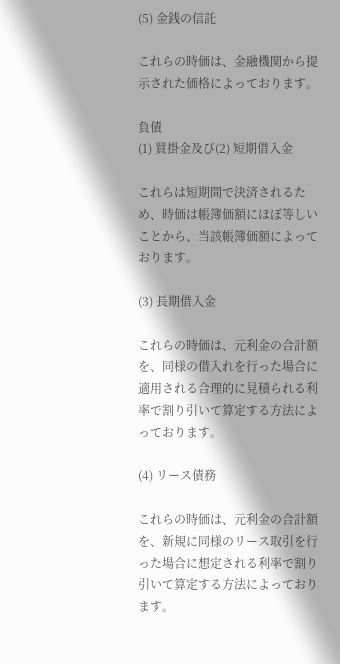(5) 金銭の信託

これらの時価は、金融機関から提示された価格によっております。

負債
(1) 買掛金及び(2) 短期借入金

これらは短期間で決済されるため、時価は帳簿価額にほぼ等しいことから、当該帳簿価額によっております。

(3) 長期借入金

これらの時価は、元利金の合計額を、同様の借入れを行った場合に適用される合理的に見積られる利率で割り引いて算定する方法によっております。

(4) リース債務

これらの時価は、元利金の合計額を、新規に同様のリース取引を行った場合に想定される利率で割り引いて算定する方法によっております。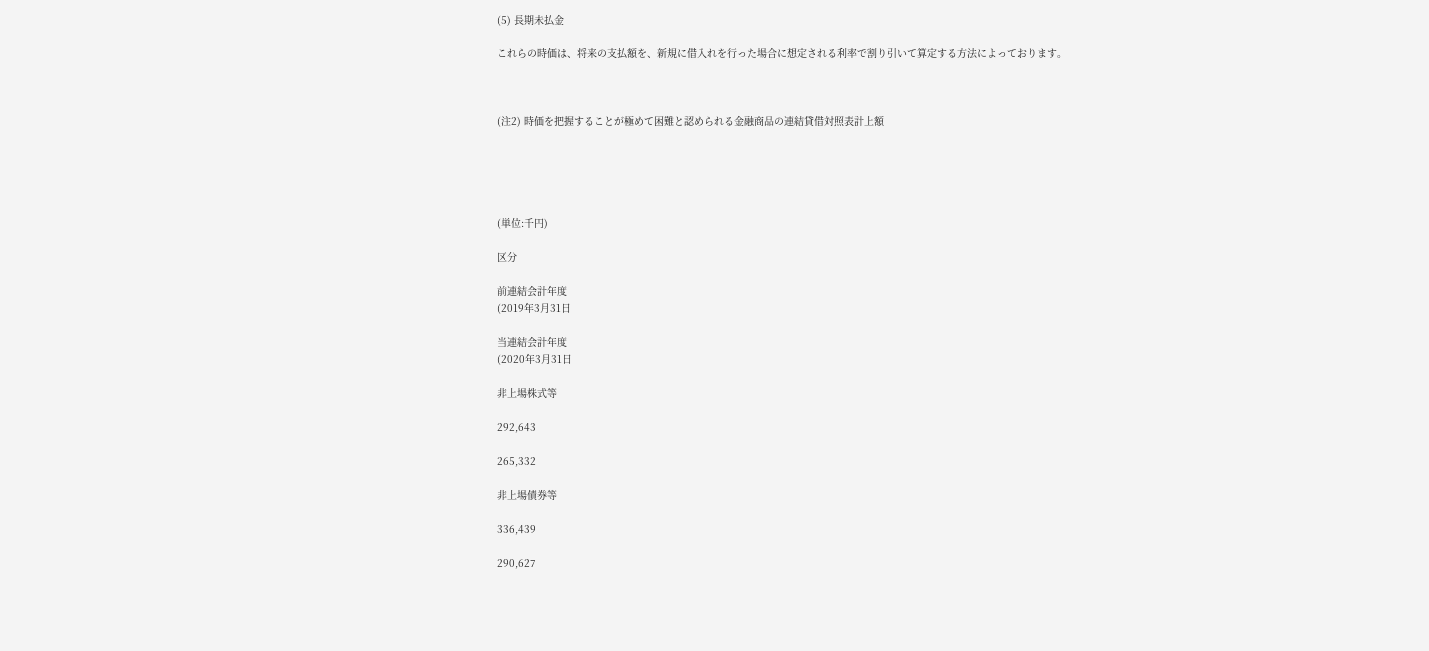(5) 長期未払金

これらの時価は、将来の支払額を、新規に借入れを行った場合に想定される利率で割り引いて算定する方法によっております。



(注2) 時価を把握することが極めて困難と認められる金融商品の連結貸借対照表計上額





(単位:千円)

区分

前連結会計年度
(2019年3月31日

当連結会計年度
(2020年3月31日

非上場株式等

292,643

265,332

非上場債券等

336,439

290,627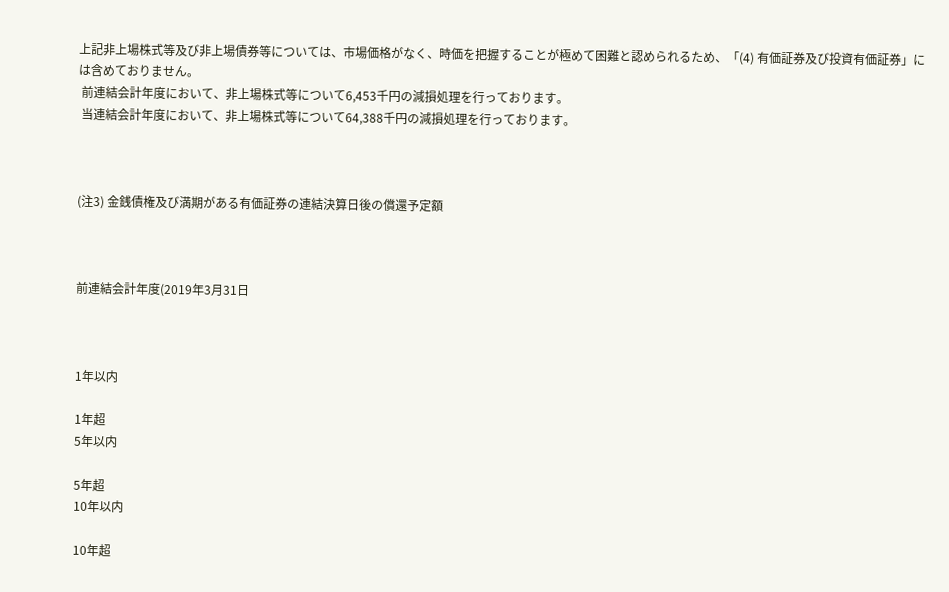上記非上場株式等及び非上場債券等については、市場価格がなく、時価を把握することが極めて困難と認められるため、「(4) 有価証券及び投資有価証券」には含めておりません。
 前連結会計年度において、非上場株式等について6,453千円の減損処理を行っております。
 当連結会計年度において、非上場株式等について64,388千円の減損処理を行っております。



(注3) 金銭債権及び満期がある有価証券の連結決算日後の償還予定額



前連結会計年度(2019年3月31日



1年以内

1年超
5年以内

5年超
10年以内

10年超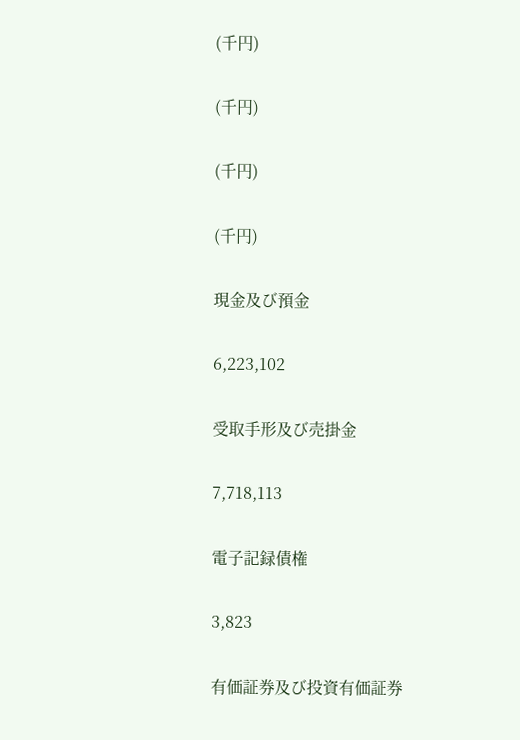(千円)

(千円)

(千円)

(千円)

現金及び預金

6,223,102

受取手形及び売掛金

7,718,113

電子記録債権

3,823

有価証券及び投資有価証券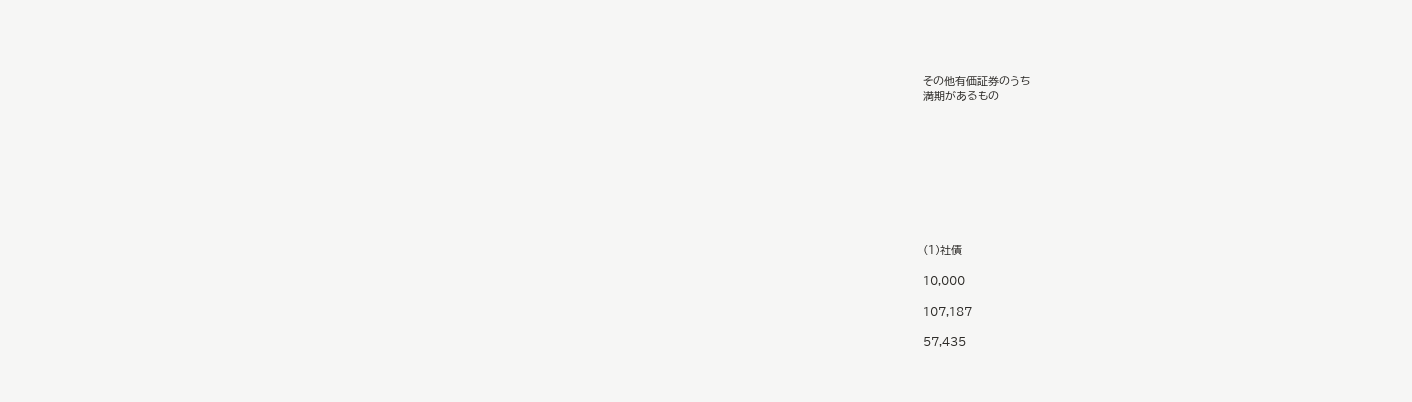その他有価証券のうち
満期があるもの









(1)社債

10,000

107,187

57,435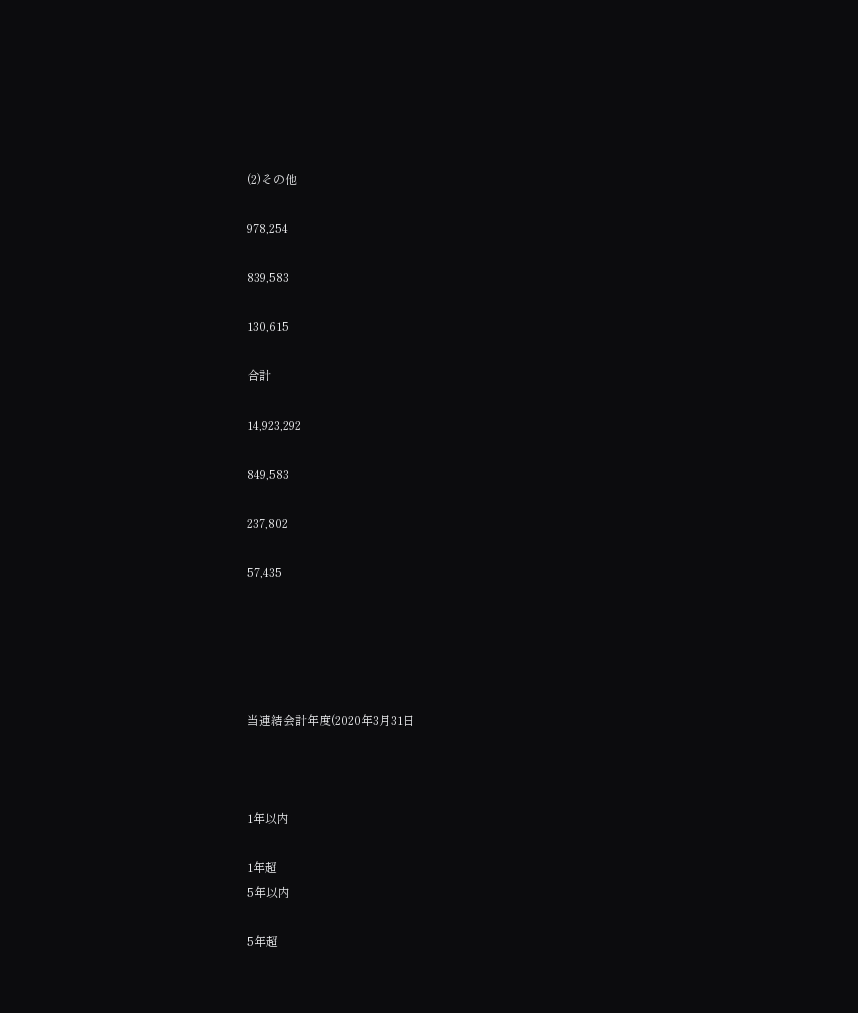(2)その他

978,254

839,583

130,615

合計

14,923,292

849,583

237,802

57,435





当連結会計年度(2020年3月31日



1年以内

1年超
5年以内

5年超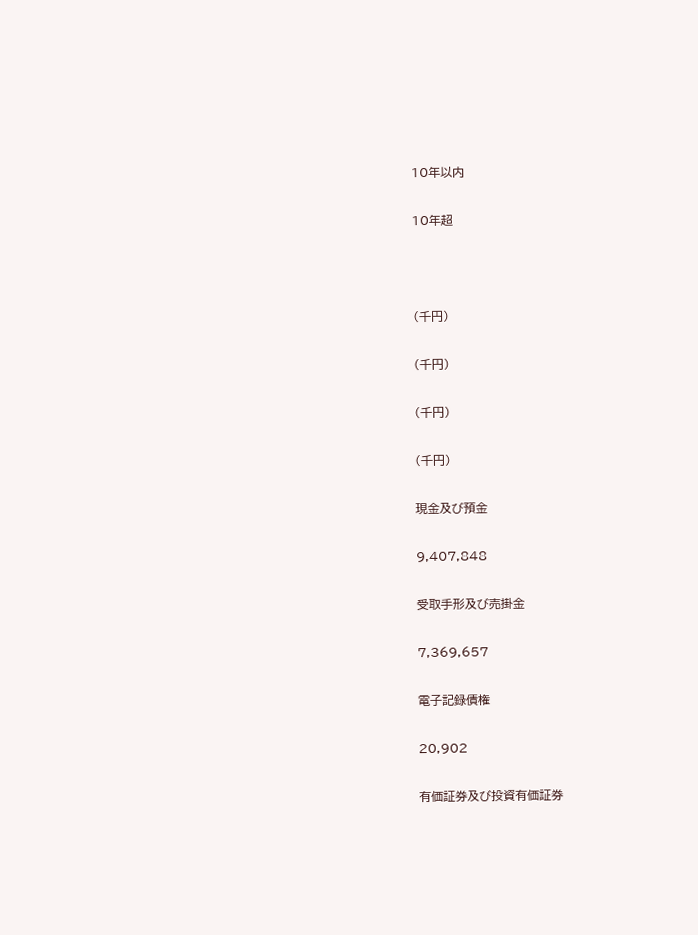10年以内

10年超



(千円)

(千円)

(千円)

(千円)

現金及び預金

9,407,848

受取手形及び売掛金

7,369,657

電子記録債権

20,902

有価証券及び投資有価証券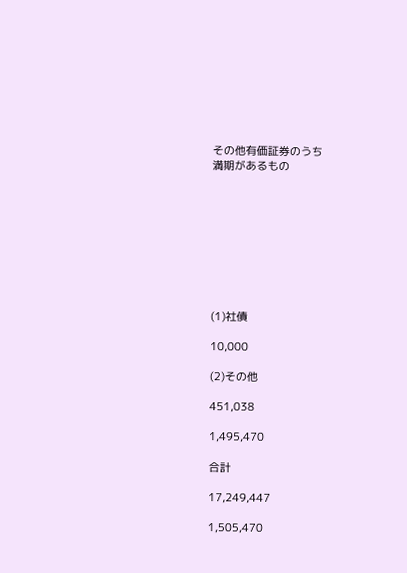その他有価証券のうち
満期があるもの









(1)社債

10,000

(2)その他

451,038

1,495,470

合計

17,249,447

1,505,470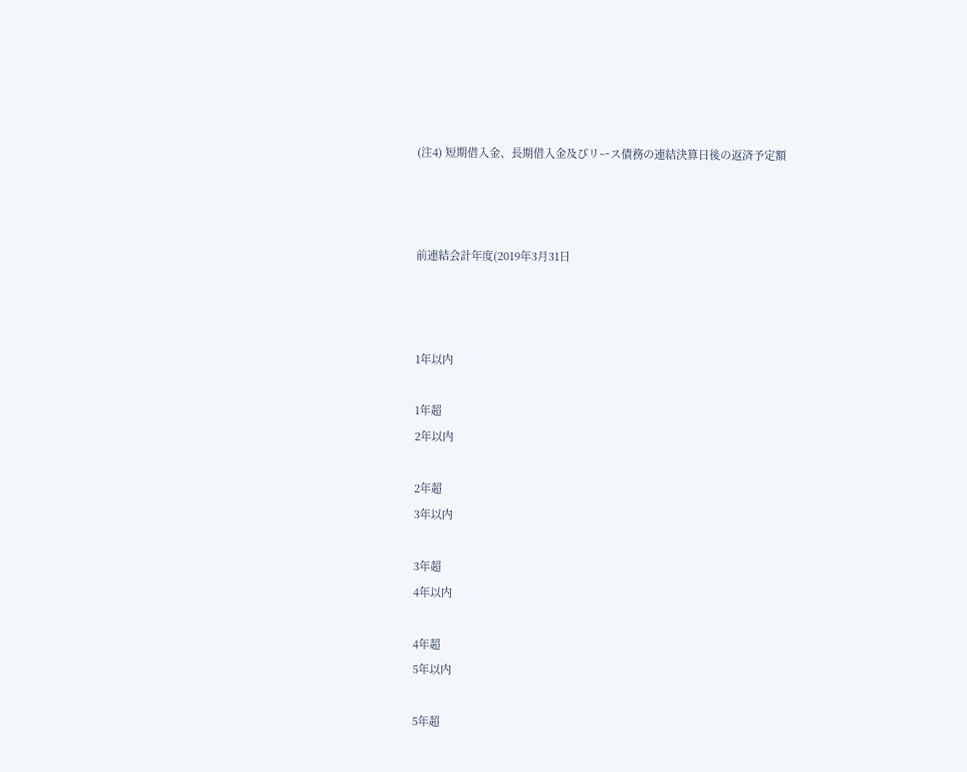(注4) 短期借入金、長期借入金及びリース債務の連結決算日後の返済予定額



前連結会計年度(2019年3月31日



1年以内

1年超
2年以内

2年超
3年以内

3年超
4年以内

4年超
5年以内

5年超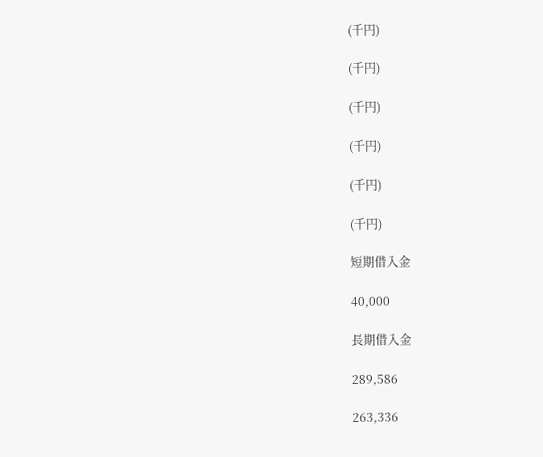(千円)

(千円)

(千円)

(千円)

(千円)

(千円)

短期借入金

40,000

長期借入金

289,586

263,336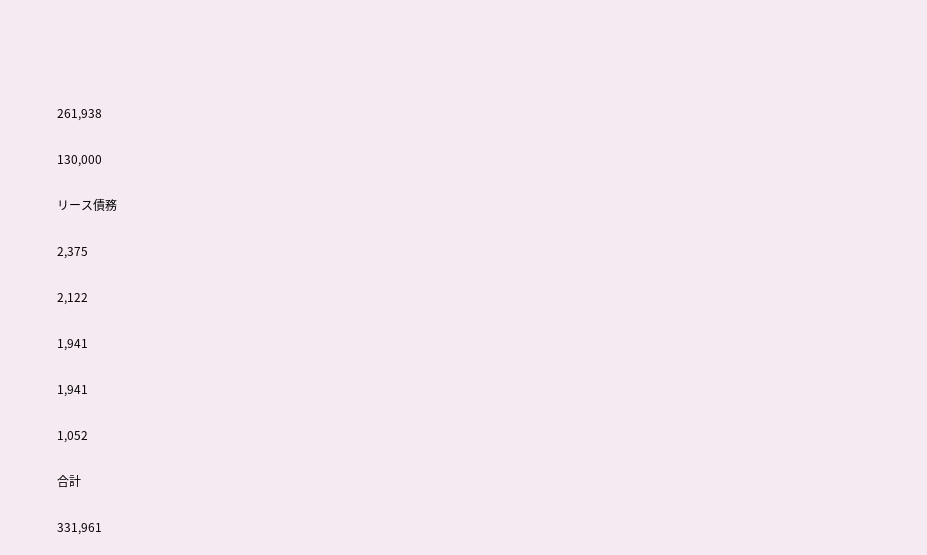261,938

130,000

リース債務

2,375

2,122

1,941

1,941

1,052

合計

331,961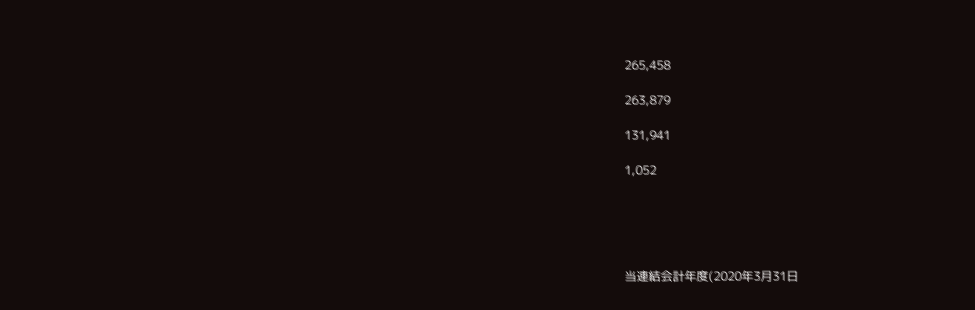265,458

263,879

131,941

1,052





当連結会計年度(2020年3月31日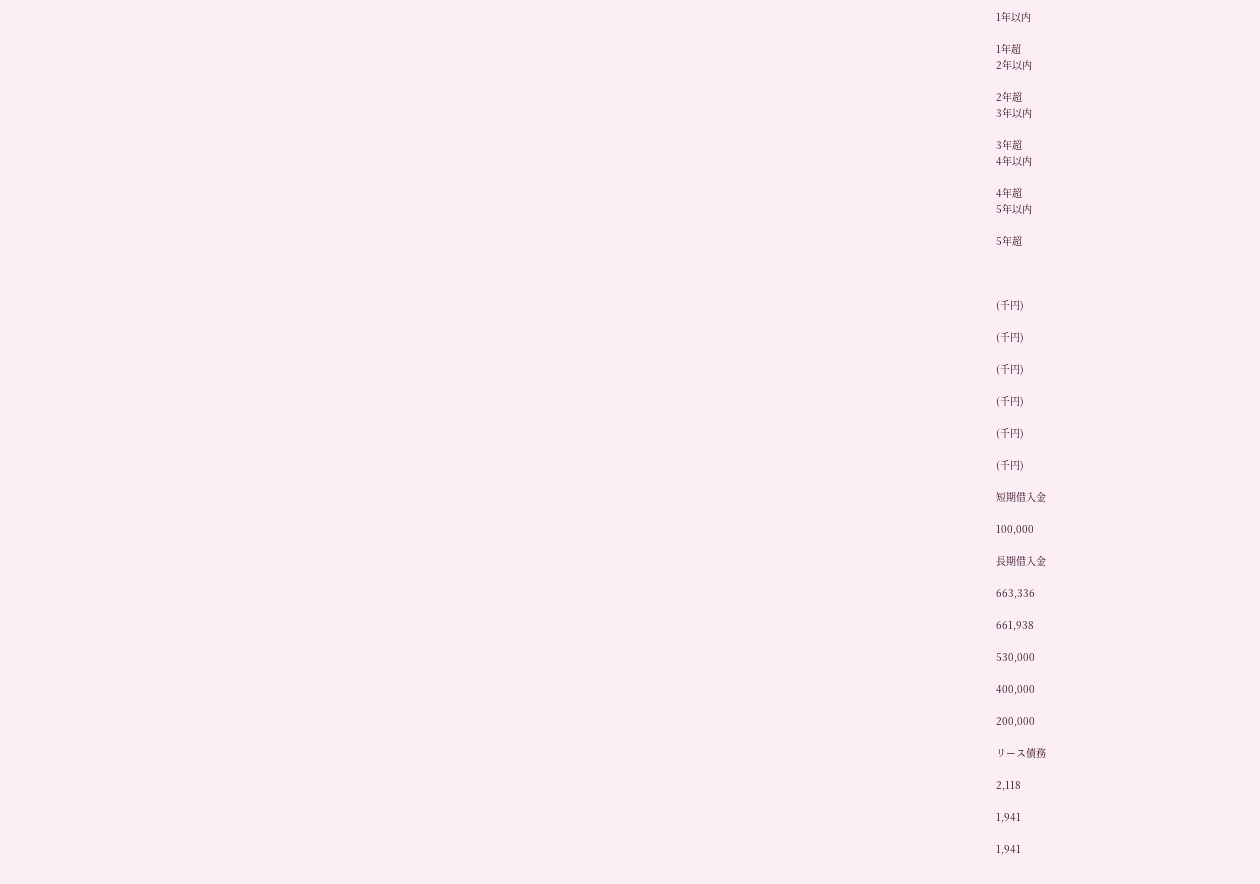1年以内

1年超
2年以内

2年超
3年以内

3年超
4年以内

4年超
5年以内

5年超



(千円)

(千円)

(千円)

(千円)

(千円)

(千円)

短期借入金

100,000

長期借入金

663,336

661,938

530,000

400,000

200,000

リース債務

2,118

1,941

1,941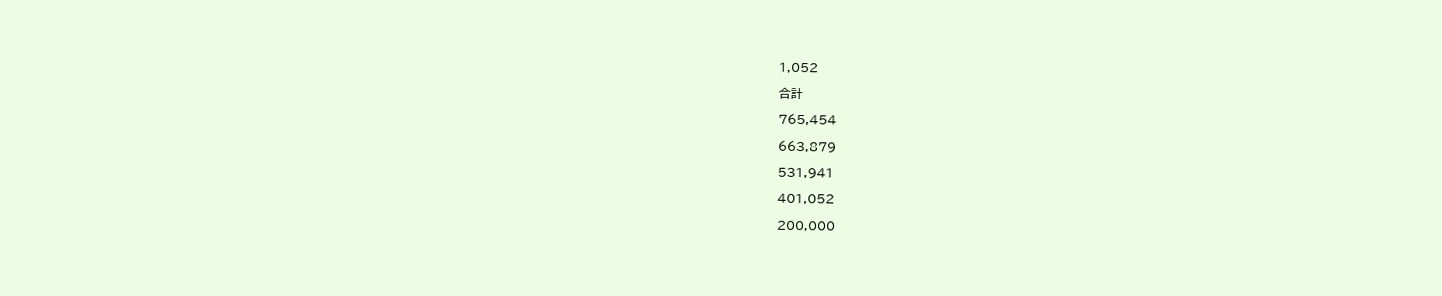1,052

合計

765,454

663,879

531,941

401,052

200,000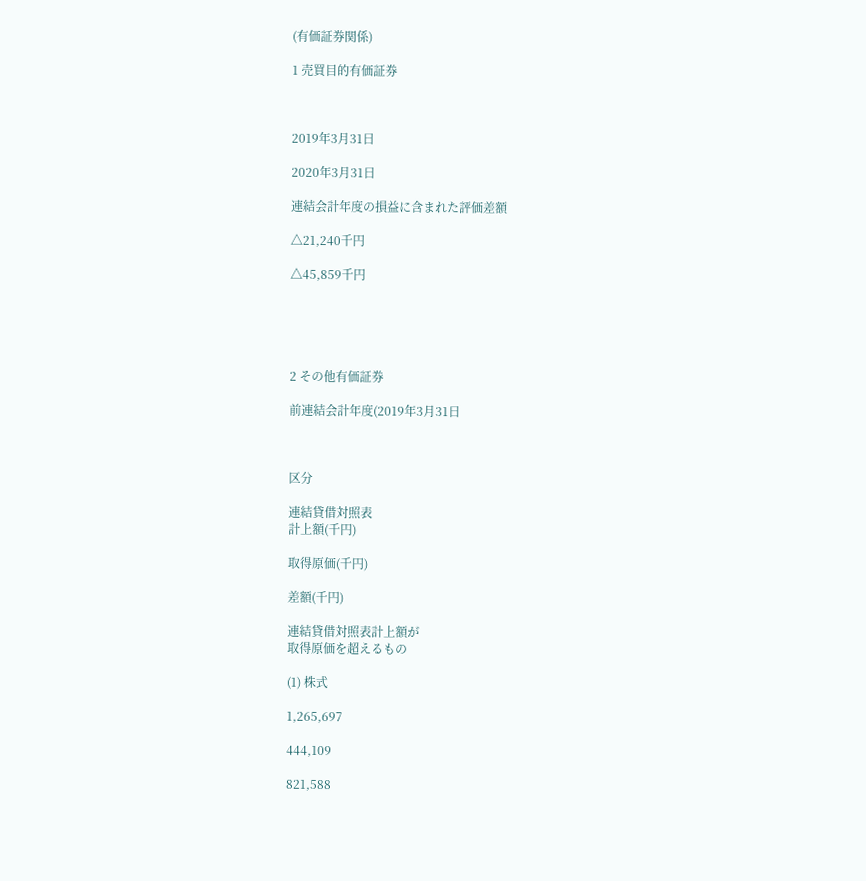(有価証券関係)

1 売買目的有価証券



2019年3月31日

2020年3月31日

連結会計年度の損益に含まれた評価差額

△21,240千円

△45,859千円





2 その他有価証券

前連結会計年度(2019年3月31日



区分

連結貸借対照表
計上額(千円)

取得原価(千円)

差額(千円)

連結貸借対照表計上額が
取得原価を超えるもの

(1) 株式

1,265,697

444,109

821,588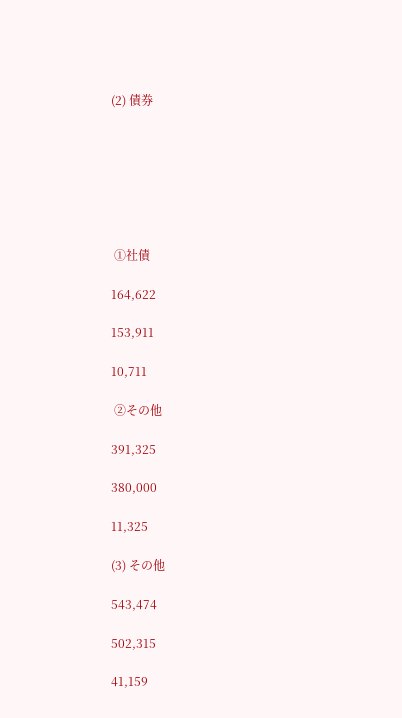(2) 債券







 ①社債

164,622

153,911

10,711

 ②その他

391,325

380,000

11,325

(3) その他

543,474

502,315

41,159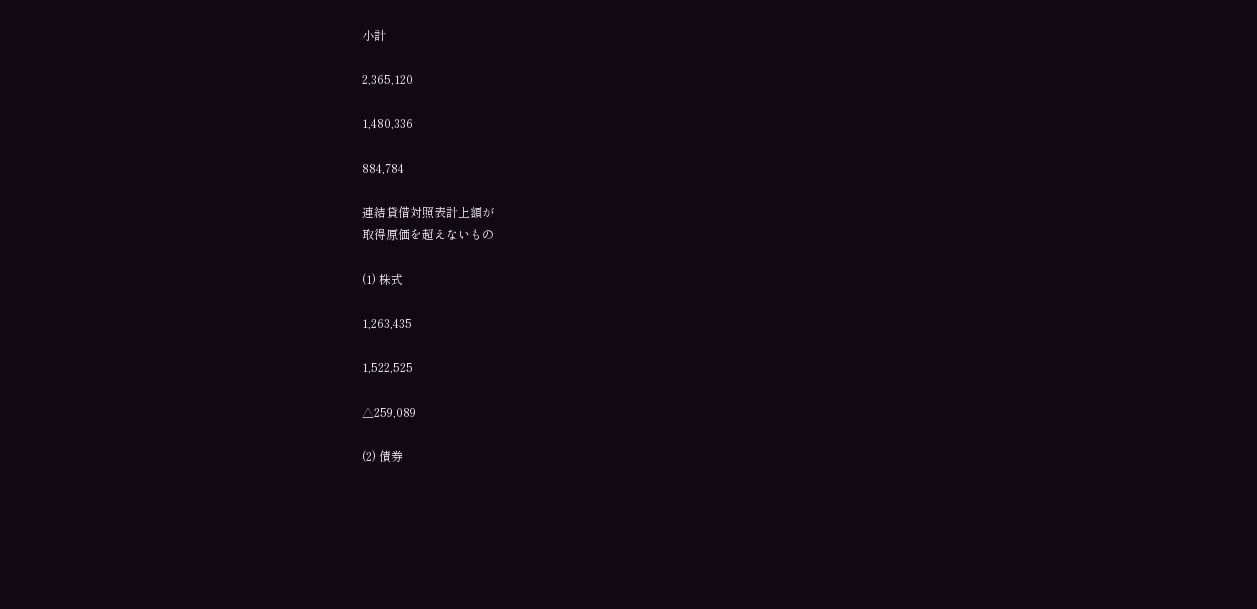小計

2,365,120

1,480,336

884,784

連結貸借対照表計上額が
取得原価を超えないもの

(1) 株式

1,263,435

1,522,525

△259,089

(2) 債券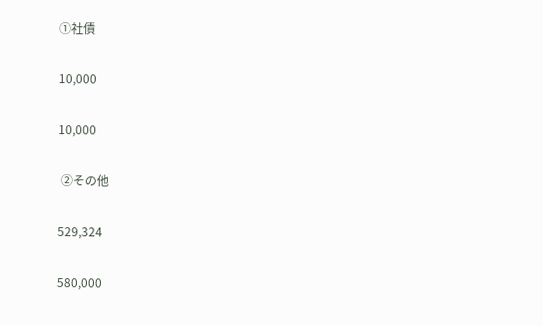①社債

10,000

10,000

 ②その他

529,324

580,000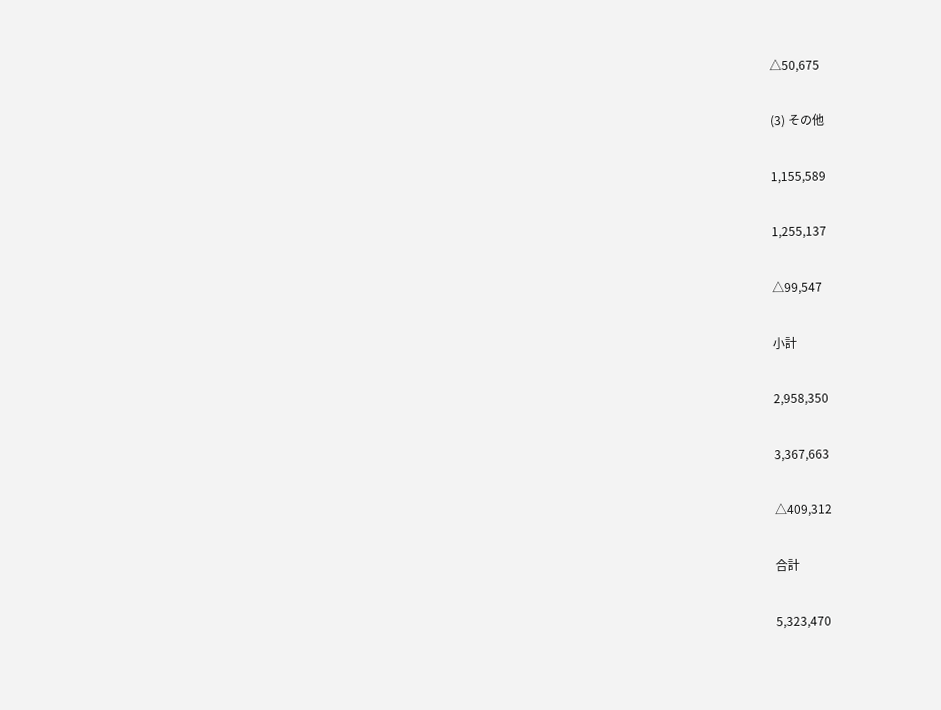△50,675

(3) その他

1,155,589

1,255,137

△99,547

小計

2,958,350

3,367,663

△409,312

合計

5,323,470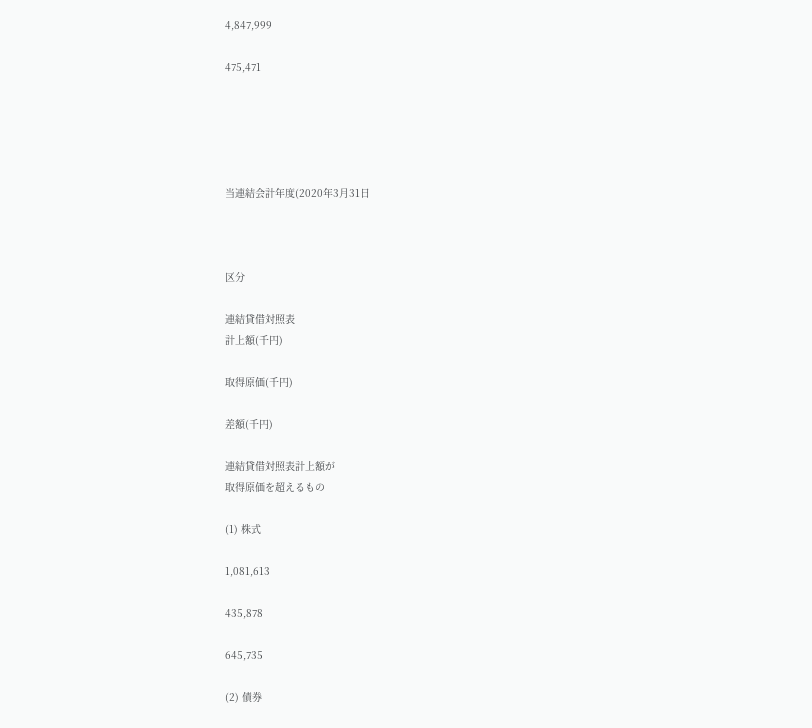4,847,999

475,471





当連結会計年度(2020年3月31日



区分

連結貸借対照表
計上額(千円)

取得原価(千円)

差額(千円)

連結貸借対照表計上額が
取得原価を超えるもの

(1) 株式

1,081,613

435,878

645,735

(2) 債券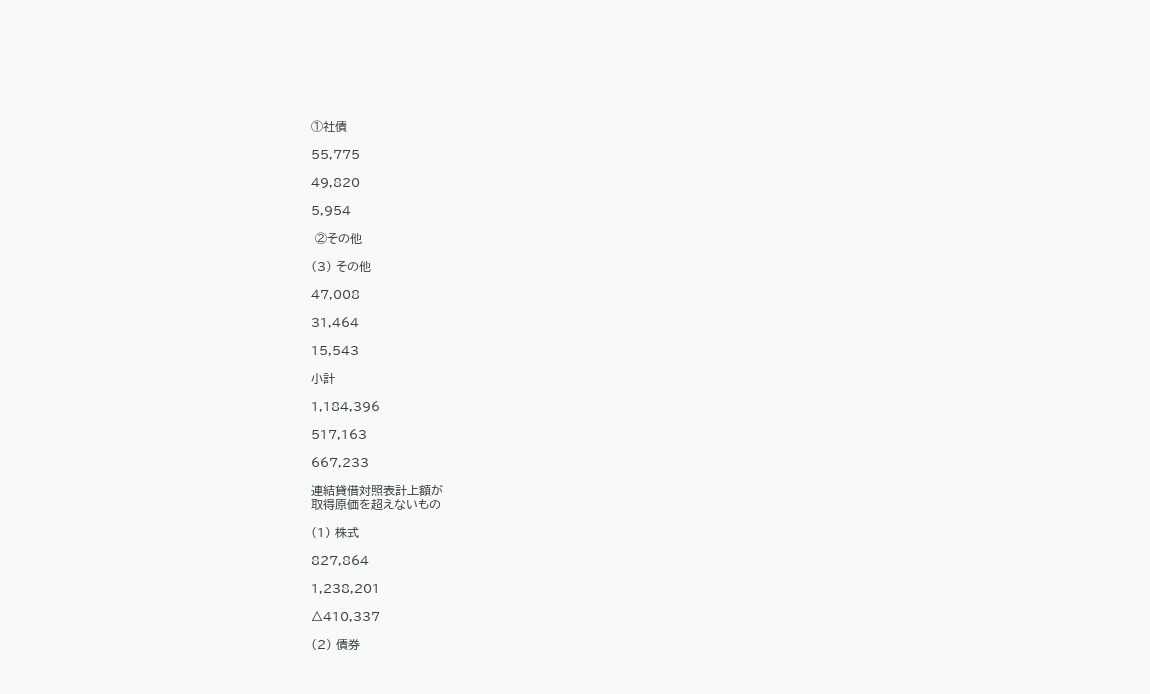①社債

55,775

49,820

5,954

 ②その他

(3) その他

47,008

31,464

15,543

小計

1,184,396

517,163

667,233

連結貸借対照表計上額が
取得原価を超えないもの

(1) 株式

827,864

1,238,201

△410,337

(2) 債券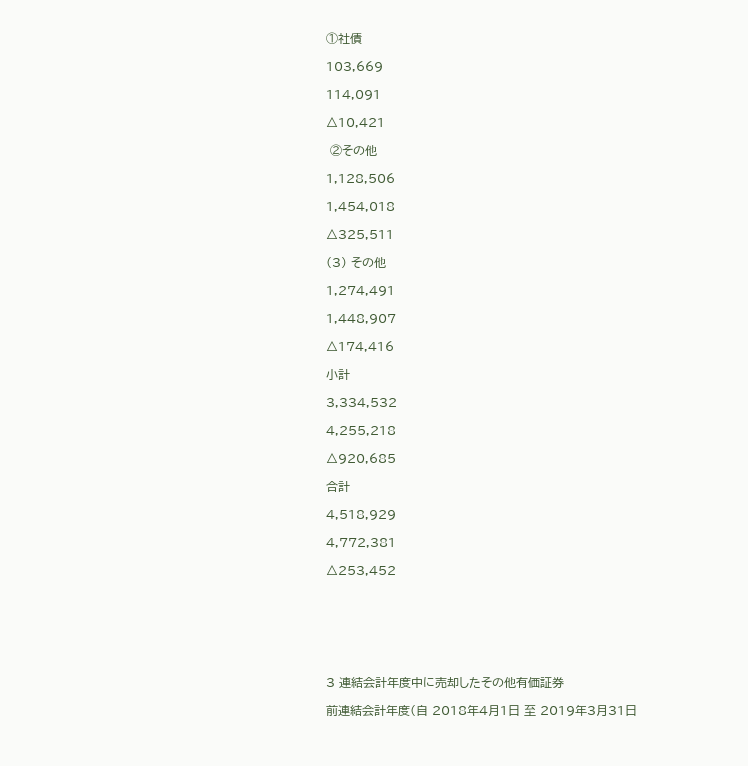①社債

103,669

114,091

△10,421

 ②その他

1,128,506

1,454,018

△325,511

(3) その他

1,274,491

1,448,907

△174,416

小計

3,334,532

4,255,218

△920,685

合計

4,518,929

4,772,381

△253,452







3 連結会計年度中に売却したその他有価証券

前連結会計年度(自 2018年4月1日 至 2019年3月31日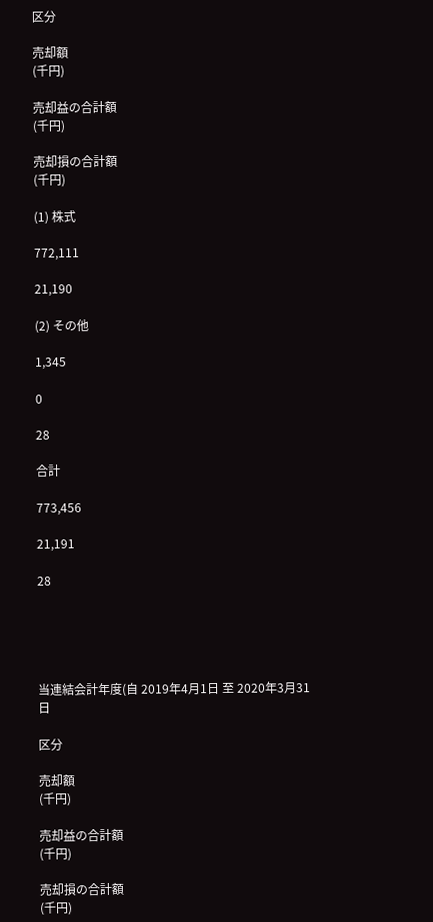区分

売却額
(千円)

売却益の合計額
(千円)

売却損の合計額
(千円)

(1) 株式

772,111

21,190

(2) その他

1,345

0

28

合計

773,456

21,191

28





当連結会計年度(自 2019年4月1日 至 2020年3月31日

区分

売却額
(千円)

売却益の合計額
(千円)

売却損の合計額
(千円)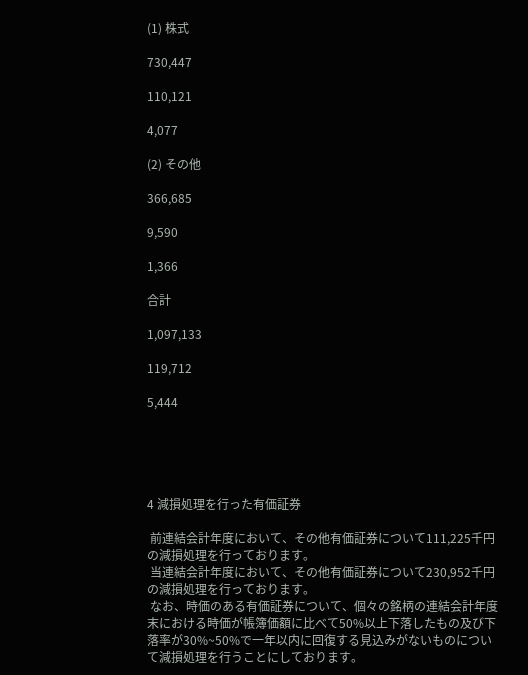(1) 株式

730,447

110,121

4,077

(2) その他

366,685

9,590

1,366

合計

1,097,133

119,712

5,444





4 減損処理を行った有価証券

 前連結会計年度において、その他有価証券について111,225千円の減損処理を行っております。
 当連結会計年度において、その他有価証券について230,952千円の減損処理を行っております。
 なお、時価のある有価証券について、個々の銘柄の連結会計年度末における時価が帳簿価額に比べて50%以上下落したもの及び下落率が30%~50%で一年以内に回復する見込みがないものについて減損処理を行うことにしております。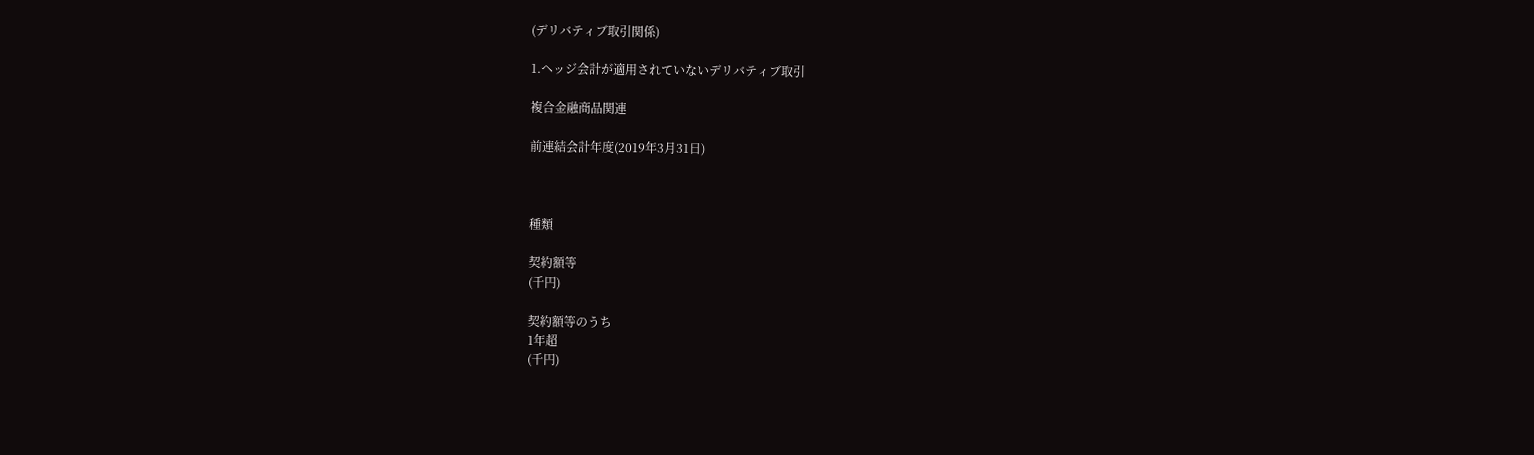(デリバティブ取引関係)

1.ヘッジ会計が適用されていないデリバティブ取引

複合金融商品関連

前連結会計年度(2019年3月31日)



種類

契約額等
(千円)

契約額等のうち
1年超
(千円)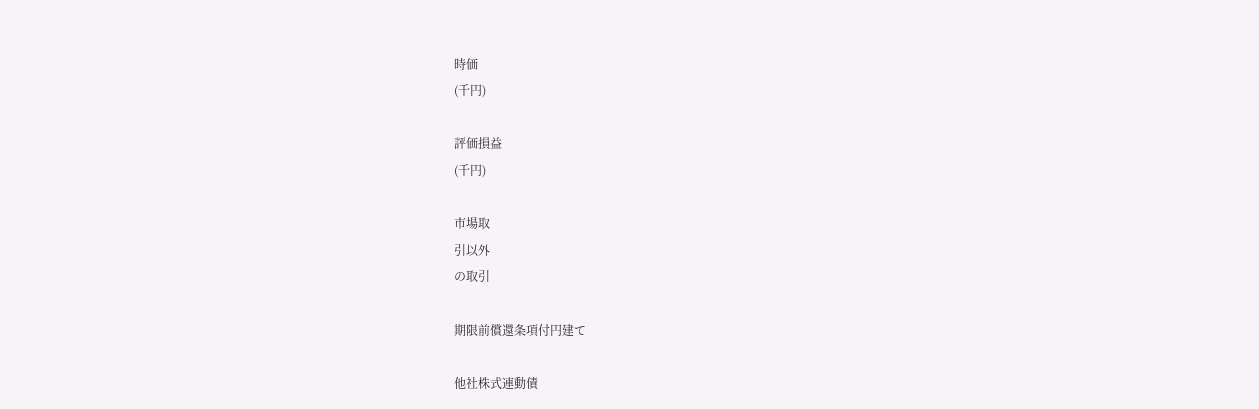時価
(千円)

評価損益
(千円)

市場取
引以外
の取引

期限前償還条項付円建て

他社株式連動債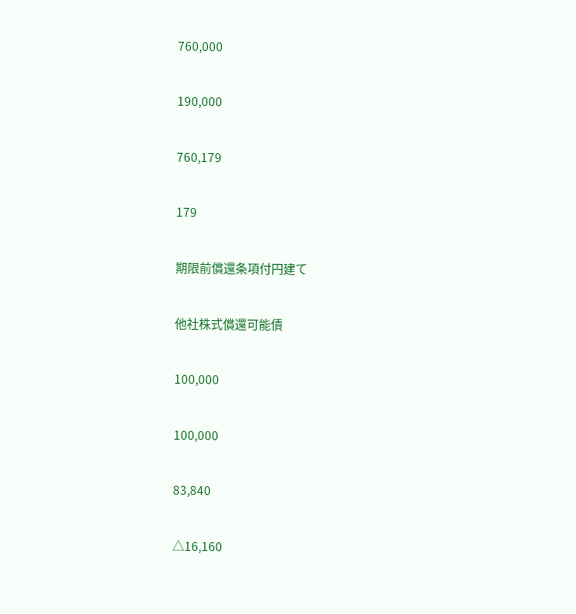760,000

190,000

760,179

179

期限前償還条項付円建て

他社株式償還可能債

100,000

100,000

83,840

△16,160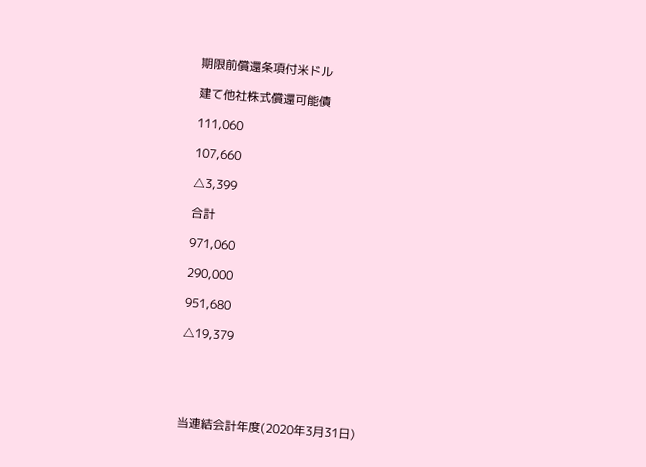期限前償還条項付米ドル

建て他社株式償還可能債

111,060

107,660

△3,399

合計

971,060

290,000

951,680

△19,379





当連結会計年度(2020年3月31日)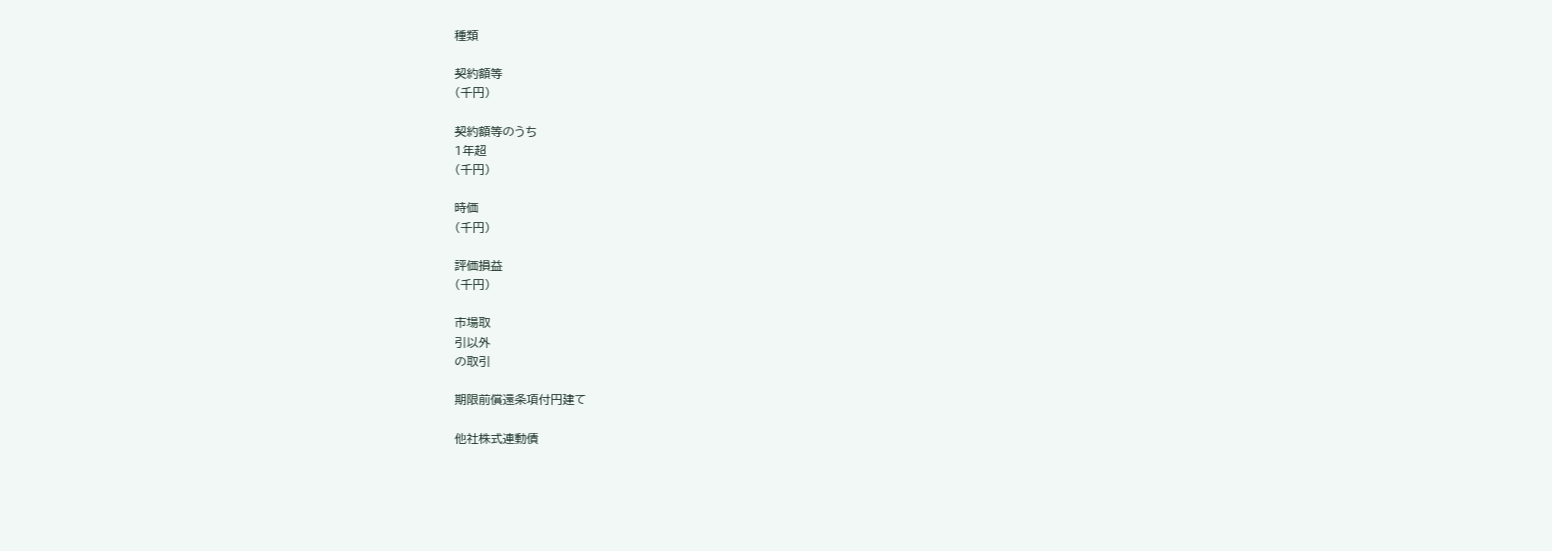種類

契約額等
(千円)

契約額等のうち
1年超
(千円)

時価
(千円)

評価損益
(千円)

市場取
引以外
の取引

期限前償還条項付円建て

他社株式連動債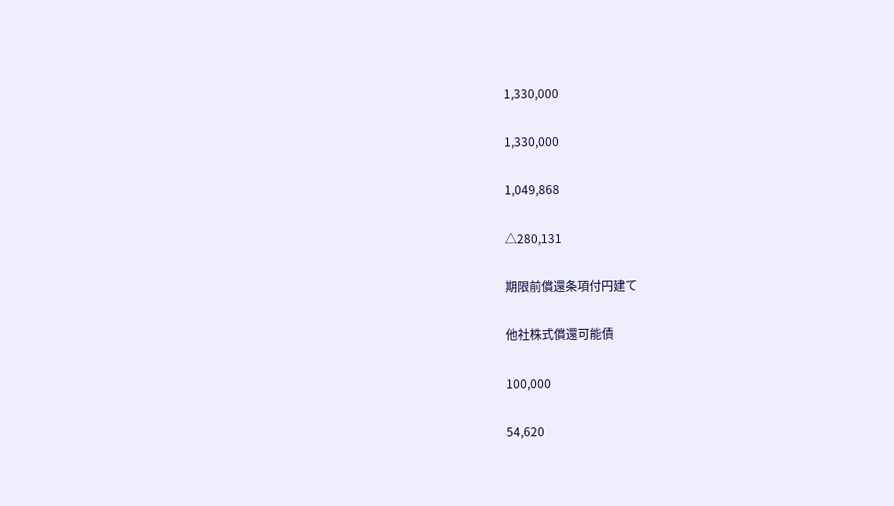1,330,000

1,330,000

1,049,868

△280,131

期限前償還条項付円建て

他社株式償還可能債

100,000

54,620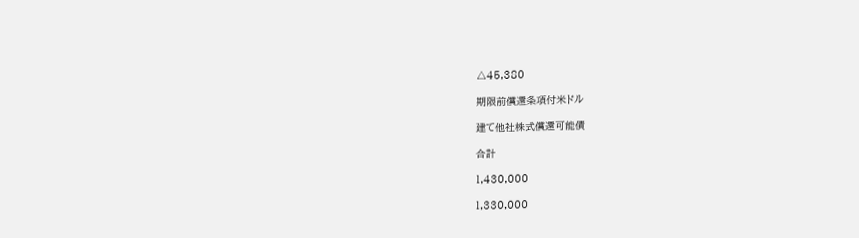△45,380

期限前償還条項付米ドル

建て他社株式償還可能債

合計

1,430,000

1,330,000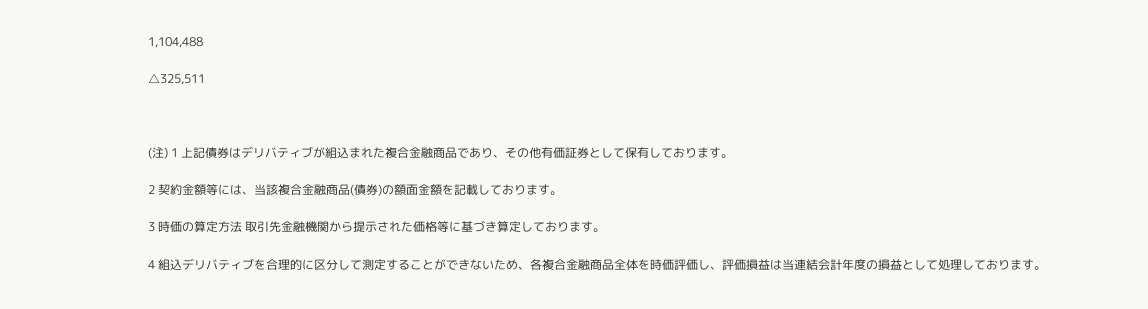1,104,488

△325,511



(注) 1 上記債券はデリバティブが組込まれた複合金融商品であり、その他有価証券として保有しております。

2 契約金額等には、当該複合金融商品(債券)の額面金額を記載しております。

3 時価の算定方法 取引先金融機関から提示された価格等に基づき算定しております。

4 組込デリバティブを合理的に区分して測定することができないため、各複合金融商品全体を時価評価し、評価損益は当連結会計年度の損益として処理しております。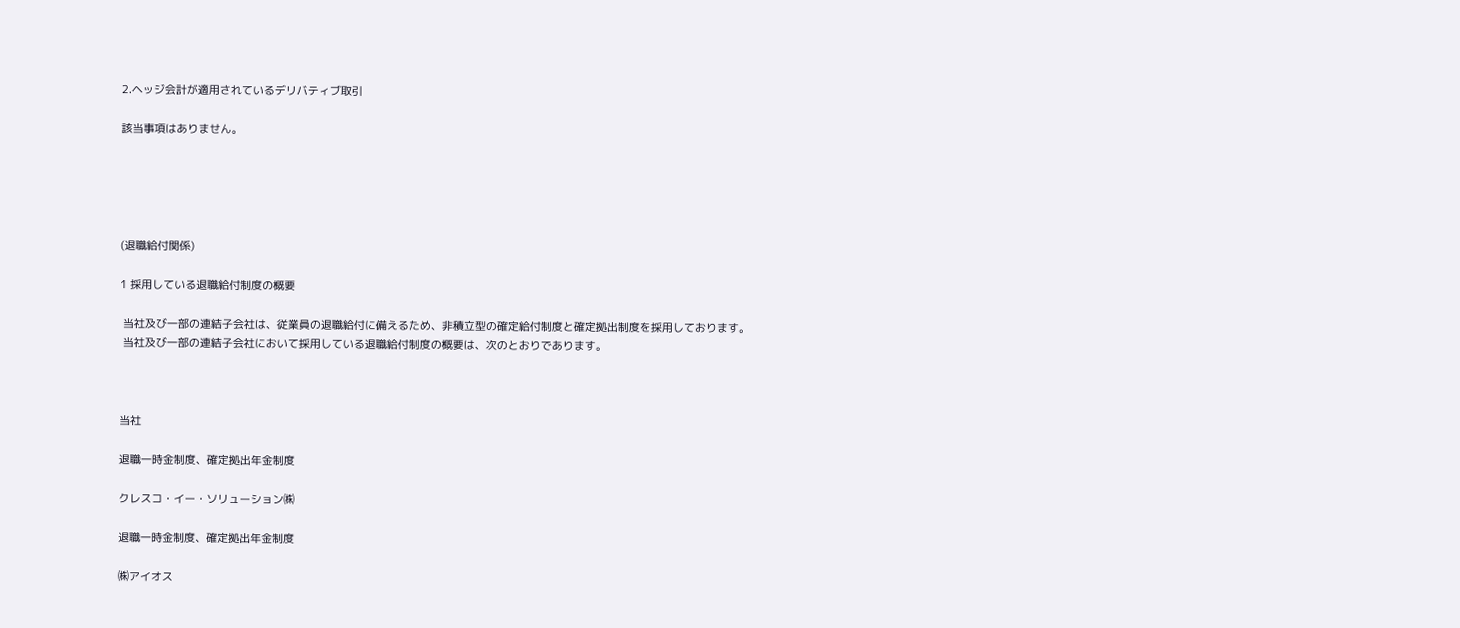2.ヘッジ会計が適用されているデリバティブ取引

該当事項はありません。





(退職給付関係)

1 採用している退職給付制度の概要

 当社及び一部の連結子会社は、従業員の退職給付に備えるため、非積立型の確定給付制度と確定拠出制度を採用しております。
 当社及び一部の連結子会社において採用している退職給付制度の概要は、次のとおりであります。



当社

退職一時金制度、確定拠出年金制度

クレスコ・イー・ソリューション㈱

退職一時金制度、確定拠出年金制度

㈱アイオス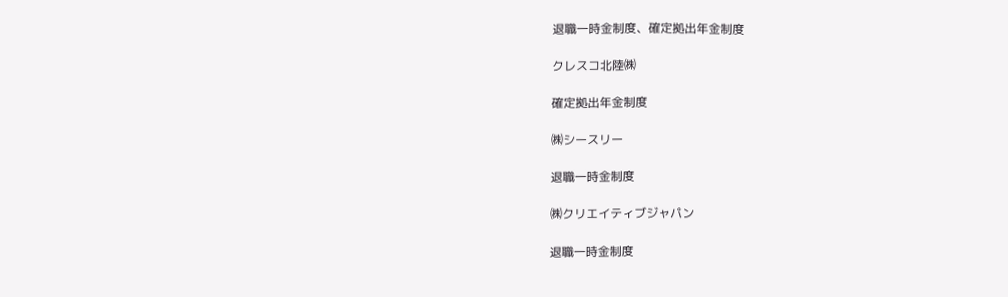退職一時金制度、確定拠出年金制度

クレスコ北陸㈱

確定拠出年金制度

㈱シースリー

退職一時金制度

㈱クリエイティブジャパン

退職一時金制度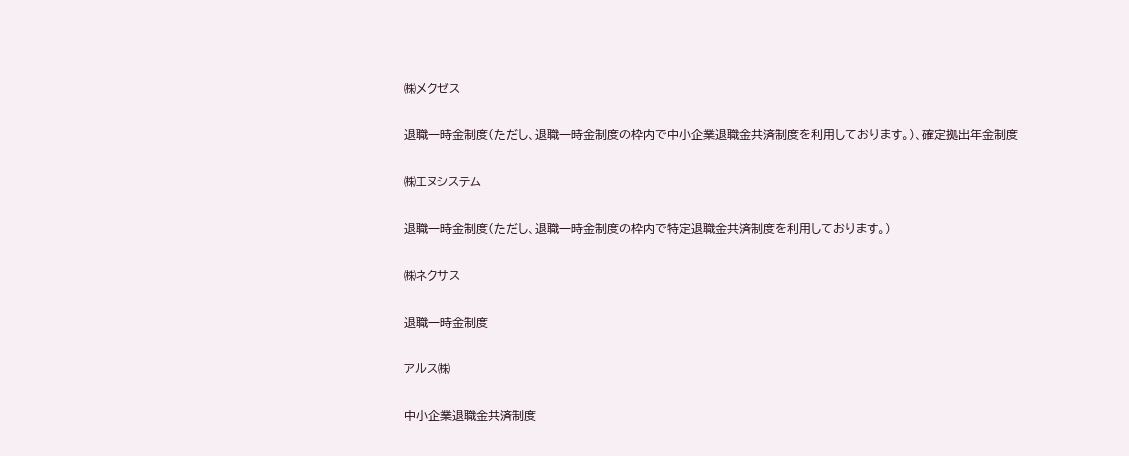㈱メクゼス

退職一時金制度(ただし、退職一時金制度の枠内で中小企業退職金共済制度を利用しております。)、確定拠出年金制度

㈱エヌシステム

退職一時金制度(ただし、退職一時金制度の枠内で特定退職金共済制度を利用しております。)

㈱ネクサス

退職一時金制度

アルス㈱

中小企業退職金共済制度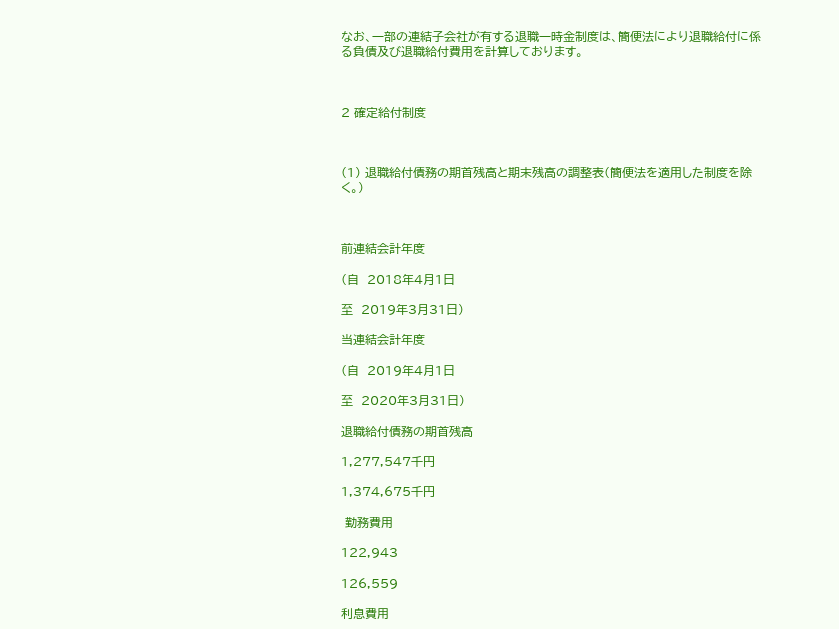なお、一部の連結子会社が有する退職一時金制度は、簡便法により退職給付に係る負債及び退職給付費用を計算しております。



2 確定給付制度



(1) 退職給付債務の期首残高と期末残高の調整表(簡便法を適用した制度を除く。)



前連結会計年度

(自  2018年4月1日

至  2019年3月31日)

当連結会計年度

(自  2019年4月1日

至  2020年3月31日)

退職給付債務の期首残高

1,277,547千円

1,374,675千円

 勤務費用

122,943

126,559

利息費用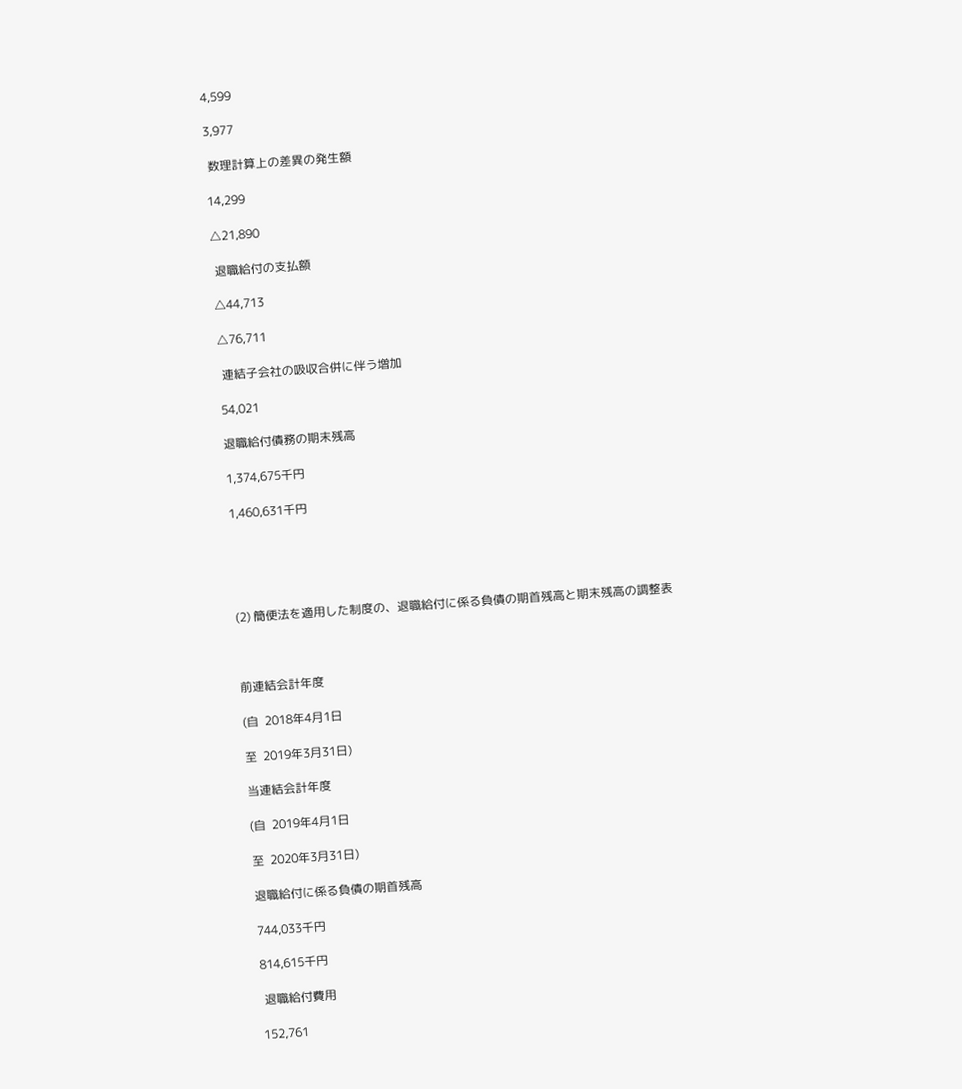4,599

3,977

 数理計算上の差異の発生額

14,299

△21,890

 退職給付の支払額

△44,713

△76,711

 連結子会社の吸収合併に伴う増加

54,021

退職給付債務の期末残高

1,374,675千円

1,460,631千円





(2) 簡便法を適用した制度の、退職給付に係る負債の期首残高と期末残高の調整表



前連結会計年度

(自  2018年4月1日

至  2019年3月31日)

当連結会計年度

(自  2019年4月1日

至  2020年3月31日)

退職給付に係る負債の期首残高

744,033千円

814,615千円

 退職給付費用

152,761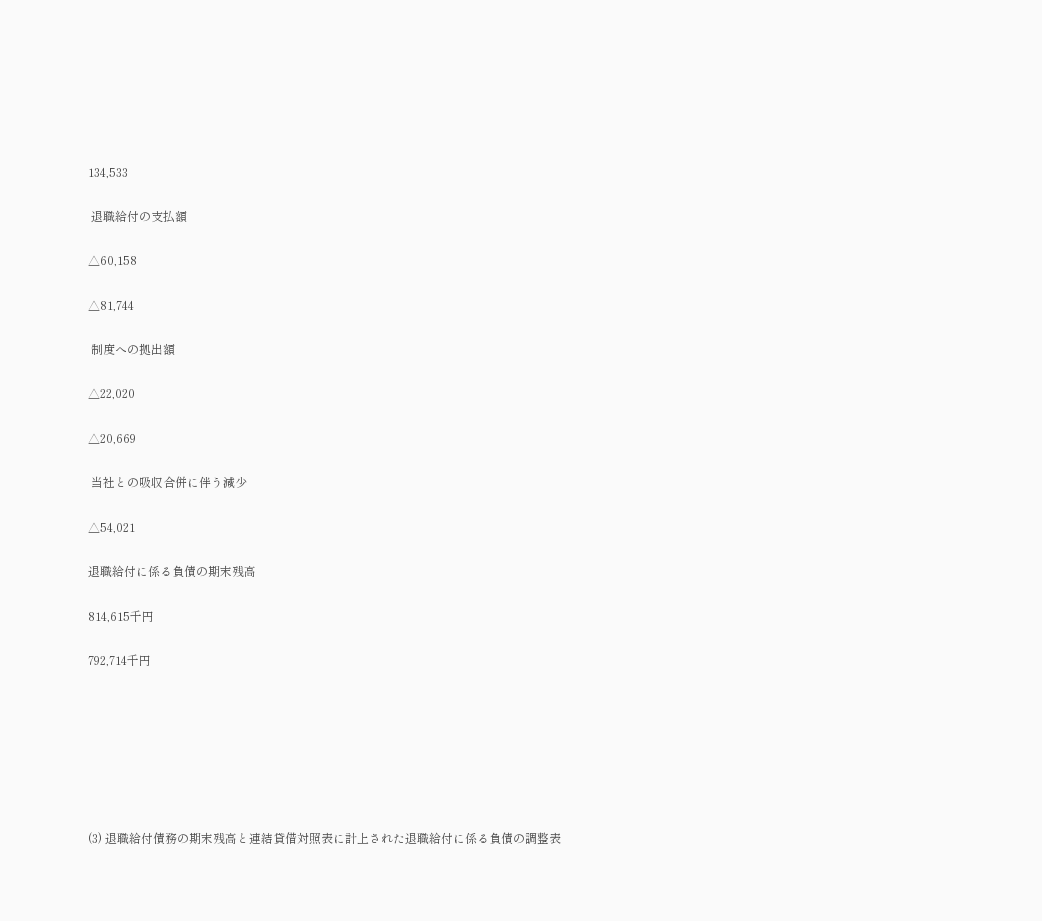134,533

 退職給付の支払額

△60,158

△81,744

 制度への拠出額

△22,020

△20,669

 当社との吸収合併に伴う減少

△54,021

退職給付に係る負債の期末残高

814,615千円

792,714千円







(3) 退職給付債務の期末残高と連結貸借対照表に計上された退職給付に係る負債の調整表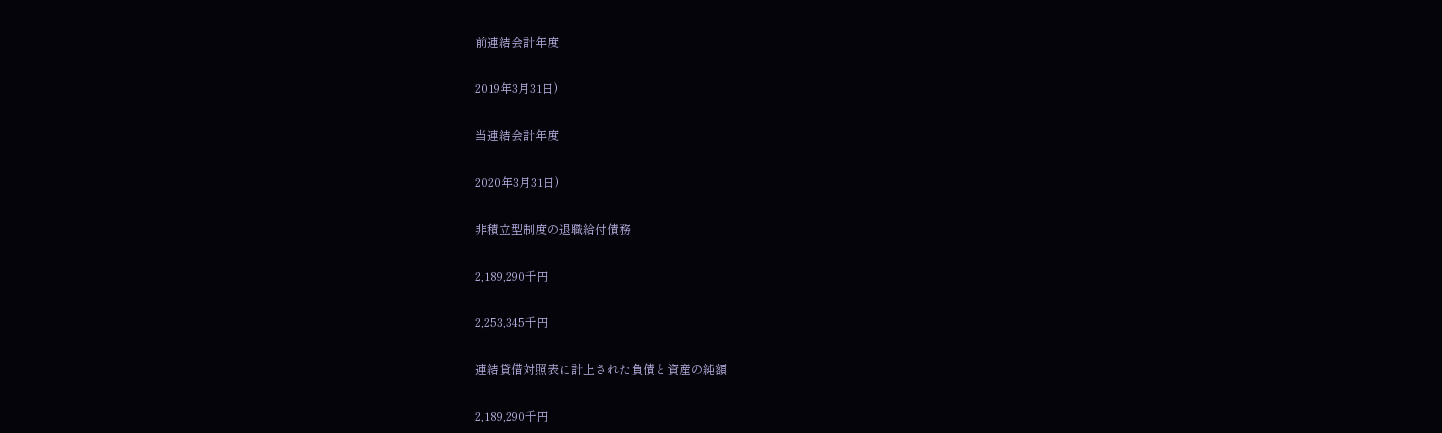前連結会計年度

2019年3月31日)

当連結会計年度

2020年3月31日)

非積立型制度の退職給付債務

2,189,290千円

2,253,345千円

連結貸借対照表に計上された負債と資産の純額

2,189,290千円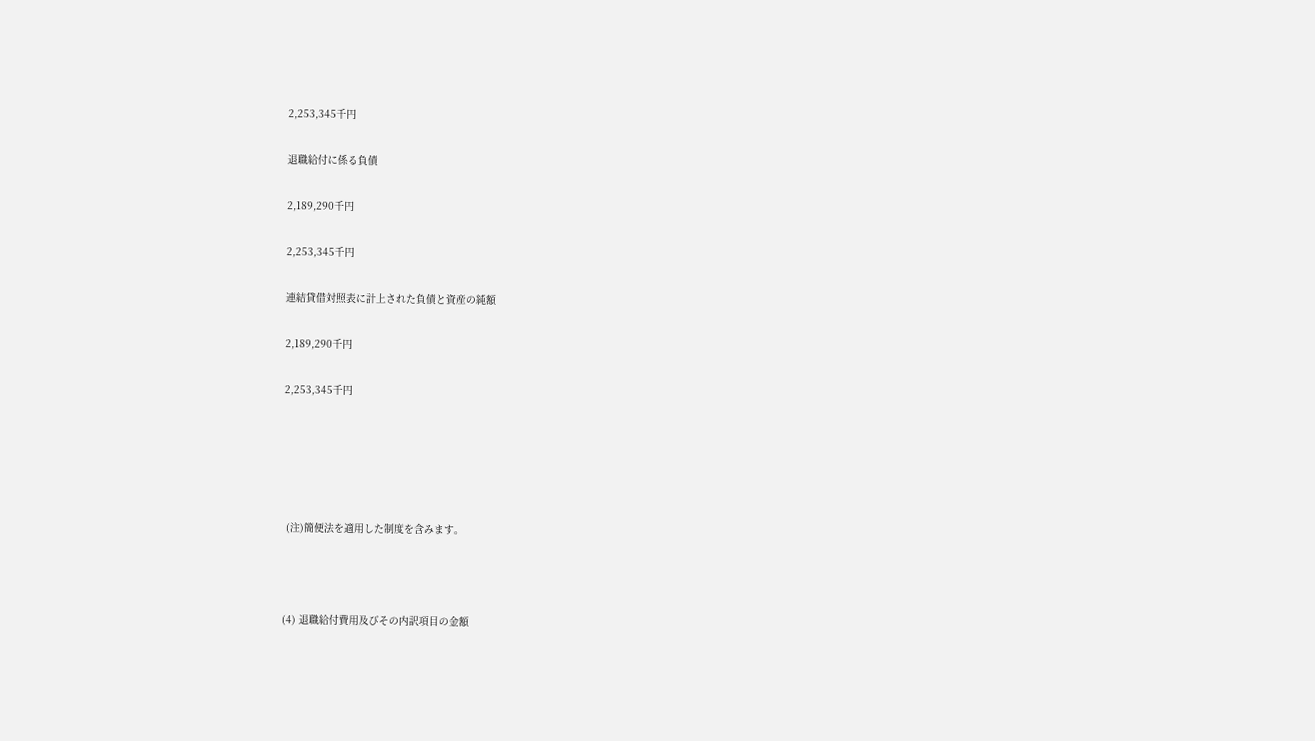2,253,345千円

退職給付に係る負債

2,189,290千円

2,253,345千円

連結貸借対照表に計上された負債と資産の純額

2,189,290千円

2,253,345千円





 (注)簡便法を適用した制度を含みます。



(4) 退職給付費用及びその内訳項目の金額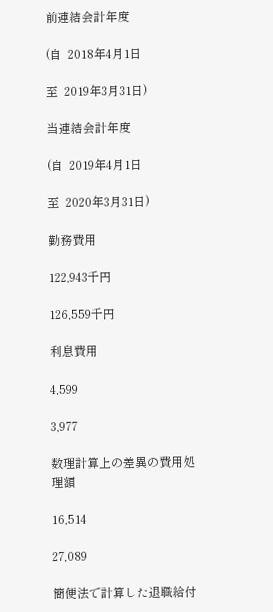前連結会計年度

(自  2018年4月1日

至  2019年3月31日)

当連結会計年度

(自  2019年4月1日

至  2020年3月31日)

勤務費用

122,943千円

126,559千円

利息費用

4,599

3,977

数理計算上の差異の費用処理額

16,514

27,089

簡便法で計算した退職給付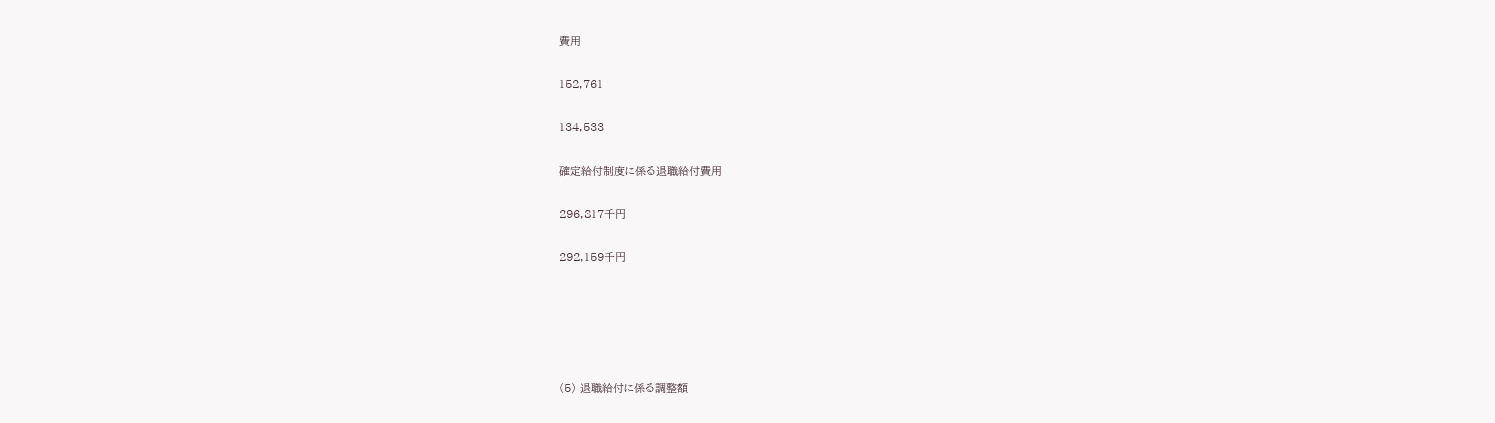費用

152,761

134,533

確定給付制度に係る退職給付費用

296,817千円

292,159千円





(5) 退職給付に係る調整額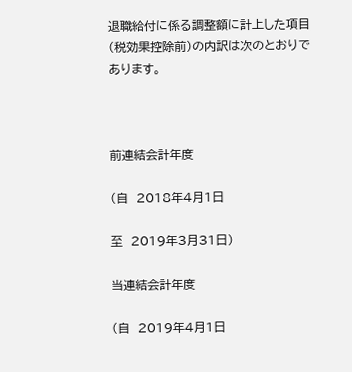退職給付に係る調整額に計上した項目(税効果控除前)の内訳は次のとおりであります。



前連結会計年度

(自  2018年4月1日

至  2019年3月31日)

当連結会計年度

(自  2019年4月1日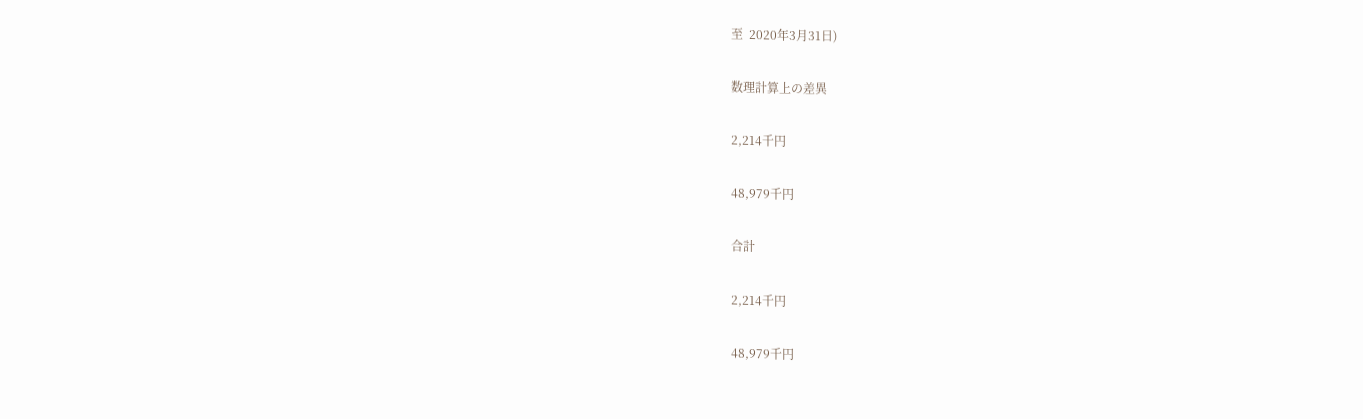至  2020年3月31日)

数理計算上の差異

2,214千円

48,979千円

合計

2,214千円

48,979千円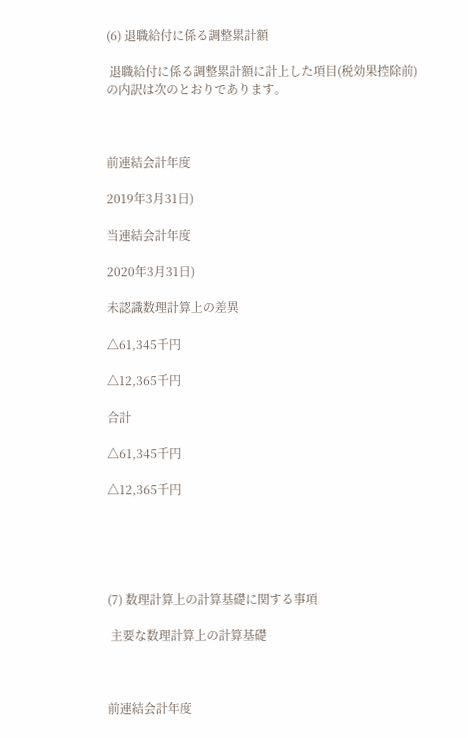(6) 退職給付に係る調整累計額

 退職給付に係る調整累計額に計上した項目(税効果控除前)の内訳は次のとおりであります。



前連結会計年度

2019年3月31日)

当連結会計年度

2020年3月31日)

未認識数理計算上の差異

△61,345千円

△12,365千円

合計

△61,345千円

△12,365千円





(7) 数理計算上の計算基礎に関する事項

 主要な数理計算上の計算基礎



前連結会計年度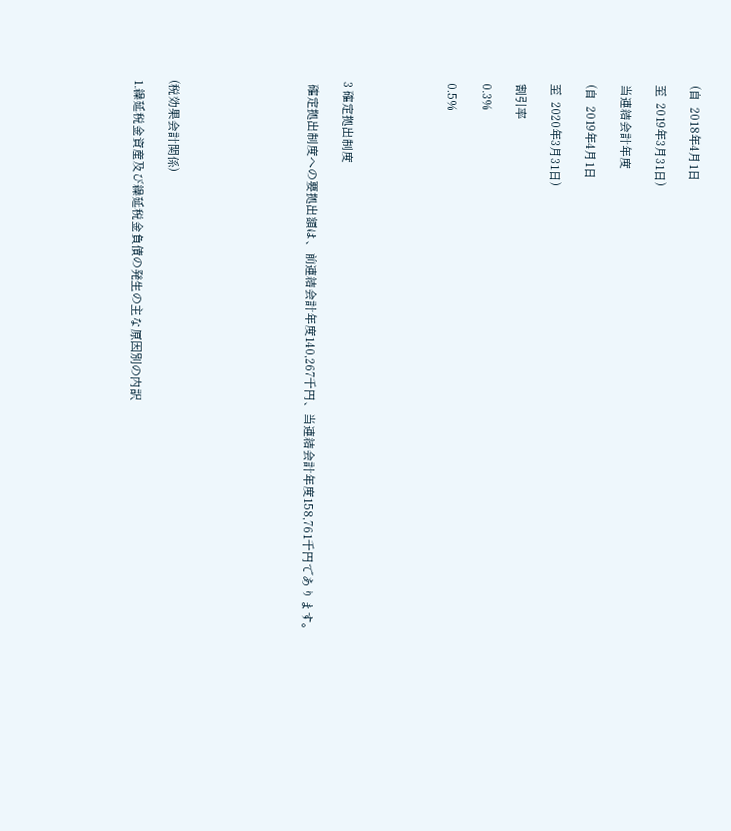(自  2018年4月1日

至  2019年3月31日)

当連結会計年度

(自  2019年4月1日

至  2020年3月31日)

割引率

0.3%

0.5%





3 確定拠出制度

 確定拠出制度への要拠出額は、前連結会計年度140,267千円、当連結会計年度158,761千円であります。







(税効果会計関係)

1.繰延税金資産及び繰延税金負債の発生の主な原因別の内訳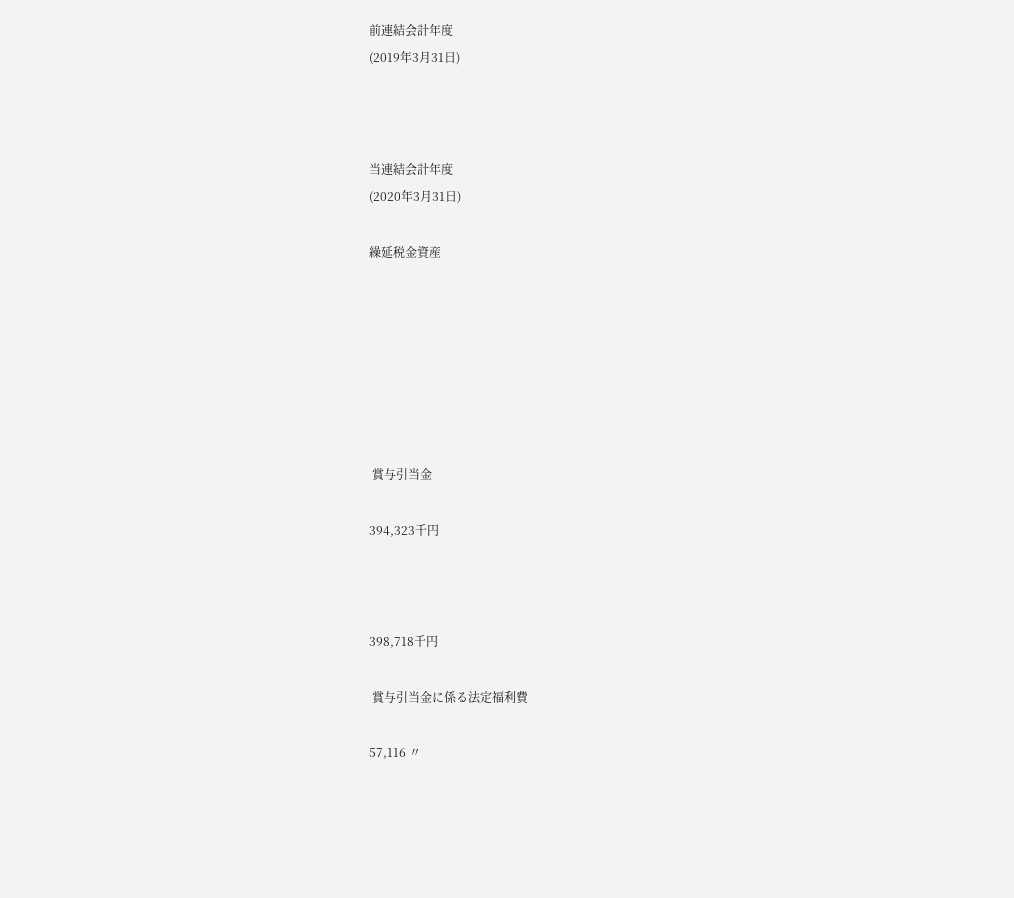前連結会計年度
(2019年3月31日)



当連結会計年度
(2020年3月31日)

繰延税金資産







 賞与引当金

394,323千円



398,718千円

 賞与引当金に係る法定福利費

57,116 〃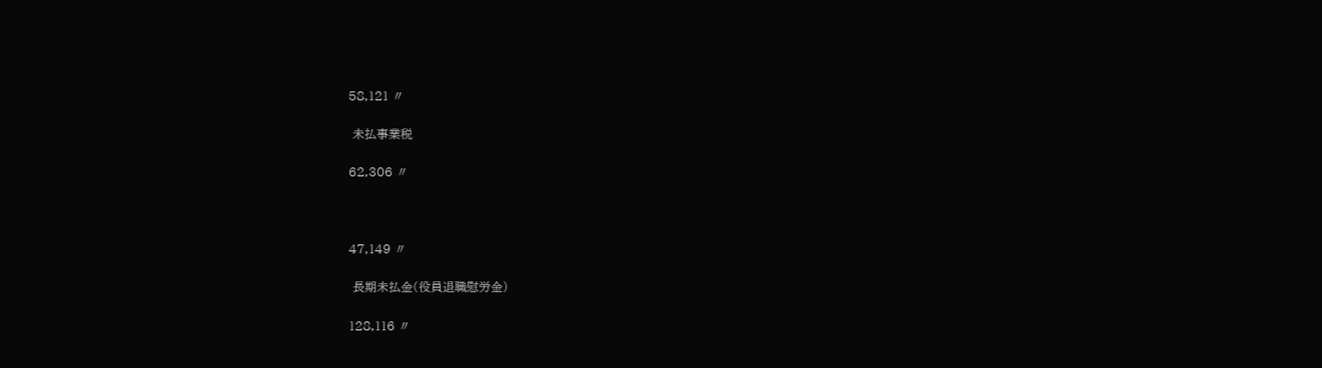58,121 〃

 未払事業税

62,306 〃



47,149 〃

 長期未払金(役員退職慰労金)

128,116 〃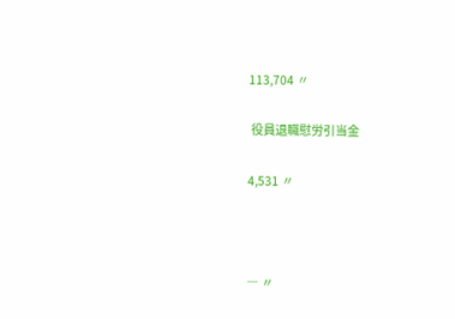113,704 〃

 役員退職慰労引当金

4,531 〃



― 〃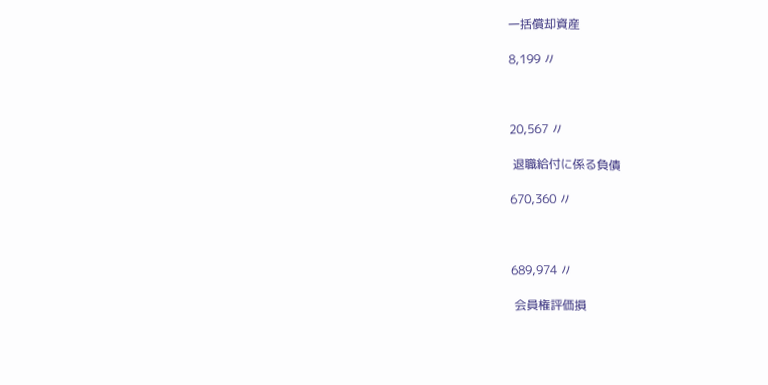一括償却資産

8,199 〃



20,567 〃

 退職給付に係る負債

670,360 〃



689,974 〃

 会員権評価損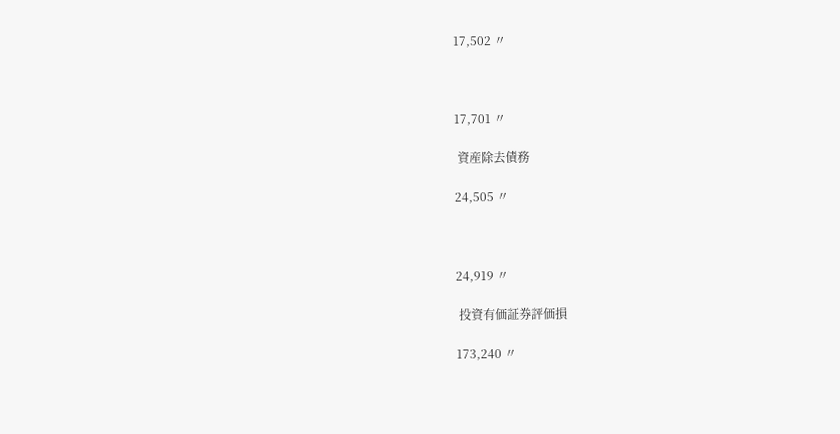17,502 〃



17,701 〃

 資産除去債務

24,505 〃



24,919 〃

 投資有価証券評価損

173,240 〃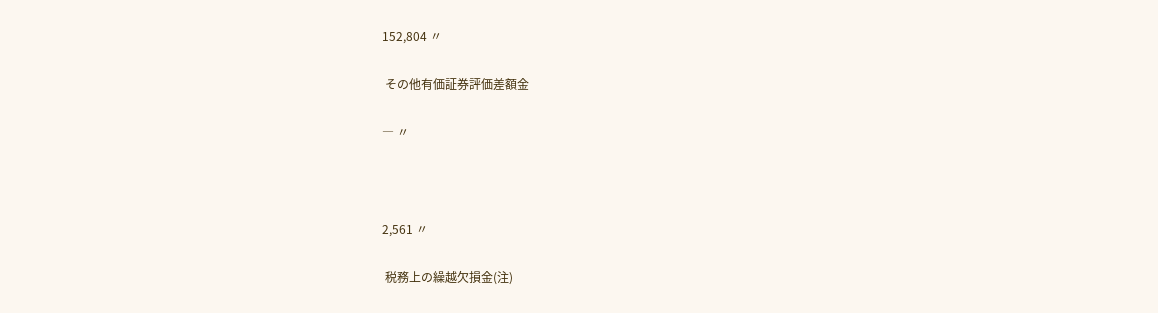152,804 〃

 その他有価証券評価差額金

― 〃



2,561 〃

 税務上の繰越欠損金(注)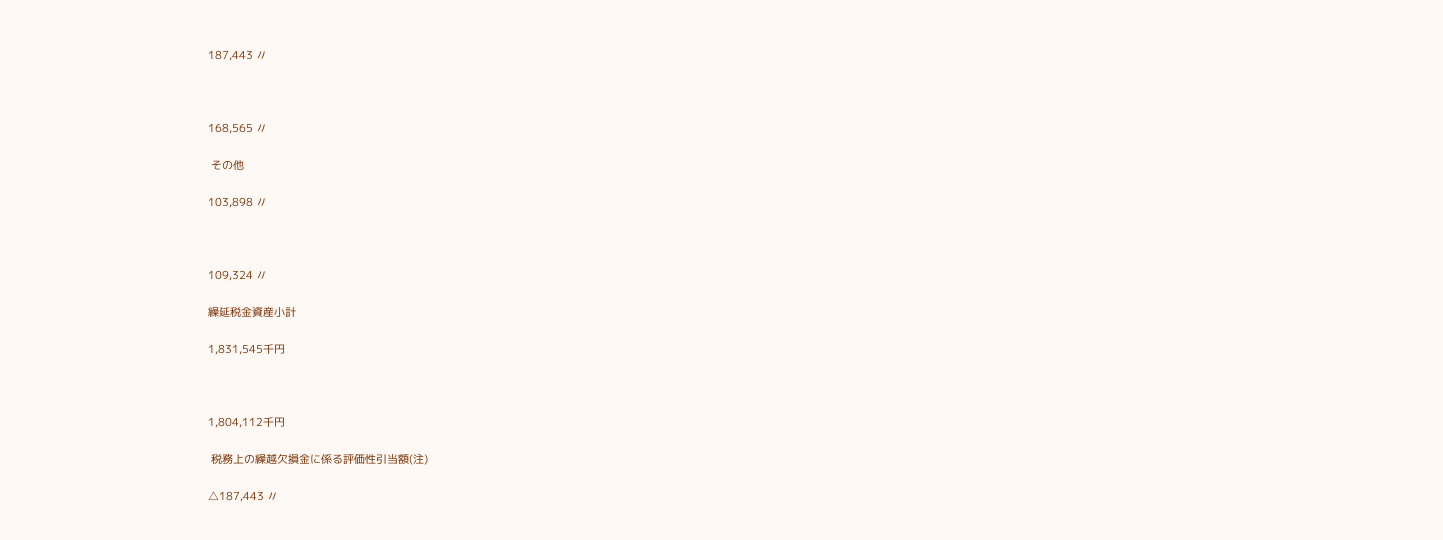187,443 〃



168,565 〃

 その他

103,898 〃



109,324 〃

繰延税金資産小計

1,831,545千円



1,804,112千円

 税務上の繰越欠損金に係る評価性引当額(注)

△187,443 〃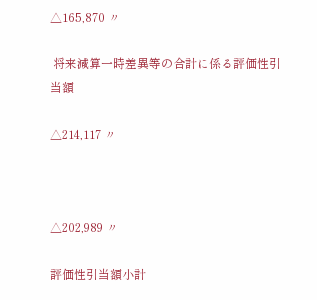△165,870 〃

 将来減算一時差異等の合計に係る評価性引当額

△214,117 〃



△202,989 〃

評価性引当額小計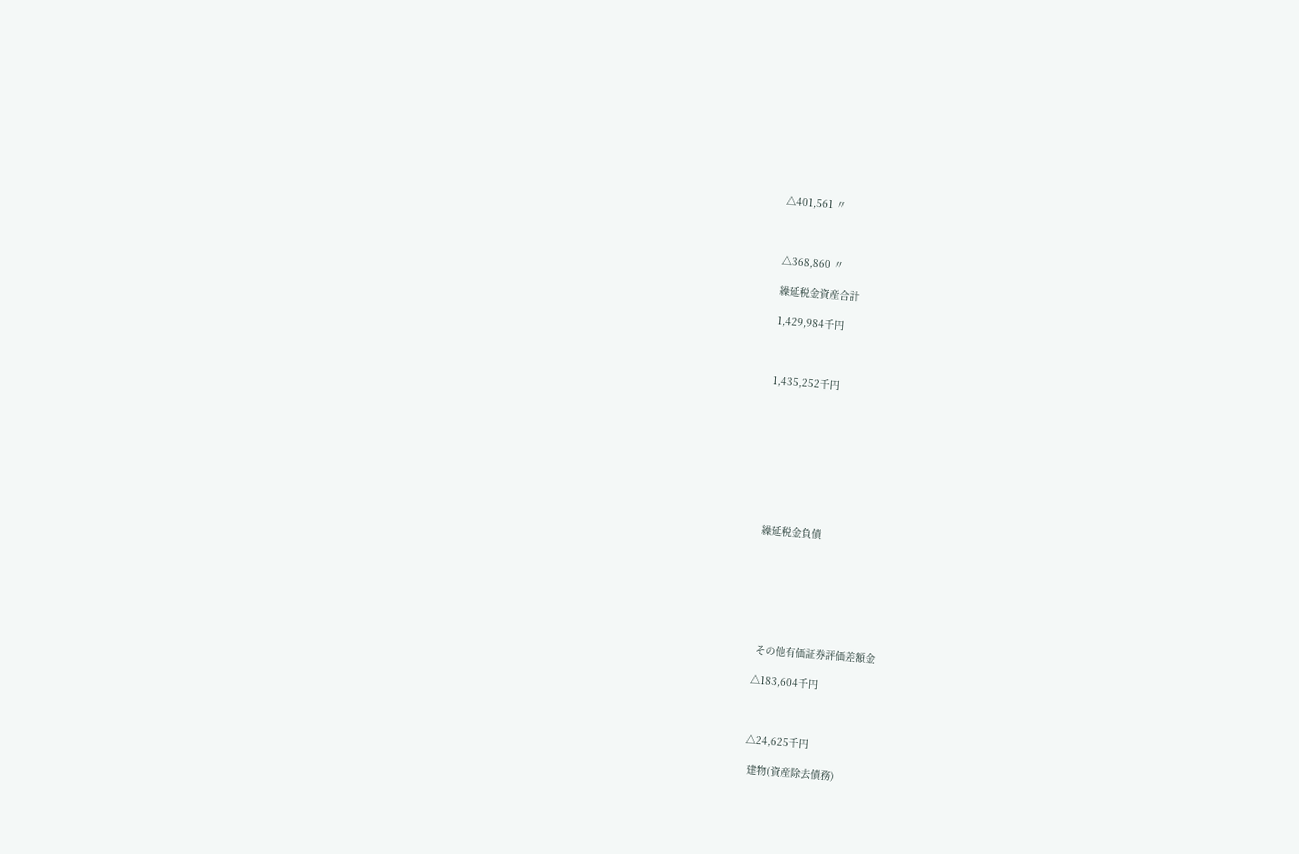△401,561 〃



△368,860 〃

繰延税金資産合計

1,429,984千円



1,435,252千円









繰延税金負債







 その他有価証券評価差額金

△183,604千円



△24,625千円

 建物(資産除去債務)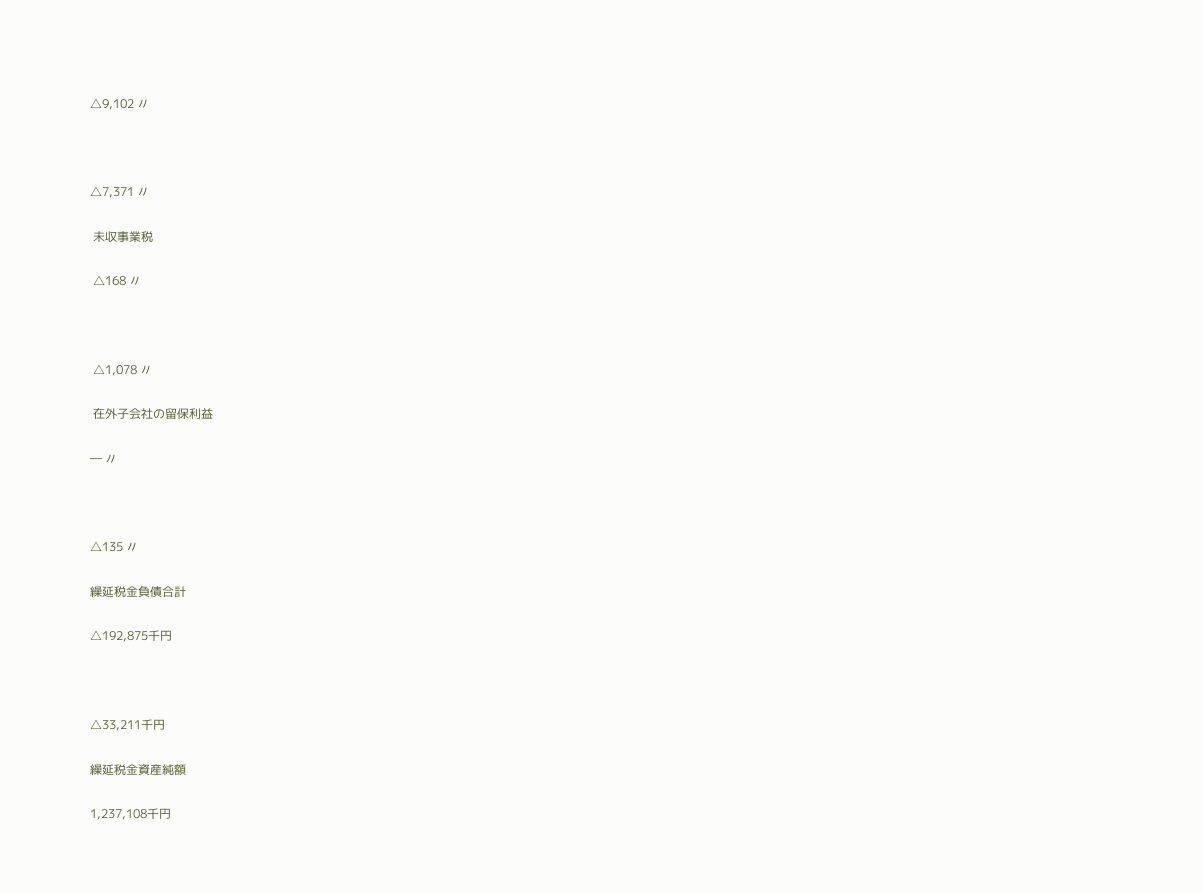△9,102 〃



△7,371 〃

 未収事業税

 △168 〃



 △1,078 〃

 在外子会社の留保利益

― 〃



△135 〃

繰延税金負債合計

△192,875千円



△33,211千円

繰延税金資産純額

1,237,108千円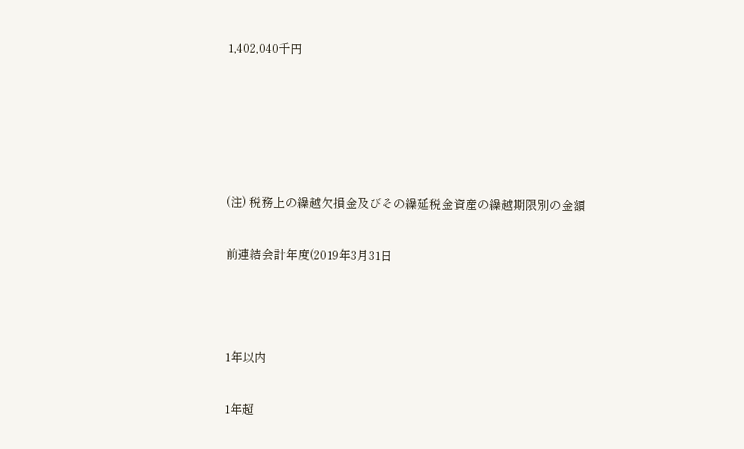1,402,040千円





(注) 税務上の繰越欠損金及びその繰延税金資産の繰越期限別の金額

前連結会計年度(2019年3月31日



1年以内

1年超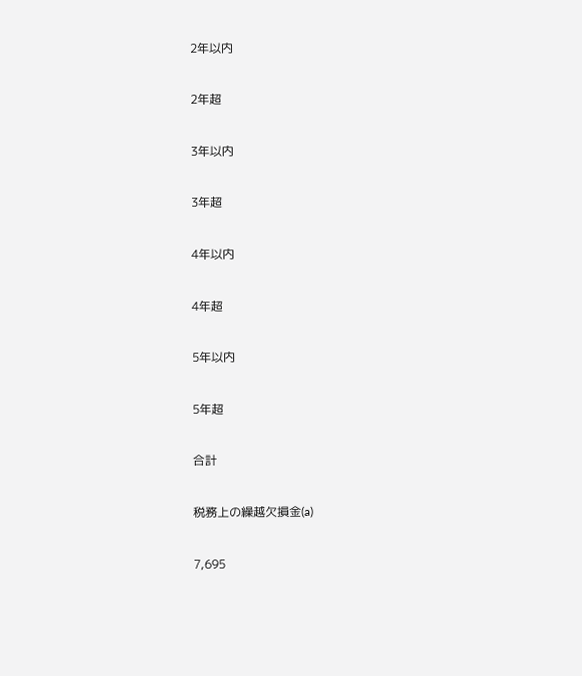2年以内

2年超

3年以内

3年超

4年以内

4年超

5年以内

5年超

合計

税務上の繰越欠損金(a)

7,695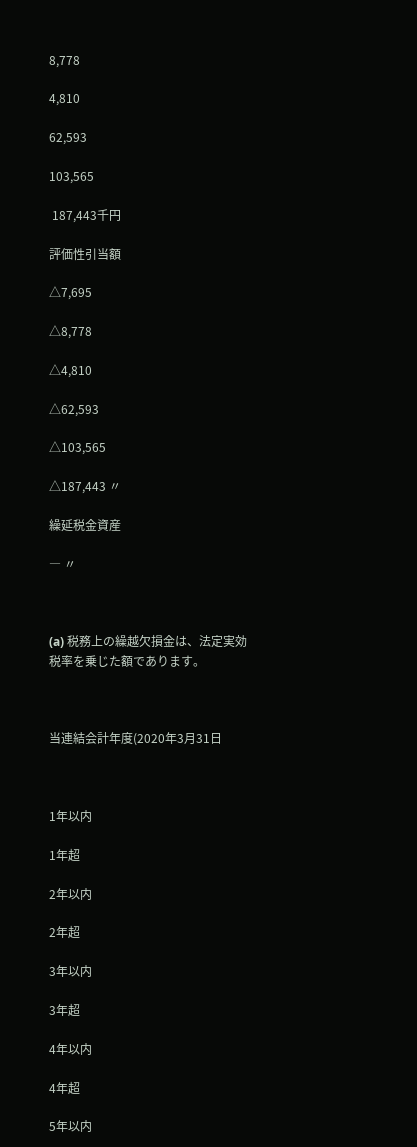8,778

4,810

62,593

103,565

 187,443千円

評価性引当額

△7,695

△8,778

△4,810

△62,593

△103,565

△187,443 〃

繰延税金資産

― 〃



(a) 税務上の繰越欠損金は、法定実効税率を乗じた額であります。



当連結会計年度(2020年3月31日



1年以内

1年超

2年以内

2年超

3年以内

3年超

4年以内

4年超

5年以内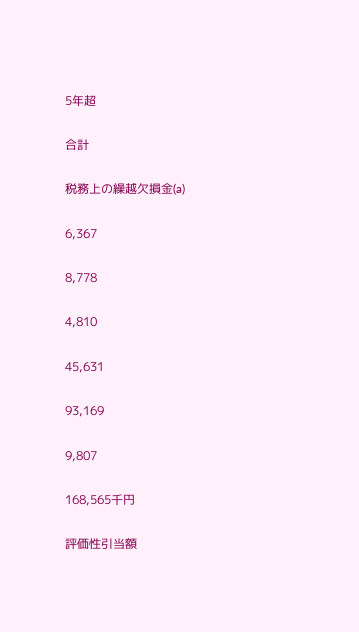5年超

合計

税務上の繰越欠損金(a)

6,367

8,778

4,810

45,631

93,169

9,807

168,565千円

評価性引当額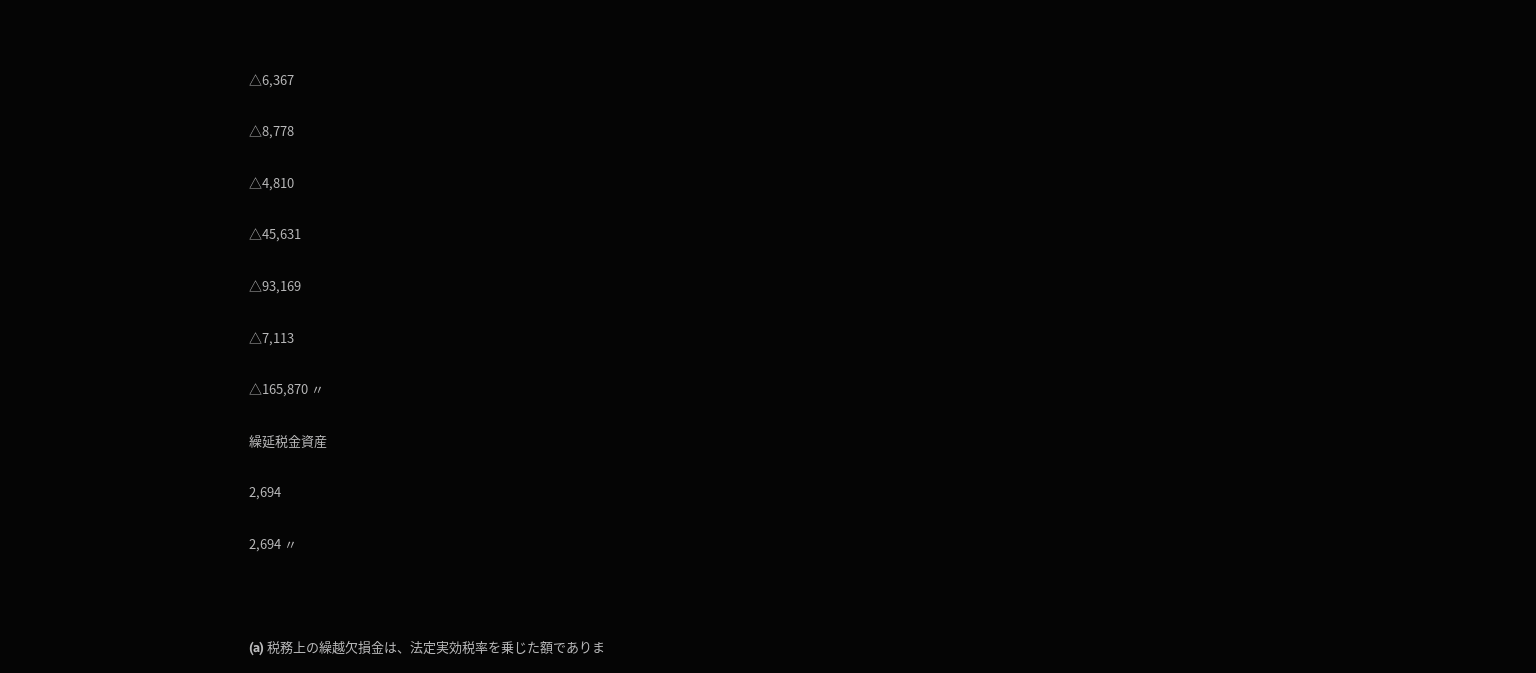△6,367

△8,778

△4,810

△45,631

△93,169

△7,113

△165,870 〃

繰延税金資産

2,694

2,694 〃



(a) 税務上の繰越欠損金は、法定実効税率を乗じた額でありま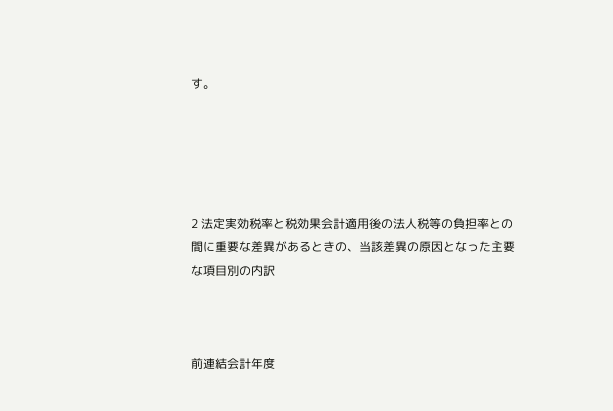す。





2 法定実効税率と税効果会計適用後の法人税等の負担率との間に重要な差異があるときの、当該差異の原因となった主要な項目別の内訳



前連結会計年度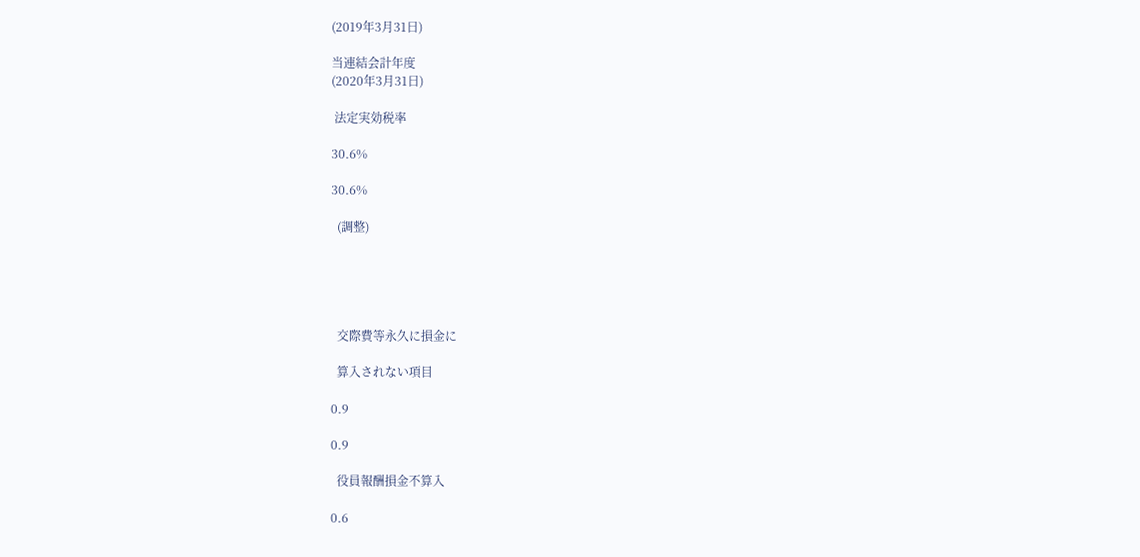(2019年3月31日)

当連結会計年度
(2020年3月31日)

 法定実効税率

30.6%

30.6%

  (調整)





  交際費等永久に損金に

  算入されない項目

0.9

0.9

  役員報酬損金不算入

0.6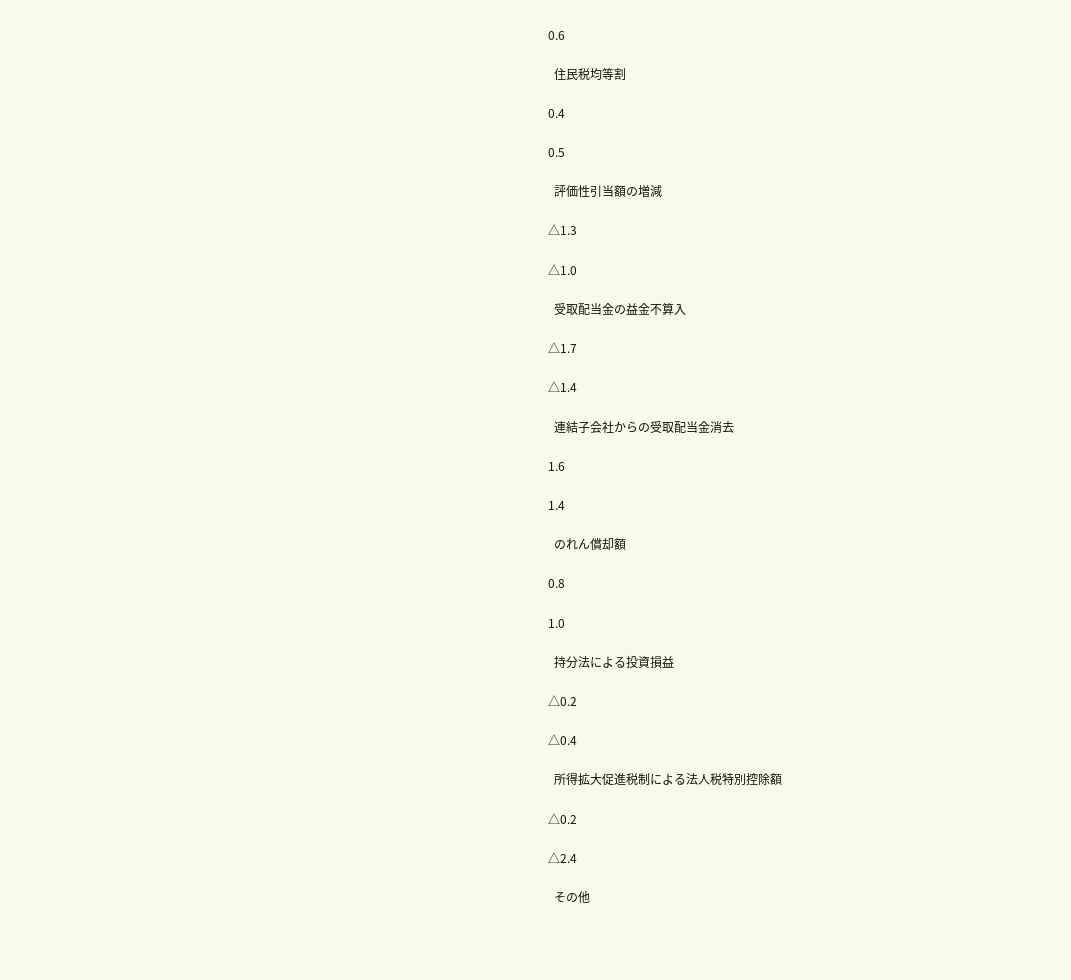0.6

  住民税均等割

0.4

0.5

  評価性引当額の増減

△1.3

△1.0

  受取配当金の益金不算入

△1.7

△1.4

  連結子会社からの受取配当金消去

1.6

1.4

  のれん償却額

0.8

1.0

  持分法による投資損益

△0.2

△0.4

  所得拡大促進税制による法人税特別控除額

△0.2

△2.4

  その他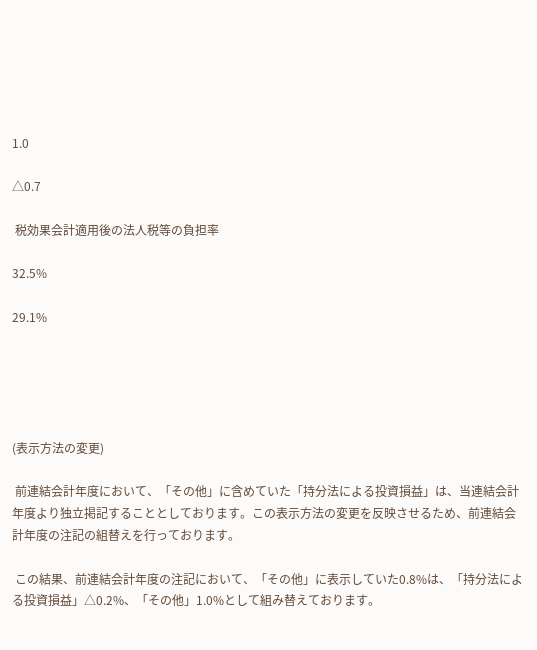1.0

△0.7

 税効果会計適用後の法人税等の負担率

32.5%

29.1%





(表示方法の変更)

 前連結会計年度において、「その他」に含めていた「持分法による投資損益」は、当連結会計年度より独立掲記することとしております。この表示方法の変更を反映させるため、前連結会計年度の注記の組替えを行っております。

 この結果、前連結会計年度の注記において、「その他」に表示していた0.8%は、「持分法による投資損益」△0.2%、「その他」1.0%として組み替えております。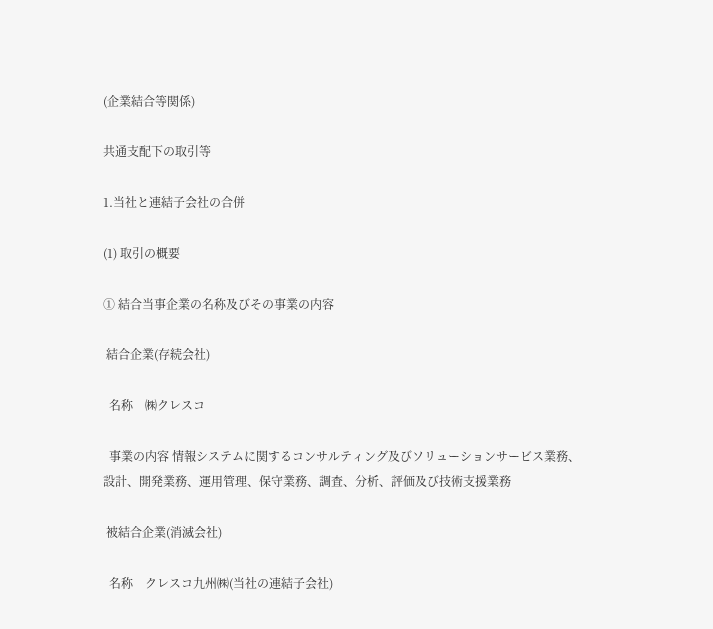(企業結合等関係)

共通支配下の取引等

1.当社と連結子会社の合併

(1) 取引の概要

① 結合当事企業の名称及びその事業の内容

 結合企業(存続会社)

  名称    ㈱クレスコ

  事業の内容 情報システムに関するコンサルティング及びソリューションサービス業務、設計、開発業務、運用管理、保守業務、調査、分析、評価及び技術支援業務

 被結合企業(消滅会社)

  名称    クレスコ九州㈱(当社の連結子会社)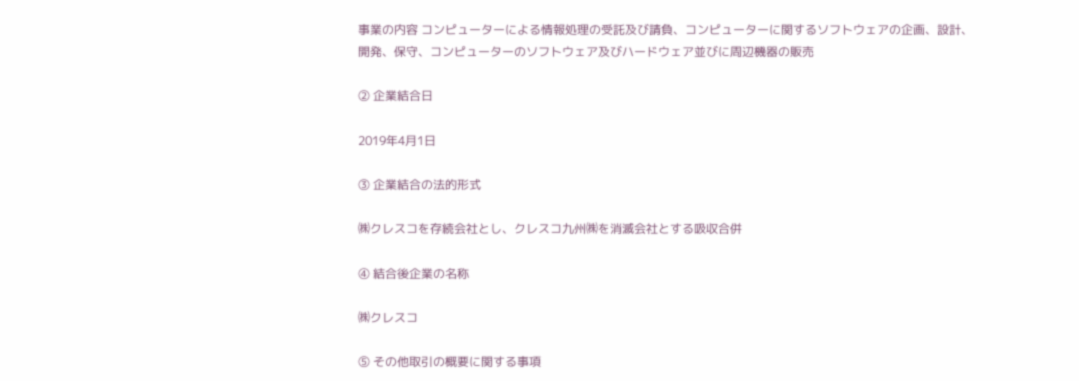事業の内容 コンピューターによる情報処理の受託及び請負、コンピューターに関するソフトウェアの企画、設計、開発、保守、コンピューターのソフトウェア及びハードウェア並びに周辺機器の販売

② 企業結合日

2019年4月1日

③ 企業結合の法的形式

㈱クレスコを存続会社とし、クレスコ九州㈱を消滅会社とする吸収合併

④ 結合後企業の名称

㈱クレスコ

⑤ その他取引の概要に関する事項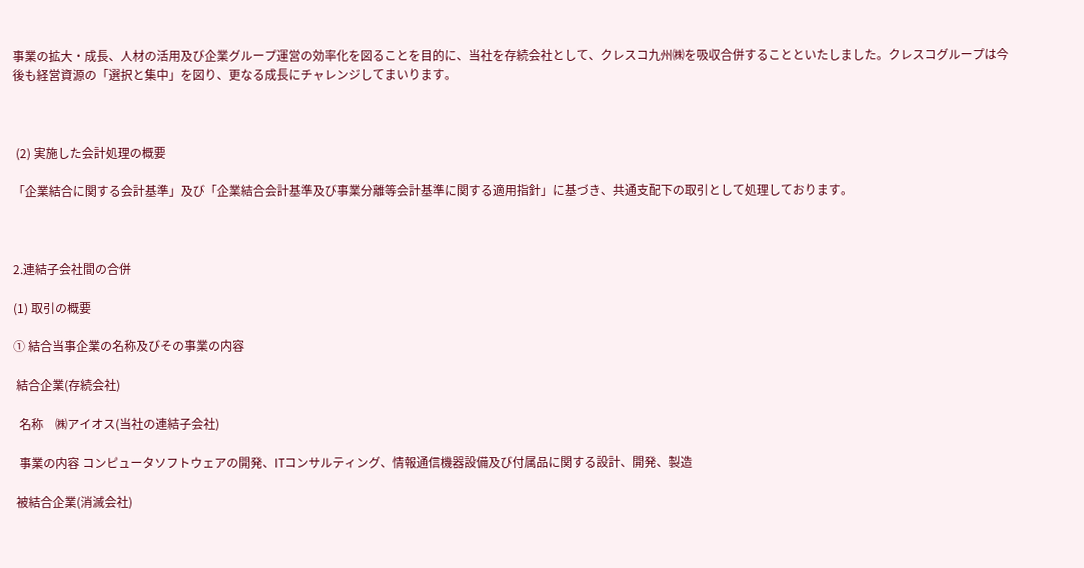事業の拡大・成長、人材の活用及び企業グループ運営の効率化を図ることを目的に、当社を存続会社として、クレスコ九州㈱を吸収合併することといたしました。クレスコグループは今後も経営資源の「選択と集中」を図り、更なる成長にチャレンジしてまいります。



 (2) 実施した会計処理の概要

「企業結合に関する会計基準」及び「企業結合会計基準及び事業分離等会計基準に関する適用指針」に基づき、共通支配下の取引として処理しております。



2.連結子会社間の合併

(1) 取引の概要

① 結合当事企業の名称及びその事業の内容

 結合企業(存続会社)

  名称    ㈱アイオス(当社の連結子会社)

  事業の内容 コンピュータソフトウェアの開発、ITコンサルティング、情報通信機器設備及び付属品に関する設計、開発、製造

 被結合企業(消滅会社)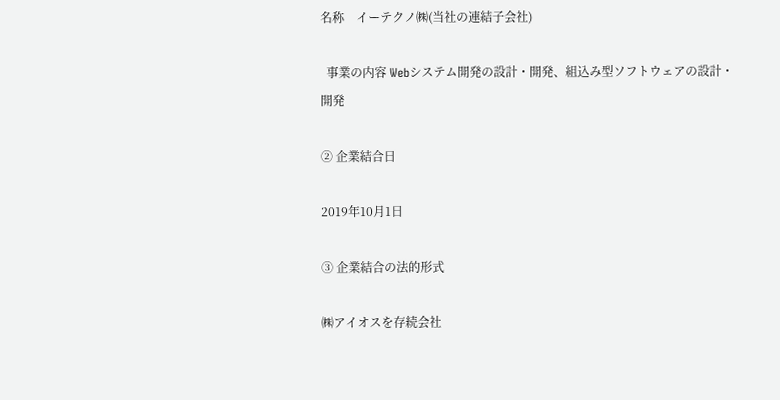名称    イーテクノ㈱(当社の連結子会社)

  事業の内容 Webシステム開発の設計・開発、組込み型ソフトウェアの設計・開発

② 企業結合日

2019年10月1日

③ 企業結合の法的形式

㈱アイオスを存続会社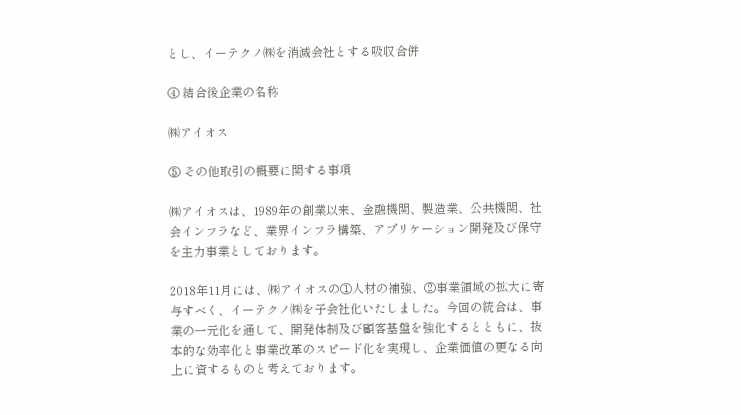とし、イーテクノ㈱を消滅会社とする吸収合併

④ 結合後企業の名称

㈱アイオス

⑤ その他取引の概要に関する事項

㈱アイオスは、1989年の創業以来、金融機関、製造業、公共機関、社会インフラなど、業界インフラ構築、アプリケーション開発及び保守を主力事業としております。

2018年11月には、㈱アイオスの①人材の補強、②事業領域の拡大に寄与すべく、イーテクノ㈱を子会社化いたしました。今回の統合は、事業の一元化を通して、開発体制及び顧客基盤を強化するとともに、抜本的な効率化と事業改革のスピード化を実現し、企業価値の更なる向上に資するものと考えております。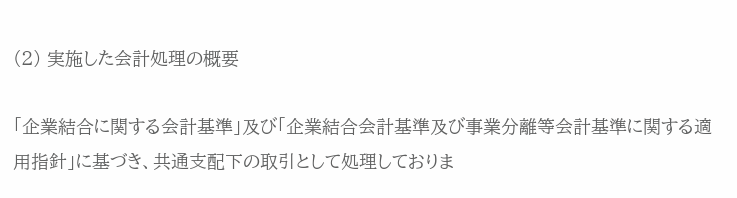(2) 実施した会計処理の概要

「企業結合に関する会計基準」及び「企業結合会計基準及び事業分離等会計基準に関する適用指針」に基づき、共通支配下の取引として処理しておりま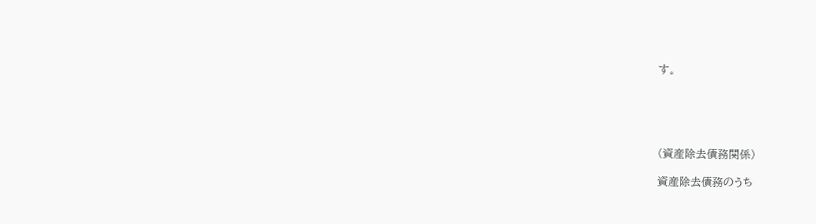す。





(資産除去債務関係)

資産除去債務のうち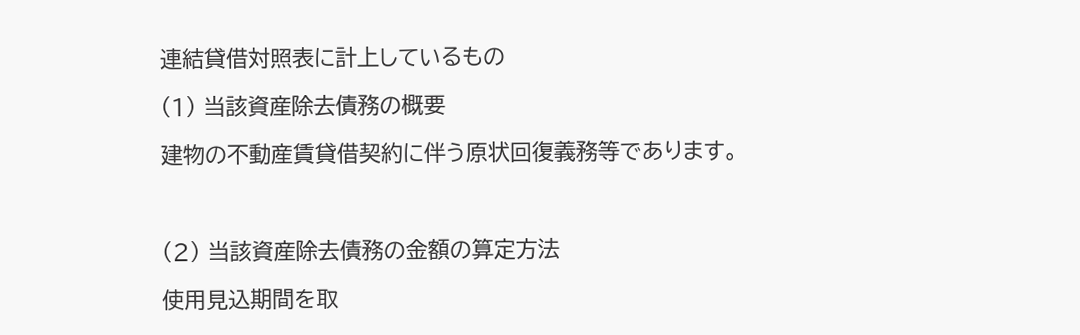連結貸借対照表に計上しているもの

(1) 当該資産除去債務の概要

建物の不動産賃貸借契約に伴う原状回復義務等であります。



(2) 当該資産除去債務の金額の算定方法

使用見込期間を取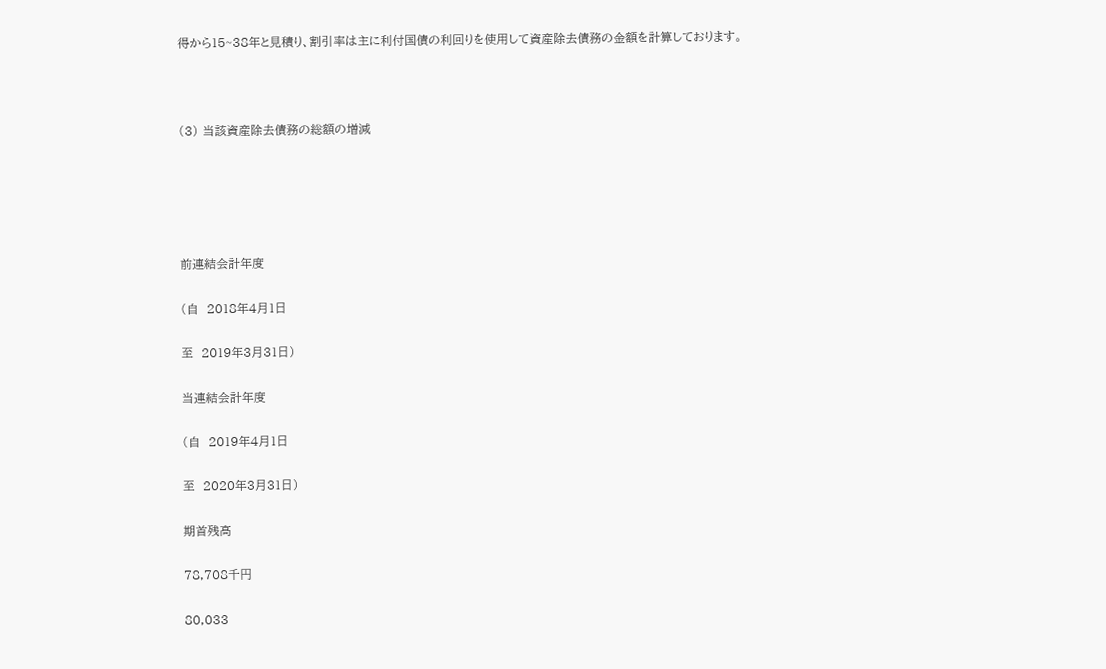得から15~38年と見積り、割引率は主に利付国債の利回りを使用して資産除去債務の金額を計算しております。



(3) 当該資産除去債務の総額の増減





前連結会計年度

(自  2018年4月1日

至  2019年3月31日)

当連結会計年度

(自  2019年4月1日

至  2020年3月31日)

期首残高

78,708千円

80,033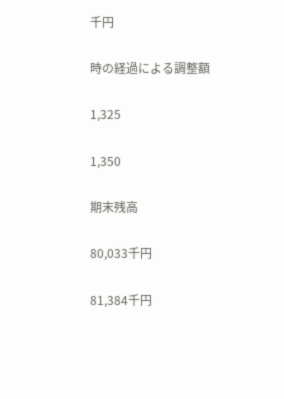千円

時の経過による調整額

1,325

1,350

期末残高

80,033千円

81,384千円